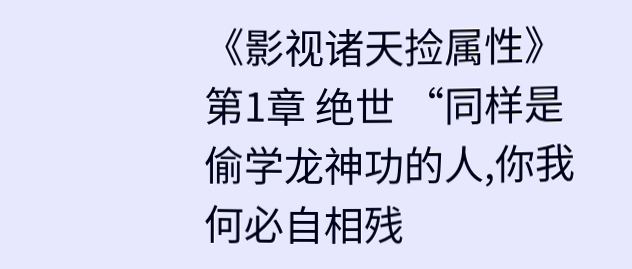《影视诸天捡属性》 第1章 绝世 “同样是偷学龙神功的人,你我何必自相残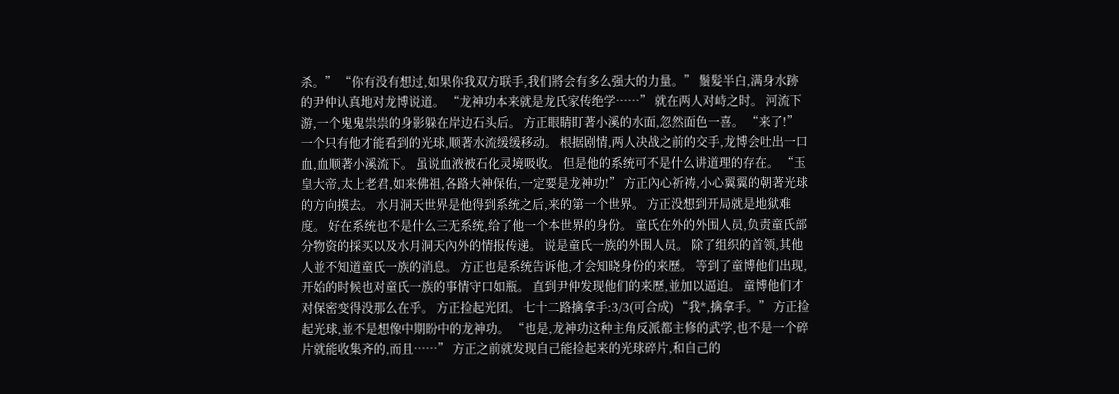杀。” “你有没有想过,如果你我双方联手,我们將会有多么强大的力量。” 鬚髮半白,满身水跡的尹仲认真地对龙博说道。 “龙神功本来就是龙氏家传绝学……” 就在两人对峙之时。 河流下游,一个鬼鬼祟祟的身影躲在岸边石头后。 方正眼睛盯著小溪的水面,忽然面色一喜。 “来了!” 一个只有他才能看到的光球,顺著水流缓缓移动。 根据剧情,两人决战之前的交手,龙博会吐出一口血,血顺著小溪流下。 虽说血液被石化灵境吸收。 但是他的系统可不是什么讲道理的存在。 “玉皇大帝,太上老君,如来佛祖,各路大神保佑,一定要是龙神功!” 方正內心祈祷,小心翼翼的朝著光球的方向摸去。 水月洞天世界是他得到系统之后,来的第一个世界。 方正没想到开局就是地狱难度。 好在系统也不是什么三无系统,给了他一个本世界的身份。 童氏在外的外围人员,负责童氏部分物资的採买以及水月洞天內外的情报传递。 说是童氏一族的外围人员。 除了组织的首领,其他人並不知道童氏一族的消息。 方正也是系统告诉他,才会知晓身份的来歷。 等到了童博他们出现,开始的时候也对童氏一族的事情守口如瓶。 直到尹仲发现他们的来歷,並加以逼迫。 童博他们才对保密变得没那么在乎。 方正捡起光团。 七十二路擒拿手:3/3(可合成) “我*,擒拿手。” 方正捡起光球,並不是想像中期盼中的龙神功。 “也是,龙神功这种主角反派都主修的武学,也不是一个碎片就能收集齐的,而且……” 方正之前就发现自己能捡起来的光球碎片,和自己的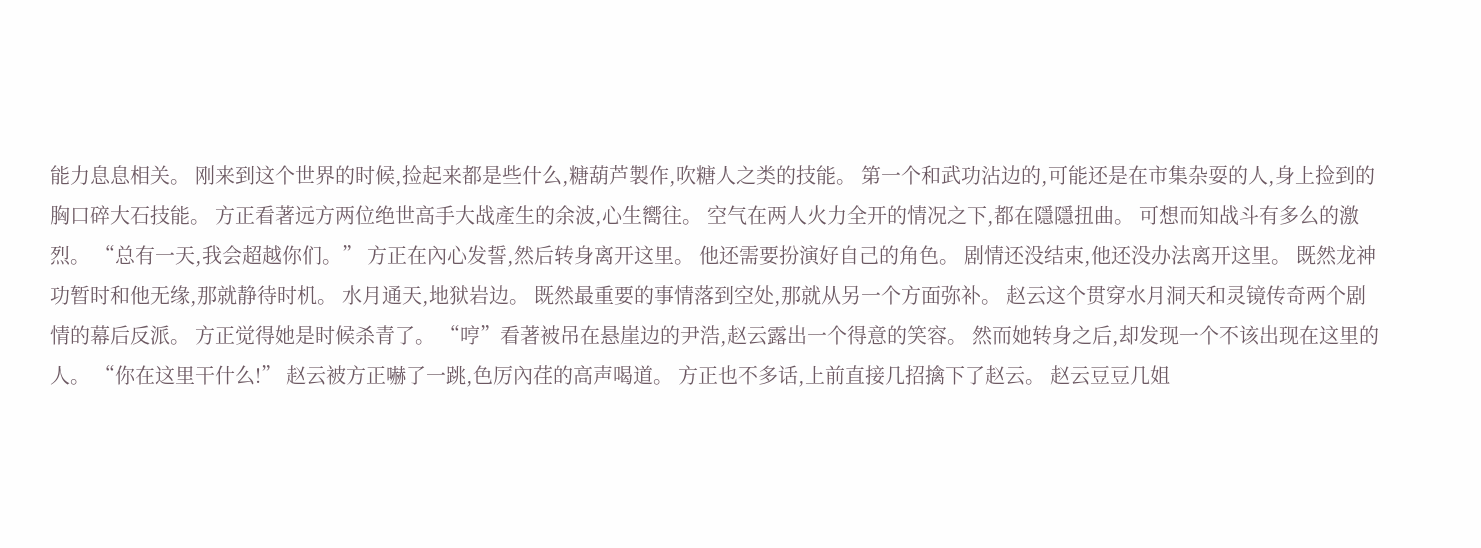能力息息相关。 刚来到这个世界的时候,捡起来都是些什么,糖葫芦製作,吹糖人之类的技能。 第一个和武功沾边的,可能还是在市集杂耍的人,身上捡到的胸口碎大石技能。 方正看著远方两位绝世高手大战產生的余波,心生嚮往。 空气在两人火力全开的情况之下,都在隱隱扭曲。 可想而知战斗有多么的激烈。 “总有一天,我会超越你们。” 方正在內心发誓,然后转身离开这里。 他还需要扮演好自己的角色。 剧情还没结束,他还没办法离开这里。 既然龙神功暂时和他无缘,那就静待时机。 水月通天,地狱岩边。 既然最重要的事情落到空处,那就从另一个方面弥补。 赵云这个贯穿水月洞天和灵镜传奇两个剧情的幕后反派。 方正觉得她是时候杀青了。 “哼”看著被吊在悬崖边的尹浩,赵云露出一个得意的笑容。 然而她转身之后,却发现一个不该出现在这里的人。 “你在这里干什么!” 赵云被方正嚇了一跳,色厉內荏的高声喝道。 方正也不多话,上前直接几招擒下了赵云。 赵云豆豆几姐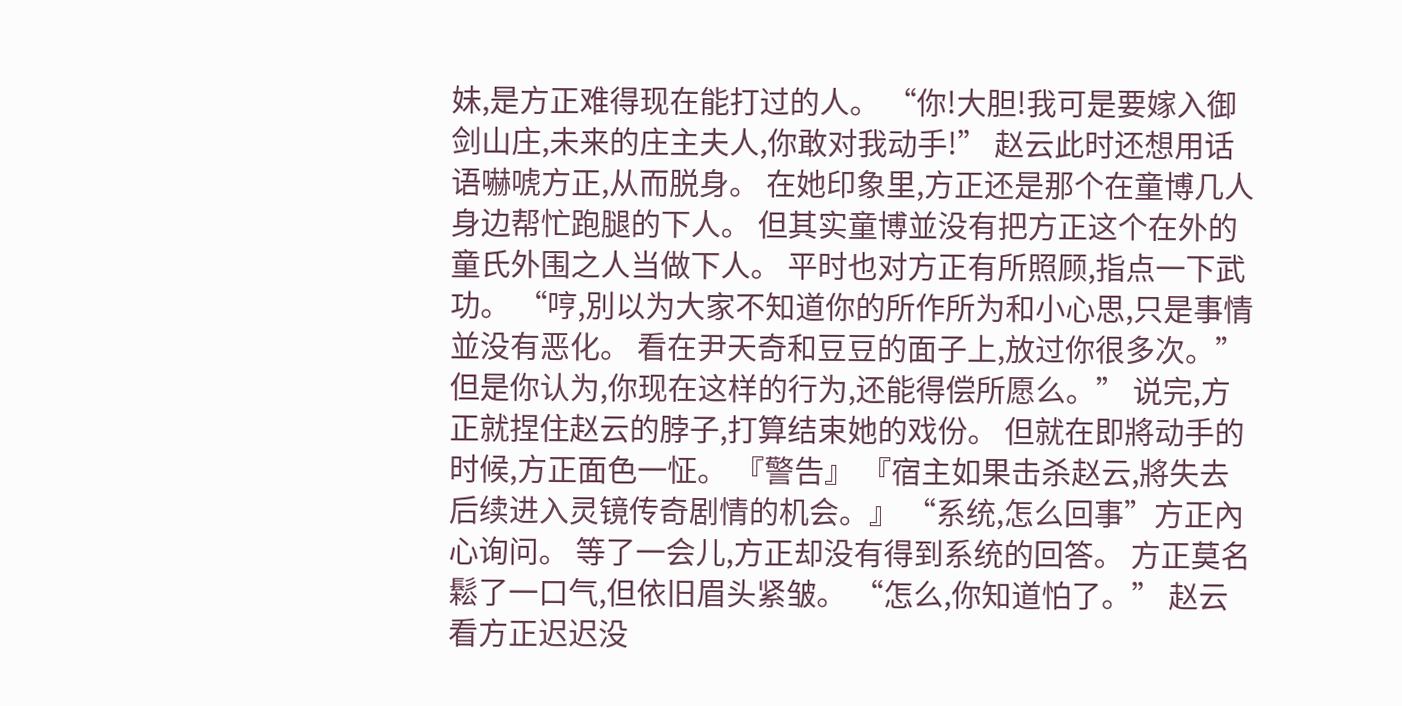妹,是方正难得现在能打过的人。 “你!大胆!我可是要嫁入御剑山庄,未来的庄主夫人,你敢对我动手!” 赵云此时还想用话语嚇唬方正,从而脱身。 在她印象里,方正还是那个在童博几人身边帮忙跑腿的下人。 但其实童博並没有把方正这个在外的童氏外围之人当做下人。 平时也对方正有所照顾,指点一下武功。 “哼,別以为大家不知道你的所作所为和小心思,只是事情並没有恶化。 看在尹天奇和豆豆的面子上,放过你很多次。” 但是你认为,你现在这样的行为,还能得偿所愿么。” 说完,方正就捏住赵云的脖子,打算结束她的戏份。 但就在即將动手的时候,方正面色一怔。 『警告』 『宿主如果击杀赵云,將失去后续进入灵镜传奇剧情的机会。』 “系统,怎么回事”方正內心询问。 等了一会儿,方正却没有得到系统的回答。 方正莫名鬆了一口气,但依旧眉头紧皱。 “怎么,你知道怕了。” 赵云看方正迟迟没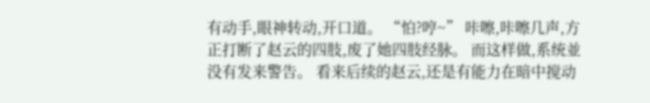有动手,眼神转动,开口道。 “怕?哼~” 咔嚓,咔嚓几声,方正打断了赵云的四肢,废了她四肢经脉。 而这样做,系统並没有发来警告。 看来后续的赵云,还是有能力在暗中搅动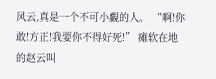风云,真是一个不可小覷的人。 “啊!你敢!方正!我要你不得好死!” 瘫软在地的赵云叫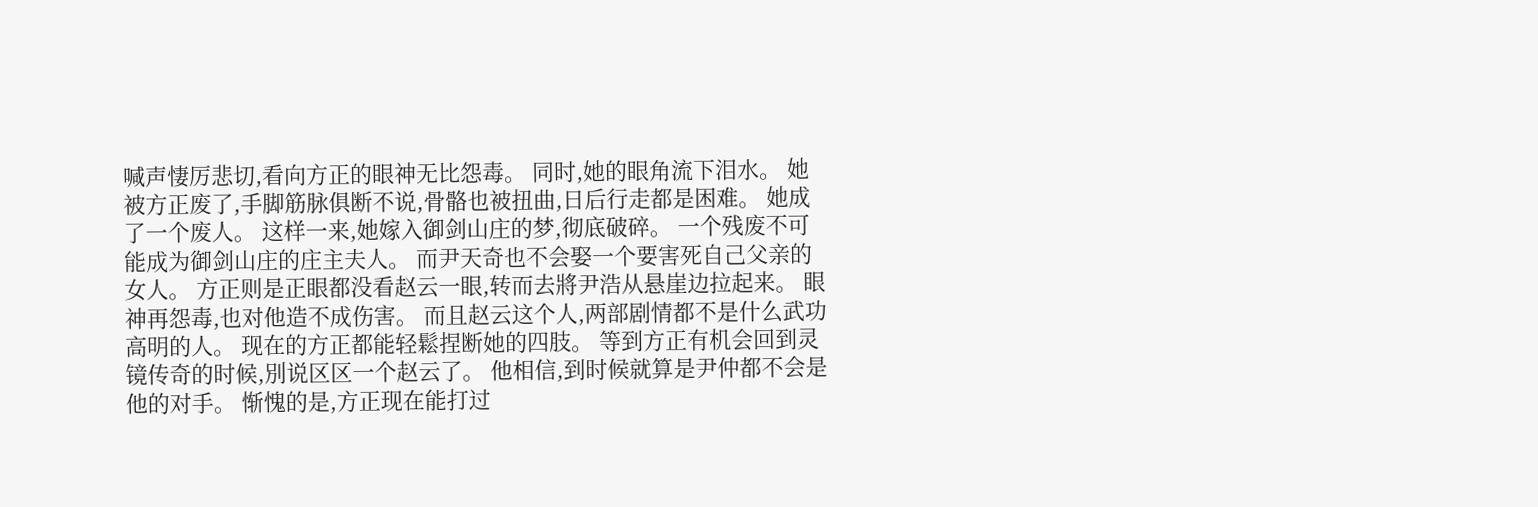喊声悽厉悲切,看向方正的眼神无比怨毒。 同时,她的眼角流下泪水。 她被方正废了,手脚筋脉俱断不说,骨骼也被扭曲,日后行走都是困难。 她成了一个废人。 这样一来,她嫁入御剑山庄的梦,彻底破碎。 一个残废不可能成为御剑山庄的庄主夫人。 而尹天奇也不会娶一个要害死自己父亲的女人。 方正则是正眼都没看赵云一眼,转而去將尹浩从悬崖边拉起来。 眼神再怨毒,也对他造不成伤害。 而且赵云这个人,两部剧情都不是什么武功高明的人。 现在的方正都能轻鬆捏断她的四肢。 等到方正有机会回到灵镜传奇的时候,別说区区一个赵云了。 他相信,到时候就算是尹仲都不会是他的对手。 惭愧的是,方正现在能打过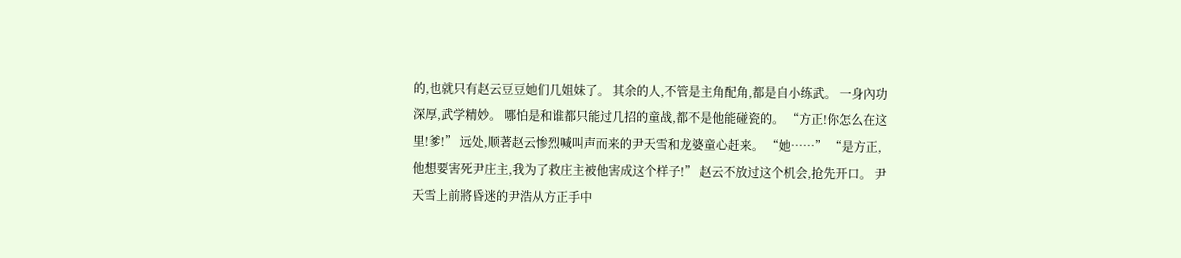的,也就只有赵云豆豆她们几姐妹了。 其余的人,不管是主角配角,都是自小练武。 一身內功深厚,武学精妙。 哪怕是和谁都只能过几招的童战,都不是他能碰瓷的。 “方正!你怎么在这里!爹!” 远处,顺著赵云惨烈喊叫声而来的尹天雪和龙婆童心赶来。 “她……” “是方正,他想要害死尹庄主,我为了救庄主被他害成这个样子!” 赵云不放过这个机会,抢先开口。 尹天雪上前將昏迷的尹浩从方正手中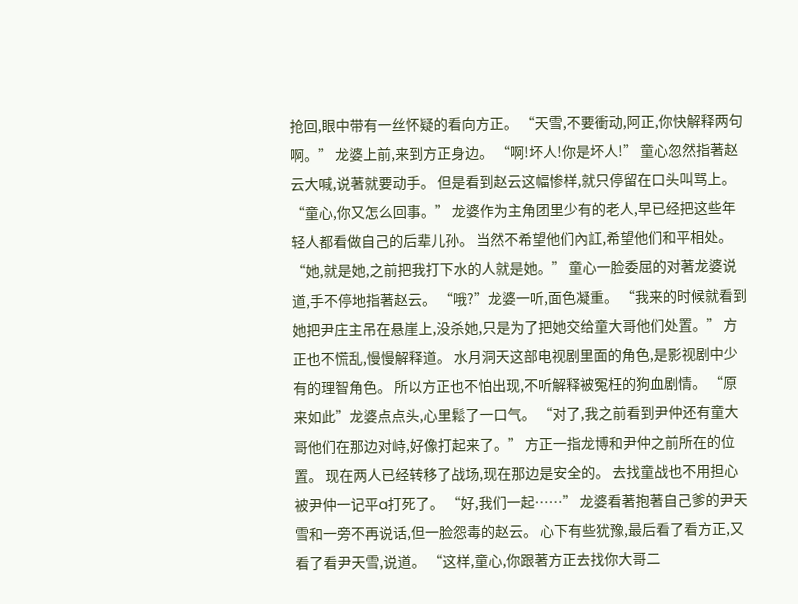抢回,眼中带有一丝怀疑的看向方正。 “天雪,不要衝动,阿正,你快解释两句啊。” 龙婆上前,来到方正身边。 “啊!坏人!你是坏人!” 童心忽然指著赵云大喊,说著就要动手。 但是看到赵云这幅惨样,就只停留在口头叫骂上。 “童心,你又怎么回事。” 龙婆作为主角团里少有的老人,早已经把这些年轻人都看做自己的后辈儿孙。 当然不希望他们內訌,希望他们和平相处。 “她,就是她,之前把我打下水的人就是她。” 童心一脸委屈的对著龙婆说道,手不停地指著赵云。 “哦?”龙婆一听,面色凝重。 “我来的时候就看到她把尹庄主吊在悬崖上,没杀她,只是为了把她交给童大哥他们处置。” 方正也不慌乱,慢慢解释道。 水月洞天这部电视剧里面的角色,是影视剧中少有的理智角色。 所以方正也不怕出现,不听解释被冤枉的狗血剧情。 “原来如此”龙婆点点头,心里鬆了一口气。 “对了,我之前看到尹仲还有童大哥他们在那边对峙,好像打起来了。” 方正一指龙博和尹仲之前所在的位置。 现在两人已经转移了战场,现在那边是安全的。 去找童战也不用担心被尹仲一记平a打死了。 “好,我们一起……” 龙婆看著抱著自己爹的尹天雪和一旁不再说话,但一脸怨毒的赵云。 心下有些犹豫,最后看了看方正,又看了看尹天雪,说道。 “这样,童心,你跟著方正去找你大哥二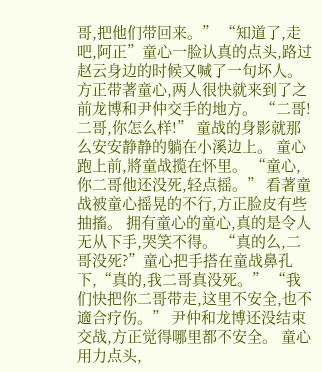哥,把他们带回来。” “知道了,走吧,阿正”童心一脸认真的点头,路过赵云身边的时候又喊了一句坏人。 方正带著童心,两人很快就来到了之前龙博和尹仲交手的地方。 “二哥!二哥,你怎么样!” 童战的身影就那么安安静静的躺在小溪边上。 童心跑上前,將童战揽在怀里。 “童心,你二哥他还没死,轻点摇。” 看著童战被童心摇晃的不行,方正脸皮有些抽搐。 拥有童心的童心,真的是令人无从下手,哭笑不得。 “真的么,二哥没死?”童心把手搭在童战鼻孔下,“真的,我二哥真没死。” “我们快把你二哥带走,这里不安全,也不適合疗伤。” 尹仲和龙博还没结束交战,方正觉得哪里都不安全。 童心用力点头,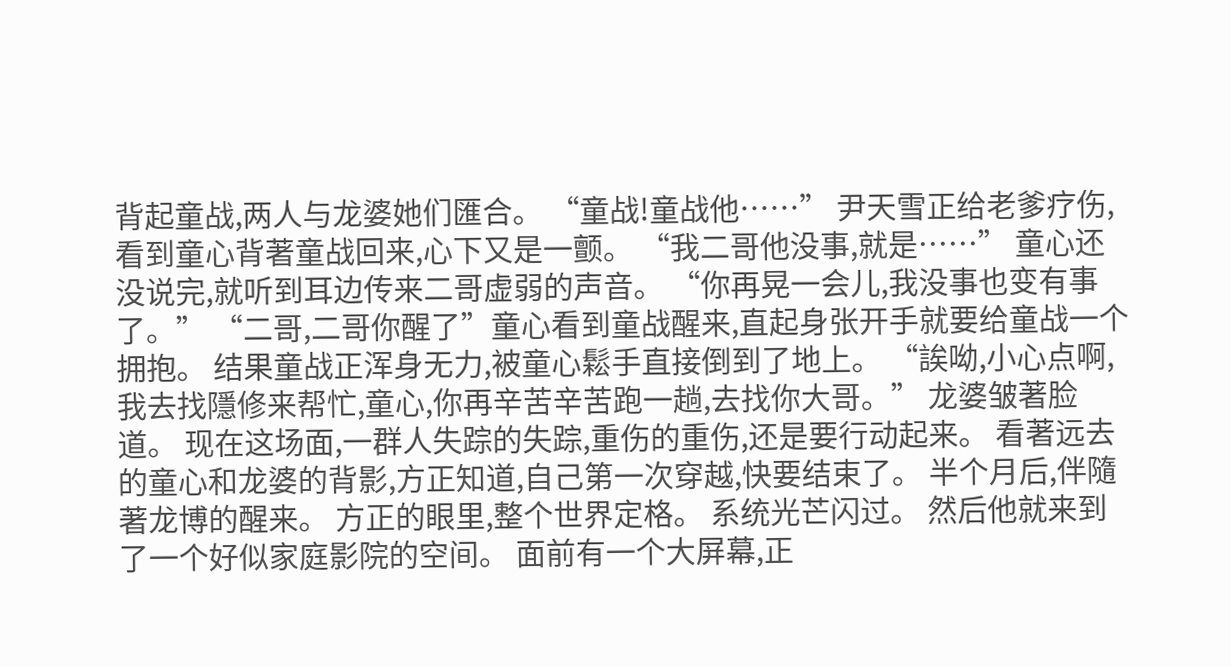背起童战,两人与龙婆她们匯合。 “童战!童战他……” 尹天雪正给老爹疗伤,看到童心背著童战回来,心下又是一颤。 “我二哥他没事,就是……” 童心还没说完,就听到耳边传来二哥虚弱的声音。 “你再晃一会儿,我没事也变有事了。” “二哥,二哥你醒了”童心看到童战醒来,直起身张开手就要给童战一个拥抱。 结果童战正浑身无力,被童心鬆手直接倒到了地上。 “誒呦,小心点啊,我去找隱修来帮忙,童心,你再辛苦辛苦跑一趟,去找你大哥。” 龙婆皱著脸道。 现在这场面,一群人失踪的失踪,重伤的重伤,还是要行动起来。 看著远去的童心和龙婆的背影,方正知道,自己第一次穿越,快要结束了。 半个月后,伴隨著龙博的醒来。 方正的眼里,整个世界定格。 系统光芒闪过。 然后他就来到了一个好似家庭影院的空间。 面前有一个大屏幕,正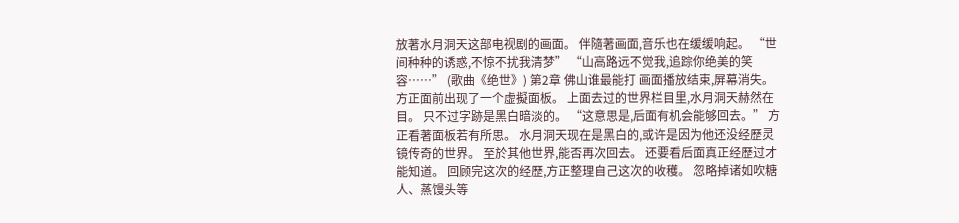放著水月洞天这部电视剧的画面。 伴隨著画面,音乐也在缓缓响起。 “世间种种的诱惑,不惊不扰我清梦” “山高路远不觉我,追踪你绝美的笑容……” (歌曲《绝世》) 第2章 佛山谁最能打 画面播放结束,屏幕消失。 方正面前出现了一个虚擬面板。 上面去过的世界栏目里,水月洞天赫然在目。 只不过字跡是黑白暗淡的。 “这意思是,后面有机会能够回去。” 方正看著面板若有所思。 水月洞天现在是黑白的,或许是因为他还没经歷灵镜传奇的世界。 至於其他世界,能否再次回去。 还要看后面真正经歷过才能知道。 回顾完这次的经歷,方正整理自己这次的收穫。 忽略掉诸如吹糖人、蒸馒头等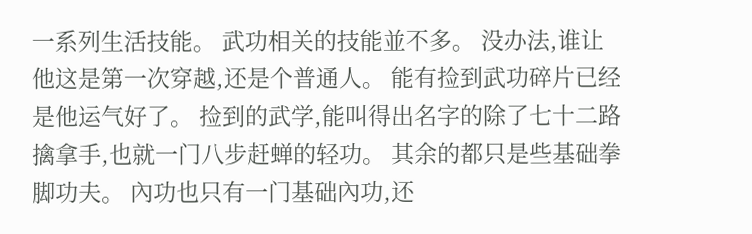一系列生活技能。 武功相关的技能並不多。 没办法,谁让他这是第一次穿越,还是个普通人。 能有捡到武功碎片已经是他运气好了。 捡到的武学,能叫得出名字的除了七十二路擒拿手,也就一门八步赶蝉的轻功。 其余的都只是些基础拳脚功夫。 內功也只有一门基础內功,还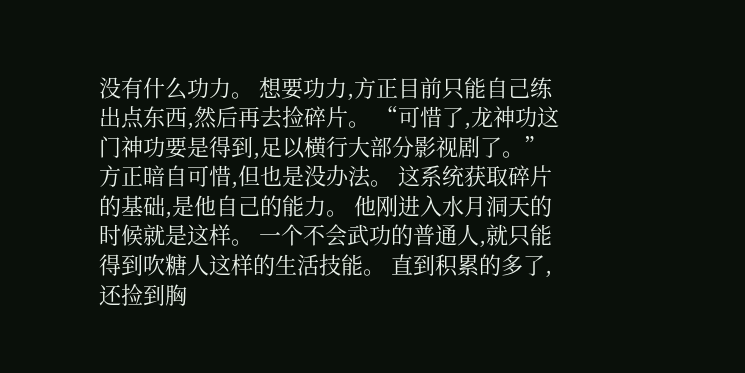没有什么功力。 想要功力,方正目前只能自己练出点东西,然后再去捡碎片。 “可惜了,龙神功这门神功要是得到,足以横行大部分影视剧了。” 方正暗自可惜,但也是没办法。 这系统获取碎片的基础,是他自己的能力。 他刚进入水月洞天的时候就是这样。 一个不会武功的普通人,就只能得到吹糖人这样的生活技能。 直到积累的多了,还捡到胸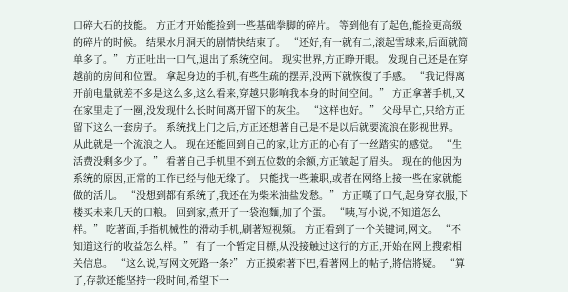口碎大石的技能。 方正才开始能捡到一些基础拳脚的碎片。 等到他有了起色,能捡更高级的碎片的时候。 结果水月洞天的剧情快结束了。 “还好,有一就有二,滚起雪球来,后面就简单多了。” 方正吐出一口气,退出了系统空间。 现实世界,方正睁开眼。 发现自己还是在穿越前的房间和位置。 拿起身边的手机,有些生疏的摆弄,没两下就恢復了手感。 “我记得离开前电量就差不多是这么多,这么看来,穿越只影响我本身的时间空间。” 方正拿著手机,又在家里走了一圈,没发现什么长时间离开留下的灰尘。 “这样也好。” 父母早亡,只给方正留下这么一套房子。 系统找上门之后,方正还想著自己是不是以后就要流浪在影视世界。 从此就是一个流浪之人。 现在还能回到自己的家,让方正的心有了一丝踏实的感觉。 “生活费没剩多少了。” 看著自己手机里不到五位数的余额,方正皱起了眉头。 现在的他因为系统的原因,正常的工作已经与他无缘了。 只能找一些兼职,或者在网络上接一些在家就能做的活儿。 “没想到都有系统了,我还在为柴米油盐发愁。” 方正嘆了口气,起身穿衣服,下楼买未来几天的口粮。 回到家,煮开了一袋泡麵,加了个蛋。 “咦,写小说,不知道怎么样。” 吃著面,手指机械性的滑动手机,刷著短视频。 方正看到了一个关键词,网文。 “不知道这行的收益怎么样。” 有了一个暂定目標,从没接触过这行的方正,开始在网上搜索相关信息。 “这么说,写网文死路一条?” 方正摸索著下巴,看著网上的帖子,將信將疑。 “算了,存款还能坚持一段时间,希望下一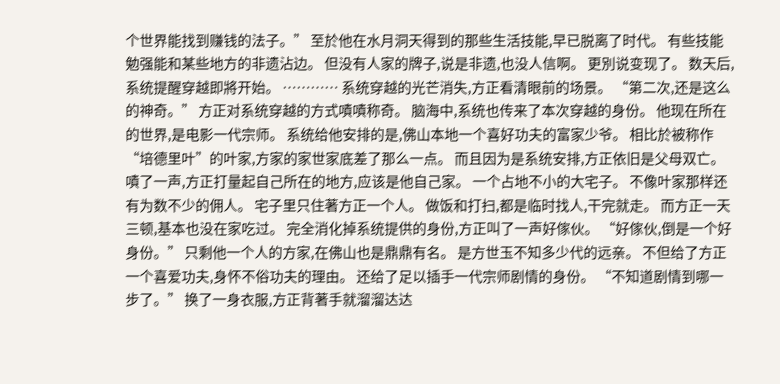个世界能找到赚钱的法子。” 至於他在水月洞天得到的那些生活技能,早已脱离了时代。 有些技能勉强能和某些地方的非遗沾边。 但没有人家的牌子,说是非遗,也没人信啊。 更別说变现了。 数天后,系统提醒穿越即將开始。 ………… 系统穿越的光芒消失,方正看清眼前的场景。 “第二次,还是这么的神奇。” 方正对系统穿越的方式嘖嘖称奇。 脑海中,系统也传来了本次穿越的身份。 他现在所在的世界,是电影一代宗师。 系统给他安排的是,佛山本地一个喜好功夫的富家少爷。 相比於被称作“培德里叶”的叶家,方家的家世家底差了那么一点。 而且因为是系统安排,方正依旧是父母双亡。 嘖了一声,方正打量起自己所在的地方,应该是他自己家。 一个占地不小的大宅子。 不像叶家那样还有为数不少的佣人。 宅子里只住著方正一个人。 做饭和打扫,都是临时找人,干完就走。 而方正一天三顿,基本也没在家吃过。 完全消化掉系统提供的身份,方正叫了一声好傢伙。 “好傢伙,倒是一个好身份。” 只剩他一个人的方家,在佛山也是鼎鼎有名。 是方世玉不知多少代的远亲。 不但给了方正一个喜爱功夫,身怀不俗功夫的理由。 还给了足以插手一代宗师剧情的身份。 “不知道剧情到哪一步了。” 换了一身衣服,方正背著手就溜溜达达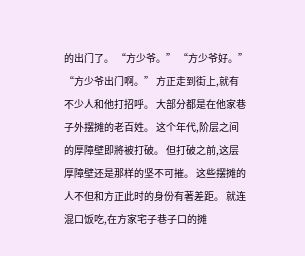的出门了。 “方少爷。” “方少爷好。” “方少爷出门啊。” 方正走到街上,就有不少人和他打招呼。 大部分都是在他家巷子外摆摊的老百姓。 这个年代,阶层之间的厚障壁即將被打破。 但打破之前,这层厚障壁还是那样的坚不可摧。 这些摆摊的人不但和方正此时的身份有著差距。 就连混口饭吃,在方家宅子巷子口的摊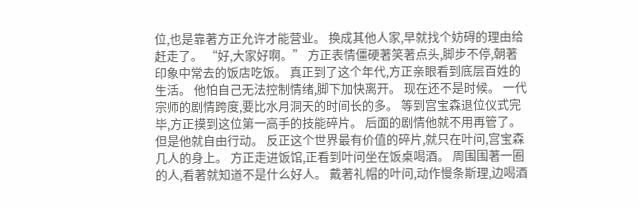位,也是靠著方正允许才能营业。 换成其他人家,早就找个妨碍的理由给赶走了。 “好,大家好啊。” 方正表情僵硬著笑著点头,脚步不停,朝著印象中常去的饭店吃饭。 真正到了这个年代,方正亲眼看到底层百姓的生活。 他怕自己无法控制情绪,脚下加快离开。 现在还不是时候。 一代宗师的剧情跨度,要比水月洞天的时间长的多。 等到宫宝森退位仪式完毕,方正摸到这位第一高手的技能碎片。 后面的剧情他就不用再管了。 但是他就自由行动。 反正这个世界最有价值的碎片,就只在叶问,宫宝森几人的身上。 方正走进饭馆,正看到叶问坐在饭桌喝酒。 周围围著一圈的人,看著就知道不是什么好人。 戴著礼帽的叶问,动作慢条斯理,边喝酒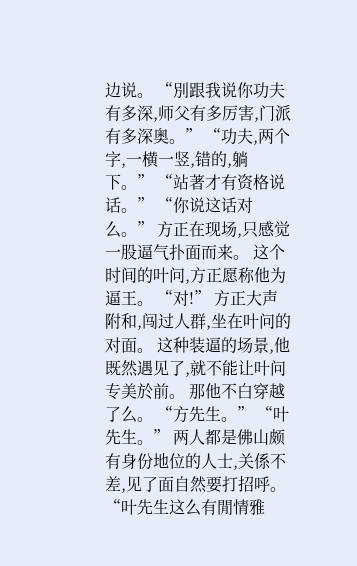边说。 “別跟我说你功夫有多深,师父有多厉害,门派有多深奥。” “功夫,两个字,一横一竖,错的,躺下。” “站著才有资格说话。” “你说这话对么。” 方正在现场,只感觉一股逼气扑面而来。 这个时间的叶问,方正愿称他为逼王。 “对!” 方正大声附和,闯过人群,坐在叶问的对面。 这种装逼的场景,他既然遇见了,就不能让叶问专美於前。 那他不白穿越了么。 “方先生。” “叶先生。” 两人都是佛山颇有身份地位的人士,关係不差,见了面自然要打招呼。 “叶先生这么有閒情雅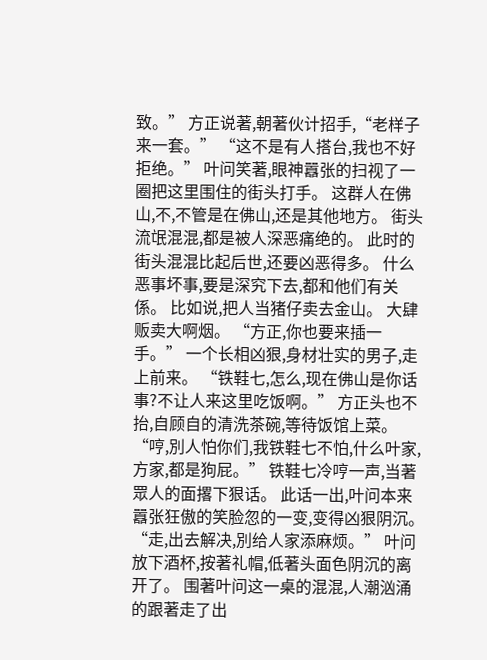致。” 方正说著,朝著伙计招手,“老样子来一套。” “这不是有人搭台,我也不好拒绝。” 叶问笑著,眼神囂张的扫视了一圈把这里围住的街头打手。 这群人在佛山,不,不管是在佛山,还是其他地方。 街头流氓混混,都是被人深恶痛绝的。 此时的街头混混比起后世,还要凶恶得多。 什么恶事坏事,要是深究下去,都和他们有关係。 比如说,把人当猪仔卖去金山。 大肆贩卖大啊烟。 “方正,你也要来插一手。” 一个长相凶狠,身材壮实的男子,走上前来。 “铁鞋七,怎么,现在佛山是你话事?不让人来这里吃饭啊。” 方正头也不抬,自顾自的清洗茶碗,等待饭馆上菜。 “哼,別人怕你们,我铁鞋七不怕,什么叶家,方家,都是狗屁。” 铁鞋七冷哼一声,当著眾人的面撂下狠话。 此话一出,叶问本来囂张狂傲的笑脸忽的一变,变得凶狠阴沉。 “走,出去解决,別给人家添麻烦。” 叶问放下酒杯,按著礼帽,低著头面色阴沉的离开了。 围著叶问这一桌的混混,人潮汹涌的跟著走了出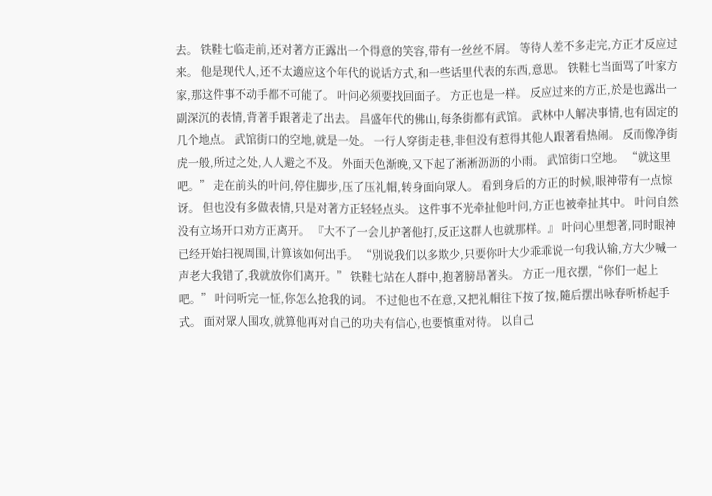去。 铁鞋七临走前,还对著方正露出一个得意的笑容,带有一丝丝不屑。 等待人差不多走完,方正才反应过来。 他是现代人,还不太適应这个年代的说话方式,和一些话里代表的东西,意思。 铁鞋七当面骂了叶家方家,那这件事不动手都不可能了。 叶问必须要找回面子。 方正也是一样。 反应过来的方正,於是也露出一副深沉的表情,背著手跟著走了出去。 昌盛年代的佛山,每条街都有武馆。 武林中人解决事情,也有固定的几个地点。 武馆街口的空地,就是一处。 一行人穿街走巷,非但没有惹得其他人跟著看热闹。 反而像净街虎一般,所过之处,人人避之不及。 外面天色渐晚,又下起了淅淅沥沥的小雨。 武馆街口空地。 “就这里吧。” 走在前头的叶问,停住脚步,压了压礼帽,转身面向眾人。 看到身后的方正的时候,眼神带有一点惊讶。 但也没有多做表情,只是对著方正轻轻点头。 这件事不光牵扯他叶问,方正也被牵扯其中。 叶问自然没有立场开口劝方正离开。 『大不了一会儿护著他打,反正这群人也就那样。』 叶问心里想著,同时眼神已经开始扫视周围,计算该如何出手。 “別说我们以多欺少,只要你叶大少乖乖说一句我认输,方大少喊一声老大我错了,我就放你们离开。” 铁鞋七站在人群中,抱著膀昂著头。 方正一甩衣摆,“你们一起上吧。” 叶问听完一怔,你怎么抢我的词。 不过他也不在意,又把礼帽往下按了按,隨后摆出咏春听桥起手式。 面对眾人围攻,就算他再对自己的功夫有信心,也要慎重对待。 以自己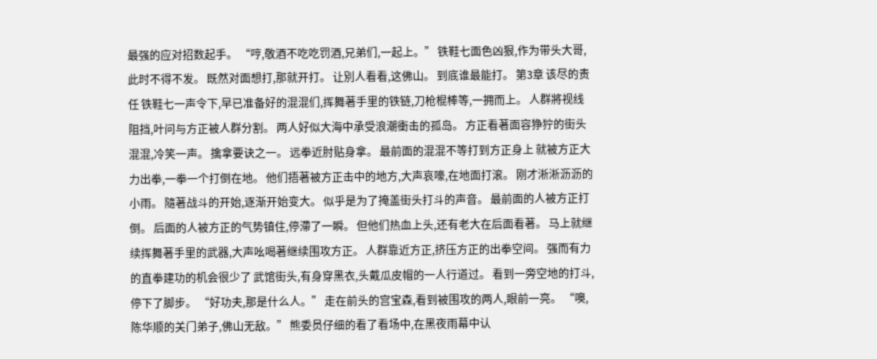最强的应对招数起手。 “哼,敬酒不吃吃罚酒,兄弟们,一起上。” 铁鞋七面色凶狠,作为带头大哥,此时不得不发。 既然对面想打,那就开打。 让別人看看,这佛山。 到底谁最能打。 第3章 该尽的责任 铁鞋七一声令下,早已准备好的混混们,挥舞著手里的铁链,刀枪棍棒等,一拥而上。 人群將视线阻挡,叶问与方正被人群分割。 两人好似大海中承受浪潮衝击的孤岛。 方正看著面容狰狞的街头混混,冷笑一声。 擒拿要诀之一。 远拳近肘贴身拿。 最前面的混混不等打到方正身上 就被方正大力出拳,一拳一个打倒在地。 他们捂著被方正击中的地方,大声哀嚎,在地面打滚。 刚才淅淅沥沥的小雨。 隨著战斗的开始,逐渐开始变大。 似乎是为了掩盖街头打斗的声音。 最前面的人被方正打倒。 后面的人被方正的气势镇住,停滯了一瞬。 但他们热血上头,还有老大在后面看著。 马上就继续挥舞著手里的武器,大声吆喝著继续围攻方正。 人群靠近方正,挤压方正的出拳空间。 强而有力的直拳建功的机会很少了 武馆街头,有身穿黑衣,头戴瓜皮帽的一人行道过。 看到一旁空地的打斗,停下了脚步。 “好功夫,那是什么人。” 走在前头的宫宝森,看到被围攻的两人,眼前一亮。 “噢,陈华顺的关门弟子,佛山无敌。” 熊委员仔细的看了看场中,在黑夜雨幕中认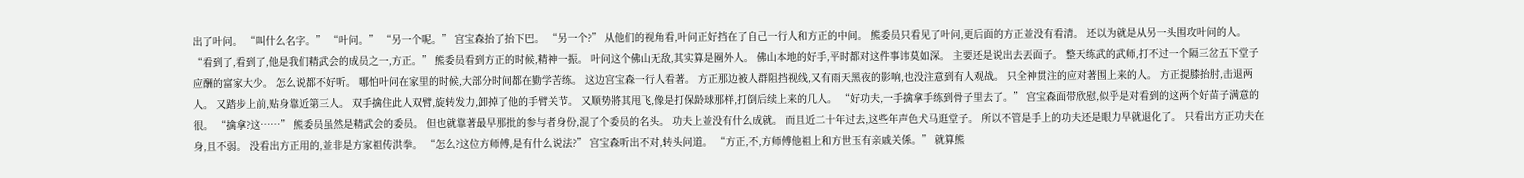出了叶问。 “叫什么名字。” “叶问。” “另一个呢。” 宫宝森抬了抬下巴。 “另一个?” 从他们的视角看,叶问正好挡在了自己一行人和方正的中间。 熊委员只看见了叶问,更后面的方正並没有看清。 还以为就是从另一头围攻叶问的人。 “看到了,看到了,他是我们精武会的成员之一,方正。” 熊委员看到方正的时候,精神一振。 叶问这个佛山无敌,其实算是圈外人。 佛山本地的好手,平时都对这件事讳莫如深。 主要还是说出去丟面子。 整天练武的武师,打不过一个隔三岔五下堂子应酬的富家大少。 怎么说都不好听。 哪怕叶问在家里的时候,大部分时间都在勤学苦练。 这边宫宝森一行人看著。 方正那边被人群阻挡视线,又有雨天黑夜的影响,也没注意到有人观战。 只全神贯注的应对著围上来的人。 方正提膝抬肘,击退两人。 又踏步上前,贴身靠近第三人。 双手擒住此人双臂,旋转发力,卸掉了他的手臂关节。 又顺势將其甩飞,像是打保龄球那样,打倒后续上来的几人。 “好功夫,一手擒拿手练到骨子里去了。” 宫宝森面带欣慰,似乎是对看到的这两个好苗子满意的很。 “擒拿?这……” 熊委员虽然是精武会的委员。 但也就靠著最早那批的参与者身份,混了个委员的名头。 功夫上並没有什么成就。 而且近二十年过去,这些年声色犬马逛堂子。 所以不管是手上的功夫还是眼力早就退化了。 只看出方正功夫在身,且不弱。 没看出方正用的,並非是方家祖传洪拳。 “怎么?这位方师傅,是有什么说法?” 宫宝森听出不对,转头问道。 “方正,不,方师傅他祖上和方世玉有亲戚关係。” 就算熊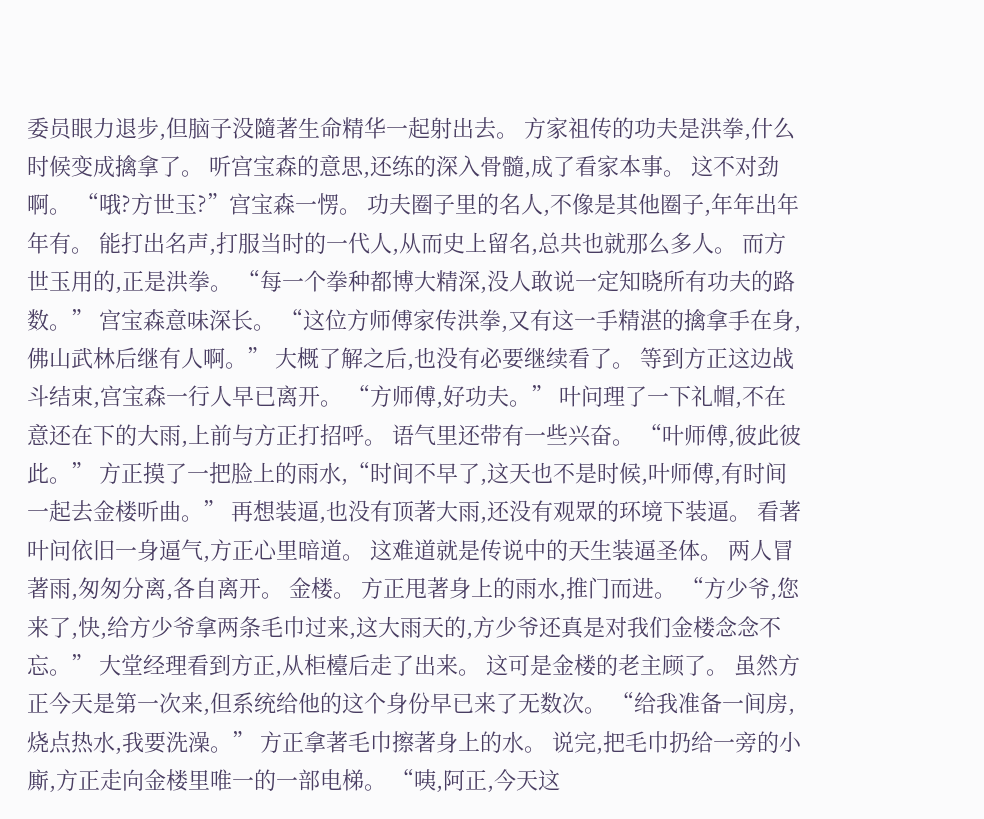委员眼力退步,但脑子没隨著生命精华一起射出去。 方家祖传的功夫是洪拳,什么时候变成擒拿了。 听宫宝森的意思,还练的深入骨髓,成了看家本事。 这不对劲啊。 “哦?方世玉?”宫宝森一愣。 功夫圈子里的名人,不像是其他圈子,年年出年年有。 能打出名声,打服当时的一代人,从而史上留名,总共也就那么多人。 而方世玉用的,正是洪拳。 “每一个拳种都博大精深,没人敢说一定知晓所有功夫的路数。” 宫宝森意味深长。 “这位方师傅家传洪拳,又有这一手精湛的擒拿手在身,佛山武林后继有人啊。” 大概了解之后,也没有必要继续看了。 等到方正这边战斗结束,宫宝森一行人早已离开。 “方师傅,好功夫。” 叶问理了一下礼帽,不在意还在下的大雨,上前与方正打招呼。 语气里还带有一些兴奋。 “叶师傅,彼此彼此。” 方正摸了一把脸上的雨水,“时间不早了,这天也不是时候,叶师傅,有时间一起去金楼听曲。” 再想装逼,也没有顶著大雨,还没有观眾的环境下装逼。 看著叶问依旧一身逼气,方正心里暗道。 这难道就是传说中的天生装逼圣体。 两人冒著雨,匆匆分离,各自离开。 金楼。 方正甩著身上的雨水,推门而进。 “方少爷,您来了,快,给方少爷拿两条毛巾过来,这大雨天的,方少爷还真是对我们金楼念念不忘。” 大堂经理看到方正,从柜檯后走了出来。 这可是金楼的老主顾了。 虽然方正今天是第一次来,但系统给他的这个身份早已来了无数次。 “给我准备一间房,烧点热水,我要洗澡。” 方正拿著毛巾擦著身上的水。 说完,把毛巾扔给一旁的小廝,方正走向金楼里唯一的一部电梯。 “咦,阿正,今天这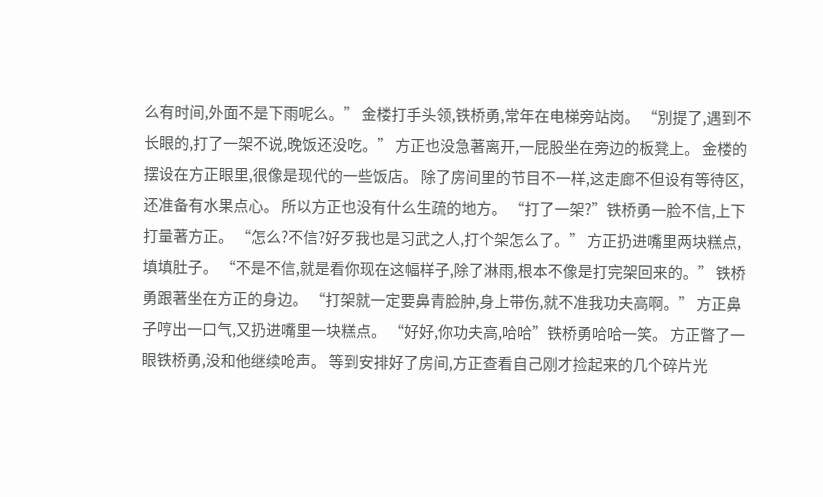么有时间,外面不是下雨呢么。” 金楼打手头领,铁桥勇,常年在电梯旁站岗。 “別提了,遇到不长眼的,打了一架不说,晚饭还没吃。” 方正也没急著离开,一屁股坐在旁边的板凳上。 金楼的摆设在方正眼里,很像是现代的一些饭店。 除了房间里的节目不一样,这走廊不但设有等待区,还准备有水果点心。 所以方正也没有什么生疏的地方。 “打了一架?”铁桥勇一脸不信,上下打量著方正。 “怎么?不信?好歹我也是习武之人,打个架怎么了。” 方正扔进嘴里两块糕点,填填肚子。 “不是不信,就是看你现在这幅样子,除了淋雨,根本不像是打完架回来的。” 铁桥勇跟著坐在方正的身边。 “打架就一定要鼻青脸肿,身上带伤,就不准我功夫高啊。” 方正鼻子哼出一口气,又扔进嘴里一块糕点。 “好好,你功夫高,哈哈”铁桥勇哈哈一笑。 方正瞥了一眼铁桥勇,没和他继续呛声。 等到安排好了房间,方正查看自己刚才捡起来的几个碎片光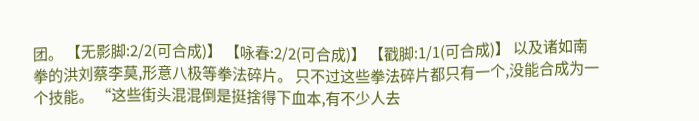团。 【无影脚:2/2(可合成)】 【咏春:2/2(可合成)】 【戳脚:1/1(可合成)】 以及诸如南拳的洪刘蔡李莫,形意八极等拳法碎片。 只不过这些拳法碎片都只有一个,没能合成为一个技能。 “这些街头混混倒是挺捨得下血本,有不少人去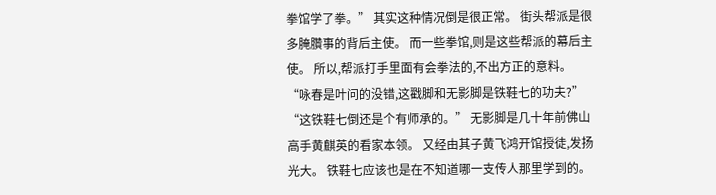拳馆学了拳。” 其实这种情况倒是很正常。 街头帮派是很多腌臢事的背后主使。 而一些拳馆,则是这些帮派的幕后主使。 所以,帮派打手里面有会拳法的,不出方正的意料。 “咏春是叶问的没错,这戳脚和无影脚是铁鞋七的功夫?” “这铁鞋七倒还是个有师承的。” 无影脚是几十年前佛山高手黄麒英的看家本领。 又经由其子黄飞鸿开馆授徒,发扬光大。 铁鞋七应该也是在不知道哪一支传人那里学到的。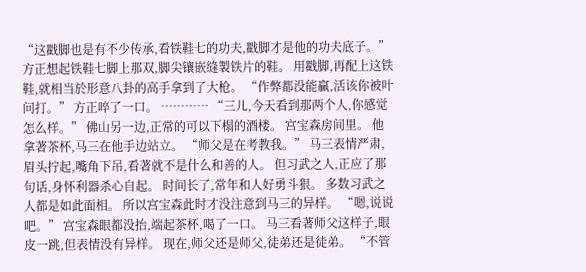“这戳脚也是有不少传承,看铁鞋七的功夫,戳脚才是他的功夫底子。” 方正想起铁鞋七脚上那双,脚尖镶嵌缝製铁片的鞋。 用戳脚,再配上这铁鞋,就相当於形意八卦的高手拿到了大枪。 “作弊都没能贏,活该你被叶问打。” 方正啐了一口。 ………… “三儿,今天看到那两个人,你感觉怎么样。” 佛山另一边,正常的可以下榻的酒楼。 宫宝森房间里。 他拿著茶杯,马三在他手边站立。 “师父是在考教我。” 马三表情严肃,眉头拧起,嘴角下吊,看著就不是什么和善的人。 但习武之人,正应了那句话,身怀利器杀心自起。 时间长了,常年和人好勇斗狠。 多数习武之人都是如此面相。 所以宫宝森此时才没注意到马三的异样。 “嗯,说说吧。” 宫宝森眼都没抬,端起茶杯,喝了一口。 马三看著师父这样子,眼皮一跳,但表情没有异样。 现在,师父还是师父,徒弟还是徒弟。 “不管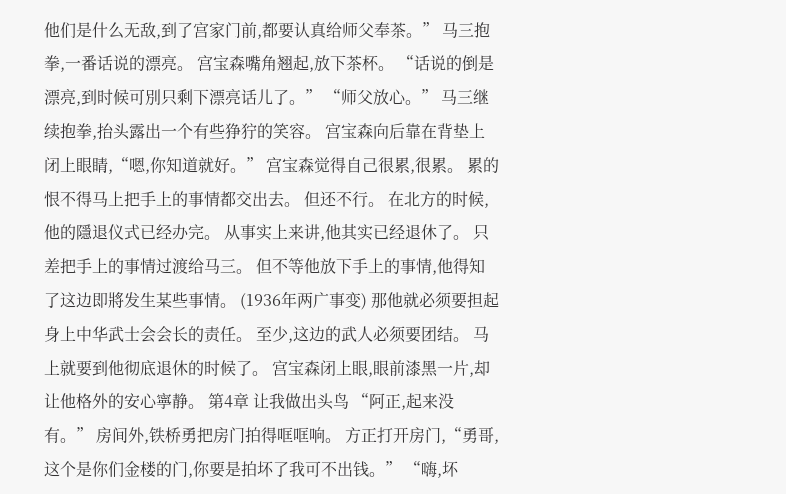他们是什么无敌,到了宫家门前,都要认真给师父奉茶。” 马三抱拳,一番话说的漂亮。 宫宝森嘴角翘起,放下茶杯。 “话说的倒是漂亮,到时候可別只剩下漂亮话儿了。” “师父放心。” 马三继续抱拳,抬头露出一个有些狰狞的笑容。 宫宝森向后靠在背垫上闭上眼睛,“嗯,你知道就好。” 宫宝森觉得自己很累,很累。 累的恨不得马上把手上的事情都交出去。 但还不行。 在北方的时候,他的隱退仪式已经办完。 从事实上来讲,他其实已经退休了。 只差把手上的事情过渡给马三。 但不等他放下手上的事情,他得知了这边即將发生某些事情。 (1936年两广事变) 那他就必须要担起身上中华武士会会长的责任。 至少,这边的武人必须要团结。 马上就要到他彻底退休的时候了。 宫宝森闭上眼,眼前漆黑一片,却让他格外的安心寧静。 第4章 让我做出头鸟 “阿正,起来没有。” 房间外,铁桥勇把房门拍得哐哐响。 方正打开房门,“勇哥,这个是你们金楼的门,你要是拍坏了我可不出钱。” “嗨,坏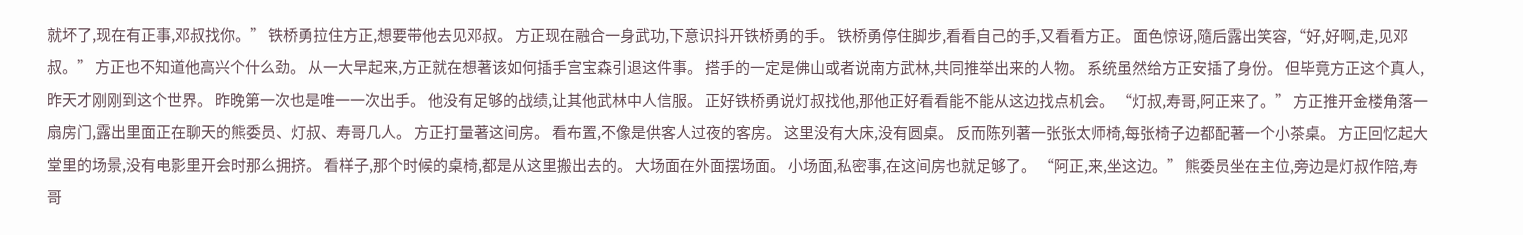就坏了,现在有正事,邓叔找你。” 铁桥勇拉住方正,想要带他去见邓叔。 方正现在融合一身武功,下意识抖开铁桥勇的手。 铁桥勇停住脚步,看看自己的手,又看看方正。 面色惊讶,隨后露出笑容,“好,好啊,走,见邓叔。” 方正也不知道他高兴个什么劲。 从一大早起来,方正就在想著该如何插手宫宝森引退这件事。 搭手的一定是佛山或者说南方武林,共同推举出来的人物。 系统虽然给方正安插了身份。 但毕竟方正这个真人,昨天才刚刚到这个世界。 昨晚第一次也是唯一一次出手。 他没有足够的战绩,让其他武林中人信服。 正好铁桥勇说灯叔找他,那他正好看看能不能从这边找点机会。 “灯叔,寿哥,阿正来了。” 方正推开金楼角落一扇房门,露出里面正在聊天的熊委员、灯叔、寿哥几人。 方正打量著这间房。 看布置,不像是供客人过夜的客房。 这里没有大床,没有圆桌。 反而陈列著一张张太师椅,每张椅子边都配著一个小茶桌。 方正回忆起大堂里的场景,没有电影里开会时那么拥挤。 看样子,那个时候的桌椅,都是从这里搬出去的。 大场面在外面摆场面。 小场面,私密事,在这间房也就足够了。 “阿正,来,坐这边。” 熊委员坐在主位,旁边是灯叔作陪,寿哥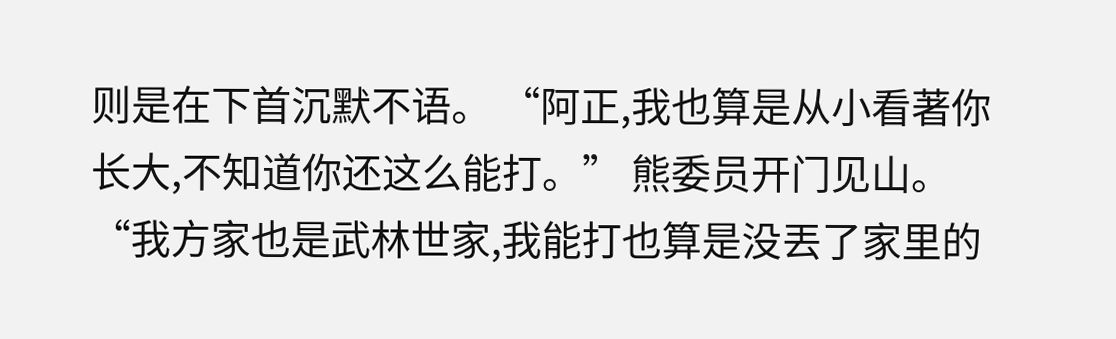则是在下首沉默不语。 “阿正,我也算是从小看著你长大,不知道你还这么能打。” 熊委员开门见山。 “我方家也是武林世家,我能打也算是没丟了家里的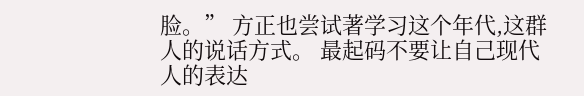脸。” 方正也尝试著学习这个年代,这群人的说话方式。 最起码不要让自己现代人的表达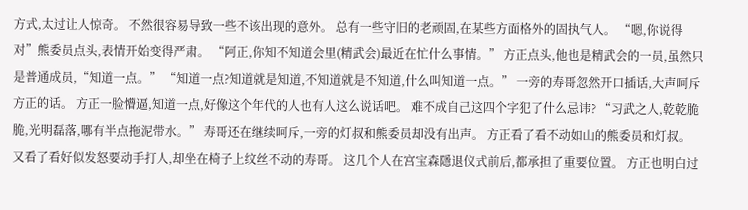方式,太过让人惊奇。 不然很容易导致一些不该出现的意外。 总有一些守旧的老顽固,在某些方面格外的固执气人。 “嗯,你说得对”熊委员点头,表情开始变得严肃。 “阿正,你知不知道会里(精武会)最近在忙什么事情。” 方正点头,他也是精武会的一员,虽然只是普通成员,“知道一点。” “知道一点?知道就是知道,不知道就是不知道,什么叫知道一点。” 一旁的寿哥忽然开口插话,大声呵斥方正的话。 方正一脸懵逼,知道一点,好像这个年代的人也有人这么说话吧。 难不成自己这四个字犯了什么忌讳? “习武之人,乾乾脆脆,光明磊落,哪有半点拖泥带水。” 寿哥还在继续呵斥,一旁的灯叔和熊委员却没有出声。 方正看了看不动如山的熊委员和灯叔。 又看了看好似发怒要动手打人,却坐在椅子上纹丝不动的寿哥。 这几个人在宫宝森隱退仪式前后,都承担了重要位置。 方正也明白过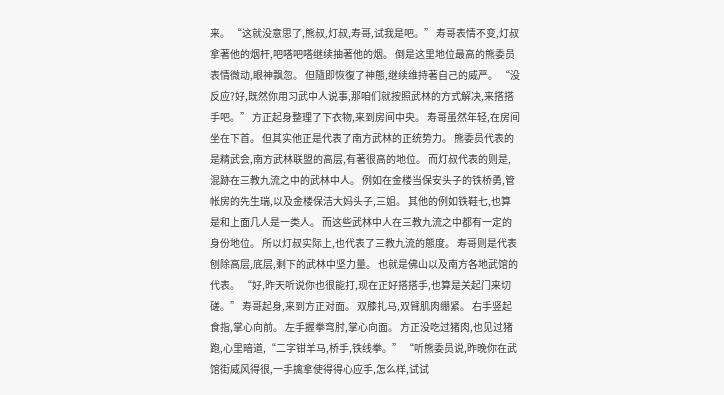来。 “这就没意思了,熊叔,灯叔,寿哥,试我是吧。” 寿哥表情不变,灯叔拿著他的烟杆,吧嗒吧嗒继续抽著他的烟。 倒是这里地位最高的熊委员表情微动,眼神飘忽。 但隨即恢復了神態,继续维持著自己的威严。 “没反应?好,既然你用习武中人说事,那咱们就按照武林的方式解决,来搭搭手吧。” 方正起身整理了下衣物,来到房间中央。 寿哥虽然年轻,在房间坐在下首。 但其实他正是代表了南方武林的正统势力。 熊委员代表的是精武会,南方武林联盟的高层,有著很高的地位。 而灯叔代表的则是,混跡在三教九流之中的武林中人。 例如在金楼当保安头子的铁桥勇,管帐房的先生瑞,以及金楼保洁大妈头子,三姐。 其他的例如铁鞋七,也算是和上面几人是一类人。 而这些武林中人在三教九流之中都有一定的身份地位。 所以灯叔实际上,也代表了三教九流的態度。 寿哥则是代表刨除高层,底层,剩下的武林中坚力量。 也就是佛山以及南方各地武馆的代表。 “好,昨天听说你也很能打,现在正好搭搭手,也算是关起门来切磋。” 寿哥起身,来到方正对面。 双膝扎马,双臂肌肉绷紧。 右手竖起食指,掌心向前。 左手握拳弯肘,掌心向面。 方正没吃过猪肉,也见过猪跑,心里暗道,“二字钳羊马,桥手,铁线拳。” “听熊委员说,昨晚你在武馆街威风得很,一手擒拿使得得心应手,怎么样,试试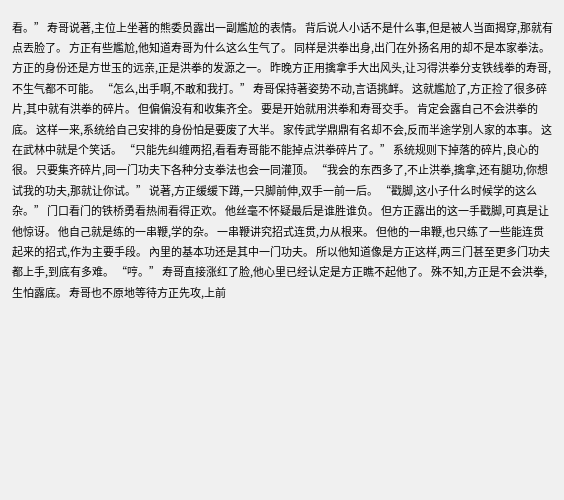看。” 寿哥说著,主位上坐著的熊委员露出一副尷尬的表情。 背后说人小话不是什么事,但是被人当面揭穿,那就有点丟脸了。 方正有些尷尬,他知道寿哥为什么这么生气了。 同样是洪拳出身,出门在外扬名用的却不是本家拳法。 方正的身份还是方世玉的远亲,正是洪拳的发源之一。 昨晚方正用擒拿手大出风头,让习得洪拳分支铁线拳的寿哥,不生气都不可能。 “怎么,出手啊,不敢和我打。” 寿哥保持著姿势不动,言语挑衅。 这就尷尬了,方正捡了很多碎片,其中就有洪拳的碎片。 但偏偏没有和收集齐全。 要是开始就用洪拳和寿哥交手。 肯定会露自己不会洪拳的底。 这样一来,系统给自己安排的身份怕是要废了大半。 家传武学鼎鼎有名却不会,反而半途学別人家的本事。 这在武林中就是个笑话。 “只能先纠缠两招,看看寿哥能不能掉点洪拳碎片了。” 系统规则下掉落的碎片,良心的很。 只要集齐碎片,同一门功夫下各种分支拳法也会一同灌顶。 “我会的东西多了,不止洪拳,擒拿,还有腿功,你想试我的功夫,那就让你试。” 说著,方正缓缓下蹲,一只脚前伸,双手一前一后。 “戳脚,这小子什么时候学的这么杂。” 门口看门的铁桥勇看热闹看得正欢。 他丝毫不怀疑最后是谁胜谁负。 但方正露出的这一手戳脚,可真是让他惊讶。 他自己就是练的一串鞭,学的杂。 一串鞭讲究招式连贯,力从根来。 但他的一串鞭,也只练了一些能连贯起来的招式,作为主要手段。 內里的基本功还是其中一门功夫。 所以他知道像是方正这样,两三门甚至更多门功夫都上手,到底有多难。 “哼。” 寿哥直接涨红了脸,他心里已经认定是方正瞧不起他了。 殊不知,方正是不会洪拳,生怕露底。 寿哥也不原地等待方正先攻,上前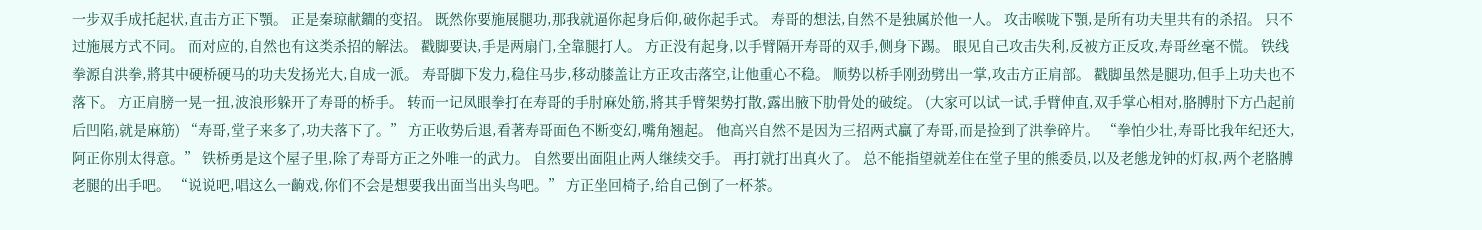一步双手成托起状,直击方正下顎。 正是秦琼献鐧的变招。 既然你要施展腿功,那我就逼你起身后仰,破你起手式。 寿哥的想法,自然不是独属於他一人。 攻击喉咙下顎,是所有功夫里共有的杀招。 只不过施展方式不同。 而对应的,自然也有这类杀招的解法。 戳脚要诀,手是两扇门,全靠腿打人。 方正没有起身,以手臂隔开寿哥的双手,侧身下踢。 眼见自己攻击失利,反被方正反攻,寿哥丝毫不慌。 铁线拳源自洪拳,將其中硬桥硬马的功夫发扬光大,自成一派。 寿哥脚下发力,稳住马步,移动膝盖让方正攻击落空,让他重心不稳。 顺势以桥手刚劲劈出一掌,攻击方正肩部。 戳脚虽然是腿功,但手上功夫也不落下。 方正肩膀一晃一扭,波浪形躲开了寿哥的桥手。 转而一记凤眼拳打在寿哥的手肘麻处筋,將其手臂架势打散,露出腋下肋骨处的破绽。 (大家可以试一试,手臂伸直,双手掌心相对,胳膊肘下方凸起前后凹陷,就是麻筋) “寿哥,堂子来多了,功夫落下了。” 方正收势后退,看著寿哥面色不断变幻,嘴角翘起。 他高兴自然不是因为三招两式贏了寿哥,而是捡到了洪拳碎片。 “拳怕少壮,寿哥比我年纪还大,阿正你別太得意。” 铁桥勇是这个屋子里,除了寿哥方正之外唯一的武力。 自然要出面阻止两人继续交手。 再打就打出真火了。 总不能指望就差住在堂子里的熊委员,以及老態龙钟的灯叔,两个老胳膊老腿的出手吧。 “说说吧,唱这么一齣戏,你们不会是想要我出面当出头鸟吧。” 方正坐回椅子,给自己倒了一杯茶。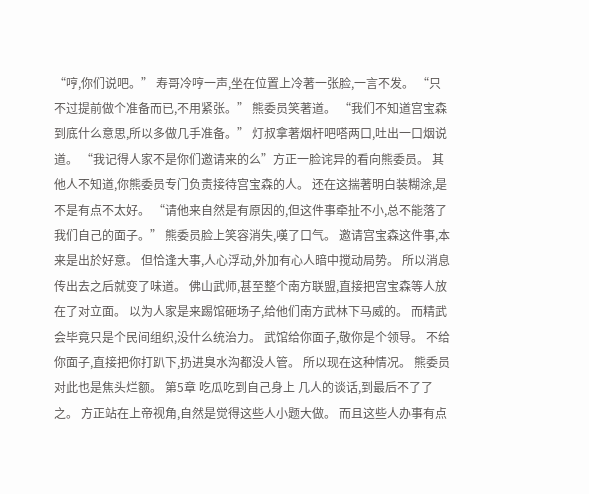“哼,你们说吧。” 寿哥冷哼一声,坐在位置上冷著一张脸,一言不发。 “只不过提前做个准备而已,不用紧张。” 熊委员笑著道。 “我们不知道宫宝森到底什么意思,所以多做几手准备。” 灯叔拿著烟杆吧嗒两口,吐出一口烟说道。 “我记得人家不是你们邀请来的么”方正一脸诧异的看向熊委员。 其他人不知道,你熊委员专门负责接待宫宝森的人。 还在这揣著明白装糊涂,是不是有点不太好。 “请他来自然是有原因的,但这件事牵扯不小,总不能落了我们自己的面子。” 熊委员脸上笑容消失,嘆了口气。 邀请宫宝森这件事,本来是出於好意。 但恰逢大事,人心浮动,外加有心人暗中搅动局势。 所以消息传出去之后就变了味道。 佛山武师,甚至整个南方联盟,直接把宫宝森等人放在了对立面。 以为人家是来踢馆砸场子,给他们南方武林下马威的。 而精武会毕竟只是个民间组织,没什么统治力。 武馆给你面子,敬你是个领导。 不给你面子,直接把你打趴下,扔进臭水沟都没人管。 所以现在这种情况。 熊委员对此也是焦头烂额。 第5章 吃瓜吃到自己身上 几人的谈话,到最后不了了之。 方正站在上帝视角,自然是觉得这些人小题大做。 而且这些人办事有点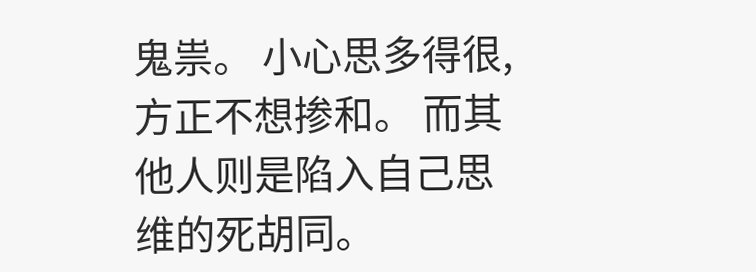鬼祟。 小心思多得很,方正不想掺和。 而其他人则是陷入自己思维的死胡同。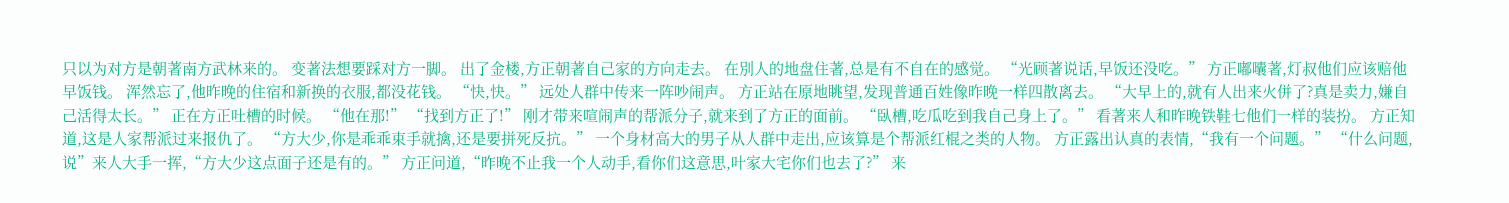只以为对方是朝著南方武林来的。 变著法想要踩对方一脚。 出了金楼,方正朝著自己家的方向走去。 在別人的地盘住著,总是有不自在的感觉。 “光顾著说话,早饭还没吃。” 方正嘟囔著,灯叔他们应该赔他早饭钱。 浑然忘了,他昨晚的住宿和新换的衣服,都没花钱。 “快,快。” 远处人群中传来一阵吵闹声。 方正站在原地眺望,发现普通百姓像昨晚一样四散离去。 “大早上的,就有人出来火併了?真是卖力,嫌自己活得太长。” 正在方正吐槽的时候。 “他在那!” “找到方正了!” 刚才带来喧闹声的帮派分子,就来到了方正的面前。 “臥槽,吃瓜吃到我自己身上了。” 看著来人和昨晚铁鞋七他们一样的装扮。 方正知道,这是人家帮派过来报仇了。 “方大少,你是乖乖束手就擒,还是要拼死反抗。” 一个身材高大的男子从人群中走出,应该算是个帮派红棍之类的人物。 方正露出认真的表情,“我有一个问题。” “什么问题,说”来人大手一挥,“方大少这点面子还是有的。” 方正问道,“昨晚不止我一个人动手,看你们这意思,叶家大宅你们也去了?” 来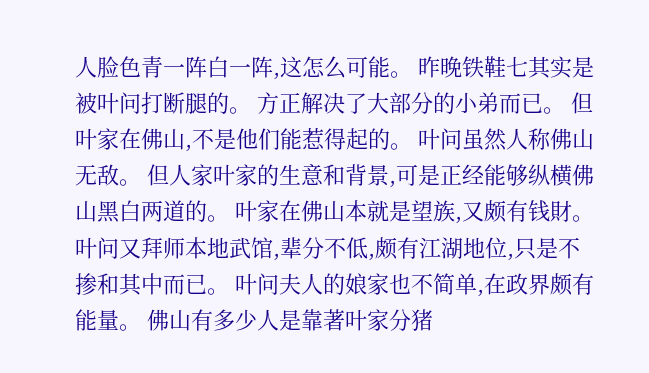人脸色青一阵白一阵,这怎么可能。 昨晚铁鞋七其实是被叶问打断腿的。 方正解决了大部分的小弟而已。 但叶家在佛山,不是他们能惹得起的。 叶问虽然人称佛山无敌。 但人家叶家的生意和背景,可是正经能够纵横佛山黑白两道的。 叶家在佛山本就是望族,又颇有钱財。 叶问又拜师本地武馆,辈分不低,颇有江湖地位,只是不掺和其中而已。 叶问夫人的娘家也不简单,在政界颇有能量。 佛山有多少人是靠著叶家分猪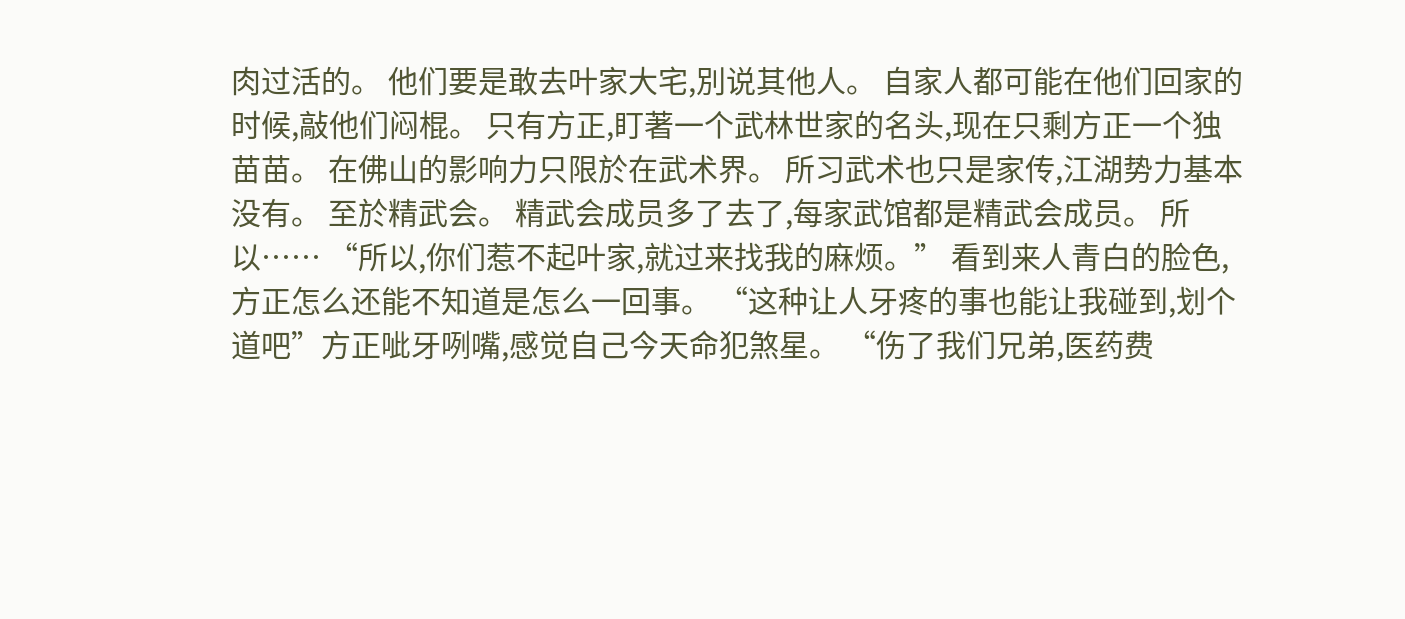肉过活的。 他们要是敢去叶家大宅,別说其他人。 自家人都可能在他们回家的时候,敲他们闷棍。 只有方正,盯著一个武林世家的名头,现在只剩方正一个独苗苗。 在佛山的影响力只限於在武术界。 所习武术也只是家传,江湖势力基本没有。 至於精武会。 精武会成员多了去了,每家武馆都是精武会成员。 所以…… “所以,你们惹不起叶家,就过来找我的麻烦。” 看到来人青白的脸色,方正怎么还能不知道是怎么一回事。 “这种让人牙疼的事也能让我碰到,划个道吧”方正呲牙咧嘴,感觉自己今天命犯煞星。 “伤了我们兄弟,医药费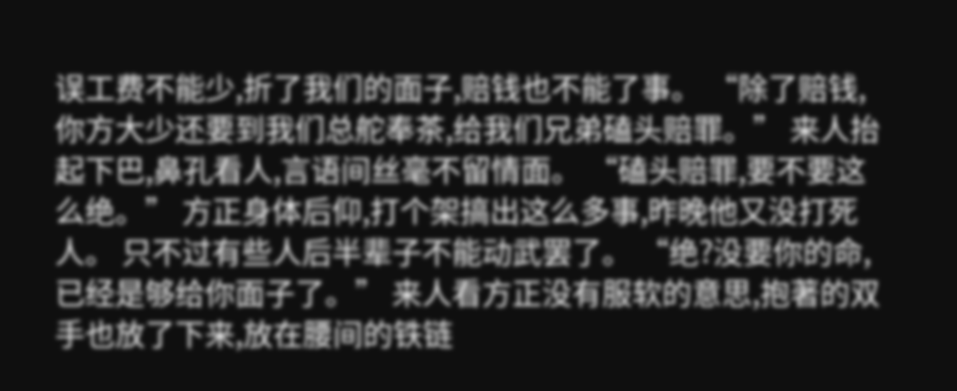误工费不能少,折了我们的面子,赔钱也不能了事。 “除了赔钱,你方大少还要到我们总舵奉茶,给我们兄弟磕头赔罪。” 来人抬起下巴,鼻孔看人,言语间丝毫不留情面。 “磕头赔罪,要不要这么绝。” 方正身体后仰,打个架搞出这么多事,昨晚他又没打死人。 只不过有些人后半辈子不能动武罢了。 “绝?没要你的命,已经是够给你面子了。” 来人看方正没有服软的意思,抱著的双手也放了下来,放在腰间的铁链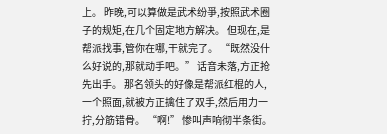上。 昨晚,可以算做是武术纷爭,按照武术圈子的规矩,在几个固定地方解决。 但现在,是帮派找事,管你在哪,干就完了。 “既然没什么好说的,那就动手吧。” 话音未落,方正抢先出手。 那名领头的好像是帮派红棍的人,一个照面,就被方正擒住了双手,然后用力一拧,分筋错骨。 “啊!” 惨叫声响彻半条街。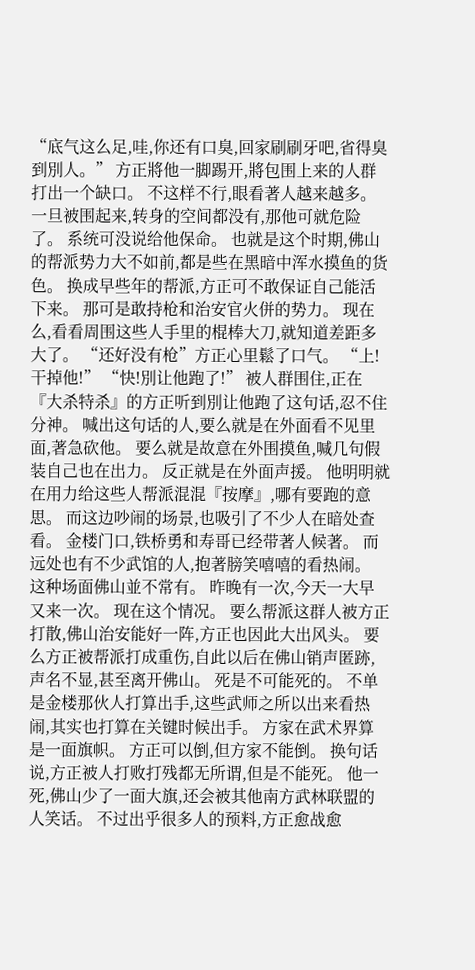“底气这么足,哇,你还有口臭,回家刷刷牙吧,省得臭到別人。” 方正將他一脚踢开,將包围上来的人群打出一个缺口。 不这样不行,眼看著人越来越多。 一旦被围起来,转身的空间都没有,那他可就危险了。 系统可没说给他保命。 也就是这个时期,佛山的帮派势力大不如前,都是些在黑暗中浑水摸鱼的货色。 换成早些年的帮派,方正可不敢保证自己能活下来。 那可是敢持枪和治安官火併的势力。 现在么,看看周围这些人手里的棍棒大刀,就知道差距多大了。 “还好没有枪”方正心里鬆了口气。 “上!干掉他!” “快!別让他跑了!” 被人群围住,正在『大杀特杀』的方正听到別让他跑了这句话,忍不住分神。 喊出这句话的人,要么就是在外面看不见里面,著急砍他。 要么就是故意在外围摸鱼,喊几句假装自己也在出力。 反正就是在外面声援。 他明明就在用力给这些人帮派混混『按摩』,哪有要跑的意思。 而这边吵闹的场景,也吸引了不少人在暗处查看。 金楼门口,铁桥勇和寿哥已经带著人候著。 而远处也有不少武馆的人,抱著膀笑嘻嘻的看热闹。 这种场面佛山並不常有。 昨晚有一次,今天一大早又来一次。 现在这个情况。 要么帮派这群人被方正打散,佛山治安能好一阵,方正也因此大出风头。 要么方正被帮派打成重伤,自此以后在佛山销声匿跡,声名不显,甚至离开佛山。 死是不可能死的。 不单是金楼那伙人打算出手,这些武师之所以出来看热闹,其实也打算在关键时候出手。 方家在武术界算是一面旗帜。 方正可以倒,但方家不能倒。 换句话说,方正被人打败打残都无所谓,但是不能死。 他一死,佛山少了一面大旗,还会被其他南方武林联盟的人笑话。 不过出乎很多人的预料,方正愈战愈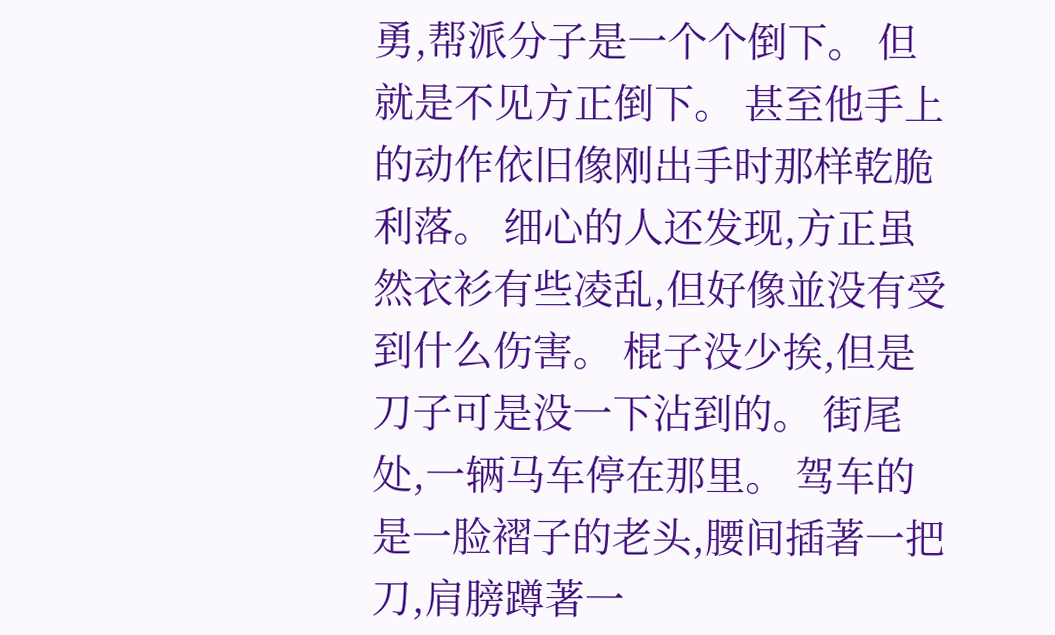勇,帮派分子是一个个倒下。 但就是不见方正倒下。 甚至他手上的动作依旧像刚出手时那样乾脆利落。 细心的人还发现,方正虽然衣衫有些凌乱,但好像並没有受到什么伤害。 棍子没少挨,但是刀子可是没一下沾到的。 街尾处,一辆马车停在那里。 驾车的是一脸褶子的老头,腰间插著一把刀,肩膀蹲著一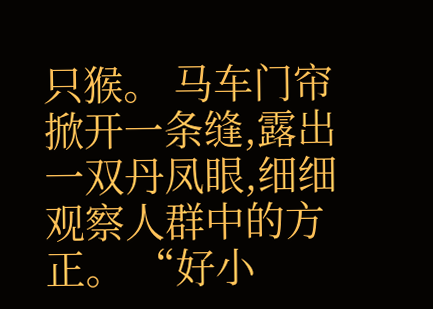只猴。 马车门帘掀开一条缝,露出一双丹凤眼,细细观察人群中的方正。 “好小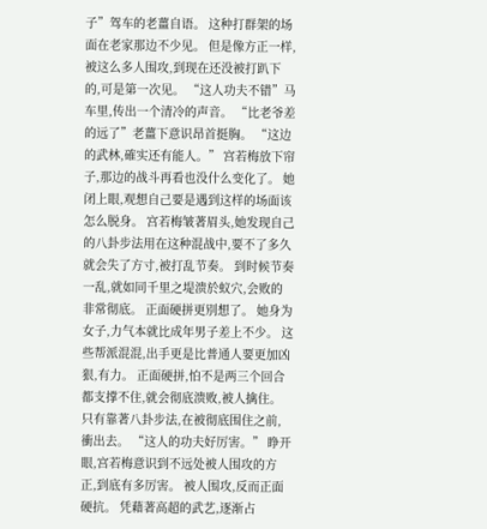子”驾车的老薑自语。 这种打群架的场面在老家那边不少见。 但是像方正一样,被这么多人围攻,到现在还没被打趴下的,可是第一次见。 “这人功夫不错”马车里,传出一个清冷的声音。 “比老爷差的远了”老薑下意识昂首挺胸。 “这边的武林,確实还有能人。” 宫若梅放下帘子,那边的战斗再看也没什么变化了。 她闭上眼,观想自己要是遇到这样的场面该怎么脱身。 宫若梅皱著眉头,她发现自己的八卦步法用在这种混战中,要不了多久就会失了方寸,被打乱节奏。 到时候节奏一乱,就如同千里之堤溃於蚁穴,会败的非常彻底。 正面硬拼更別想了。 她身为女子,力气本就比成年男子差上不少。 这些帮派混混,出手更是比普通人要更加凶狠,有力。 正面硬拼,怕不是两三个回合都支撑不住,就会彻底溃败,被人擒住。 只有靠著八卦步法,在被彻底围住之前,衝出去。 “这人的功夫好厉害。” 睁开眼,宫若梅意识到不远处被人围攻的方正,到底有多厉害。 被人围攻,反而正面硬抗。 凭藉著高超的武艺,逐渐占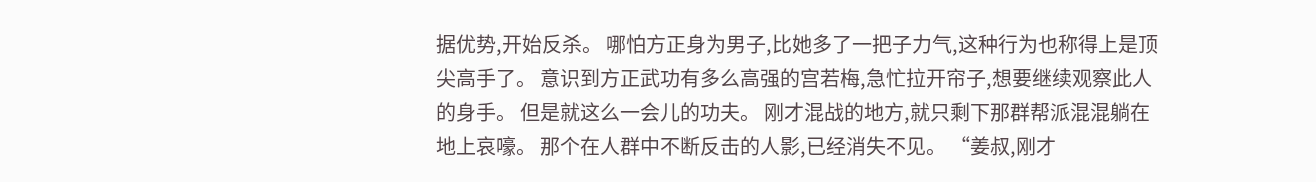据优势,开始反杀。 哪怕方正身为男子,比她多了一把子力气,这种行为也称得上是顶尖高手了。 意识到方正武功有多么高强的宫若梅,急忙拉开帘子,想要继续观察此人的身手。 但是就这么一会儿的功夫。 刚才混战的地方,就只剩下那群帮派混混躺在地上哀嚎。 那个在人群中不断反击的人影,已经消失不见。 “姜叔,刚才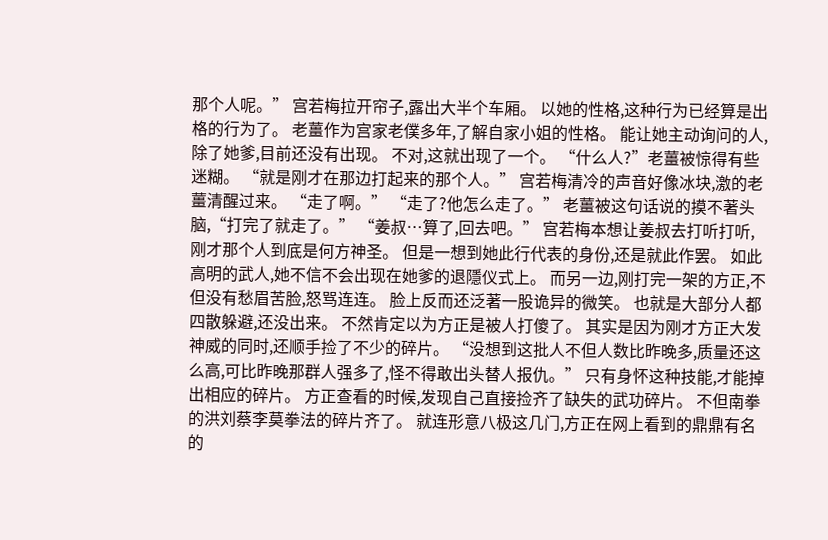那个人呢。” 宫若梅拉开帘子,露出大半个车厢。 以她的性格,这种行为已经算是出格的行为了。 老薑作为宫家老僕多年,了解自家小姐的性格。 能让她主动询问的人,除了她爹,目前还没有出现。 不对,这就出现了一个。 “什么人?”老薑被惊得有些迷糊。 “就是刚才在那边打起来的那个人。” 宫若梅清冷的声音好像冰块,激的老薑清醒过来。 “走了啊。” “走了?他怎么走了。” 老薑被这句话说的摸不著头脑,“打完了就走了。” “姜叔…算了,回去吧。” 宫若梅本想让姜叔去打听打听,刚才那个人到底是何方神圣。 但是一想到她此行代表的身份,还是就此作罢。 如此高明的武人,她不信不会出现在她爹的退隱仪式上。 而另一边,刚打完一架的方正,不但没有愁眉苦脸,怒骂连连。 脸上反而还泛著一股诡异的微笑。 也就是大部分人都四散躲避,还没出来。 不然肯定以为方正是被人打傻了。 其实是因为刚才方正大发神威的同时,还顺手捡了不少的碎片。 “没想到这批人不但人数比昨晚多,质量还这么高,可比昨晚那群人强多了,怪不得敢出头替人报仇。” 只有身怀这种技能,才能掉出相应的碎片。 方正查看的时候,发现自己直接捡齐了缺失的武功碎片。 不但南拳的洪刘蔡李莫拳法的碎片齐了。 就连形意八极这几门,方正在网上看到的鼎鼎有名的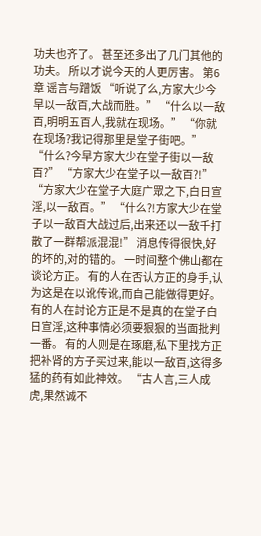功夫也齐了。 甚至还多出了几门其他的功夫。 所以才说今天的人更厉害。 第6章 谣言与蹭饭 “听说了么,方家大少今早以一敌百,大战而胜。” “什么以一敌百,明明五百人,我就在现场。” “你就在现场?我记得那里是堂子街吧。” “什么?今早方家大少在堂子街以一敌百?” “方家大少在堂子以一敌百?!” “方家大少在堂子大庭广眾之下,白日宣淫,以一敌百。” “什么?!方家大少在堂子以一敌百大战过后,出来还以一敌千打散了一群帮派混混!” 消息传得很快,好的坏的,对的错的。 一时间整个佛山都在谈论方正。 有的人在否认方正的身手,认为这是在以讹传讹,而自己能做得更好。 有的人在討论方正是不是真的在堂子白日宣淫,这种事情必须要狠狠的当面批判一番。 有的人则是在琢磨,私下里找方正把补肾的方子买过来,能以一敌百,这得多猛的药有如此神效。 “古人言,三人成虎,果然诚不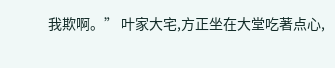我欺啊。” 叶家大宅,方正坐在大堂吃著点心,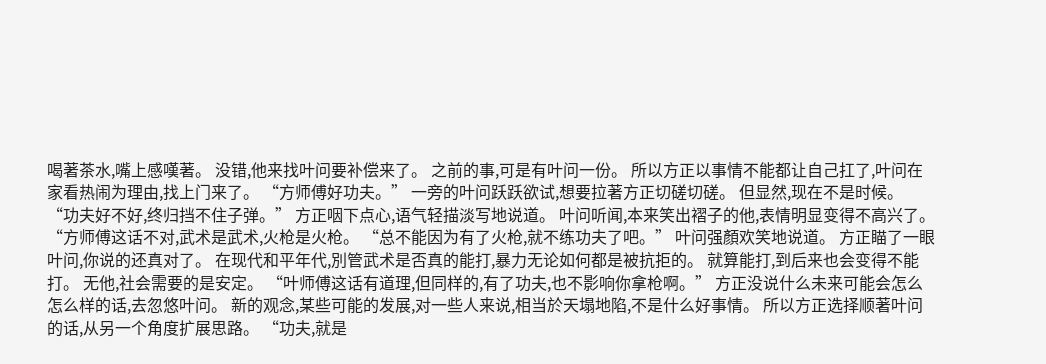喝著茶水,嘴上感嘆著。 没错,他来找叶问要补偿来了。 之前的事,可是有叶问一份。 所以方正以事情不能都让自己扛了,叶问在家看热闹为理由,找上门来了。 “方师傅好功夫。” 一旁的叶问跃跃欲试,想要拉著方正切磋切磋。 但显然,现在不是时候。 “功夫好不好,终归挡不住子弹。” 方正咽下点心,语气轻描淡写地说道。 叶问听闻,本来笑出褶子的他,表情明显变得不高兴了。 “方师傅这话不对,武术是武术,火枪是火枪。 “总不能因为有了火枪,就不练功夫了吧。” 叶问强顏欢笑地说道。 方正瞄了一眼叶问,你说的还真对了。 在现代和平年代,別管武术是否真的能打,暴力无论如何都是被抗拒的。 就算能打,到后来也会变得不能打。 无他,社会需要的是安定。 “叶师傅这话有道理,但同样的,有了功夫,也不影响你拿枪啊。” 方正没说什么未来可能会怎么怎么样的话,去忽悠叶问。 新的观念,某些可能的发展,对一些人来说,相当於天塌地陷,不是什么好事情。 所以方正选择顺著叶问的话,从另一个角度扩展思路。 “功夫,就是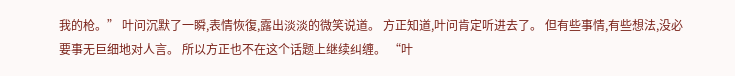我的枪。” 叶问沉默了一瞬,表情恢復,露出淡淡的微笑说道。 方正知道,叶问肯定听进去了。 但有些事情,有些想法,没必要事无巨细地对人言。 所以方正也不在这个话题上继续纠缠。 “叶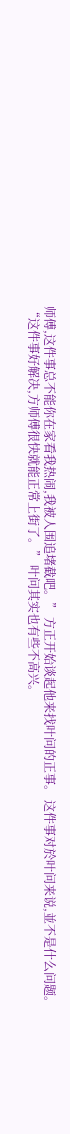师傅,这件事总不能你在家看我热闹,我被人围追堵截吧。” 方正开始谈起他来找叶问的正事。 这件事对於叶问来说,並不是什么问题。 “这件事好解决,方师傅很快就能正常上街了。” 叶问其实也有些不高兴。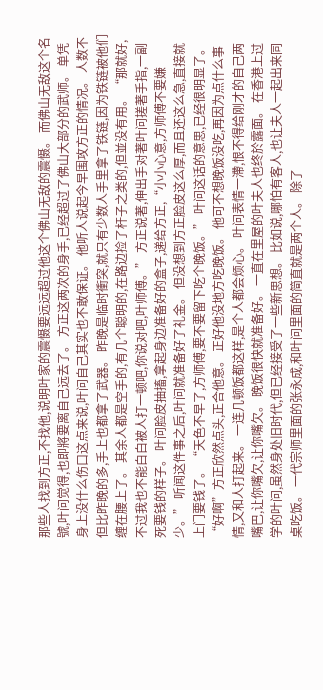那些人找到方正,不找他,说明叶家的震慑要远远超过他这个佛山无敌的震慑。 而佛山无敌这个名號,叶问觉得,也即將要离自己远去了。 方正这两次的身手,已经超过了佛山大部分的武师。 单凭身上没什么伤口这点来说,叶问自己其实也不敢保证。 他听人说起今早围攻方正的情况。 人数不但比昨晚的多,手上也都拿了武器。 昨晚是临时衝突,就只有少数人手里拿了铁链,因为铁链被他们缠在腰上了。 其余人都是空手的,有几个聪明的,在路边捡了杆子之类的,但並没有用。 “那就好,不过我也不能白白被人打一顿吧,你说对吧,叶师傅。” 方正说著,伸出手对著叶问搓著手指,一副死要钱的样子。 叶问脸皮抽搐,拿起身边准备好的盒子,递给方正,“小小心意,方师傅不要嫌少。” 听闻这件事之后,叶问就准备好了礼金。 但没想到方正脸皮这么厚,而且还这么急,直接就上门要钱了。 “天色不早了,方师傅,要不要留下吃个晚饭。” 叶问这话的意思,已经很明显了。 “好啊”方正欣然点头,正合他意。 正好他没地方吃晚饭。 他可不想晚饭没吃,再因为点什么事情,又和人打起来。 一连几顿饭都这样,是个人都会烦心。 叶问表情一滯,恨不得给刚才的自己两嘴巴,让你嘴欠,让你嘴欠。 晚饭很快就准备好。 一直在里屋的叶夫人也终於露面。 在香港上过学的叶问,虽然身处旧时代,但已经接受了一些新思想。 比如说,哪怕有客人,也让夫人一起出来同桌吃饭。 一代宗师里面的张永成,和叶问里面的简直就是两个人。 除了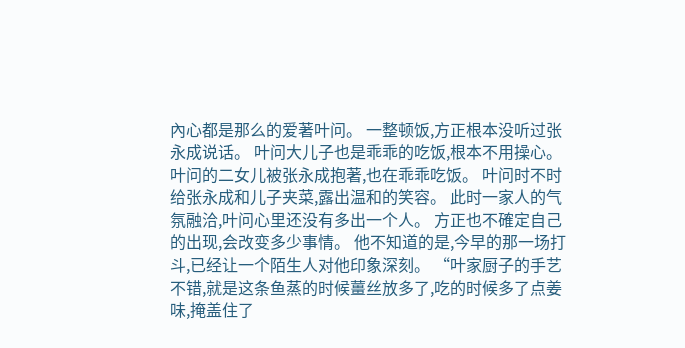內心都是那么的爱著叶问。 一整顿饭,方正根本没听过张永成说话。 叶问大儿子也是乖乖的吃饭,根本不用操心。 叶问的二女儿被张永成抱著,也在乖乖吃饭。 叶问时不时给张永成和儿子夹菜,露出温和的笑容。 此时一家人的气氛融洽,叶问心里还没有多出一个人。 方正也不確定自己的出现,会改变多少事情。 他不知道的是,今早的那一场打斗,已经让一个陌生人对他印象深刻。 “叶家厨子的手艺不错,就是这条鱼蒸的时候薑丝放多了,吃的时候多了点姜味,掩盖住了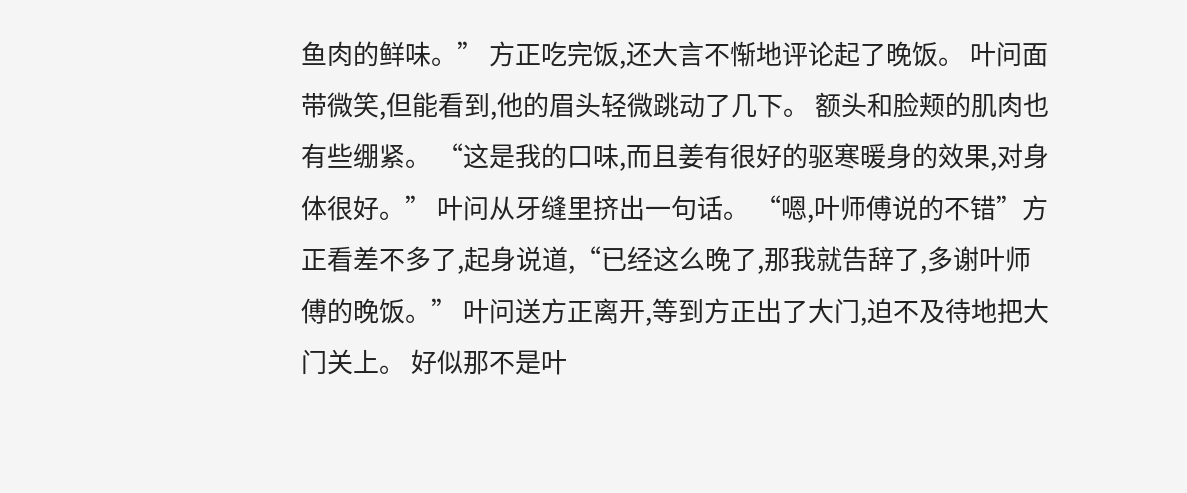鱼肉的鲜味。” 方正吃完饭,还大言不惭地评论起了晚饭。 叶问面带微笑,但能看到,他的眉头轻微跳动了几下。 额头和脸颊的肌肉也有些绷紧。 “这是我的口味,而且姜有很好的驱寒暖身的效果,对身体很好。” 叶问从牙缝里挤出一句话。 “嗯,叶师傅说的不错”方正看差不多了,起身说道,“已经这么晚了,那我就告辞了,多谢叶师傅的晚饭。” 叶问送方正离开,等到方正出了大门,迫不及待地把大门关上。 好似那不是叶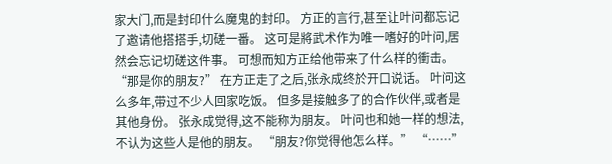家大门,而是封印什么魔鬼的封印。 方正的言行,甚至让叶问都忘记了邀请他搭搭手,切磋一番。 这可是將武术作为唯一嗜好的叶问,居然会忘记切磋这件事。 可想而知方正给他带来了什么样的衝击。 “那是你的朋友?” 在方正走了之后,张永成终於开口说话。 叶问这么多年,带过不少人回家吃饭。 但多是接触多了的合作伙伴,或者是其他身份。 张永成觉得,这不能称为朋友。 叶问也和她一样的想法,不认为这些人是他的朋友。 “朋友?你觉得他怎么样。” “……”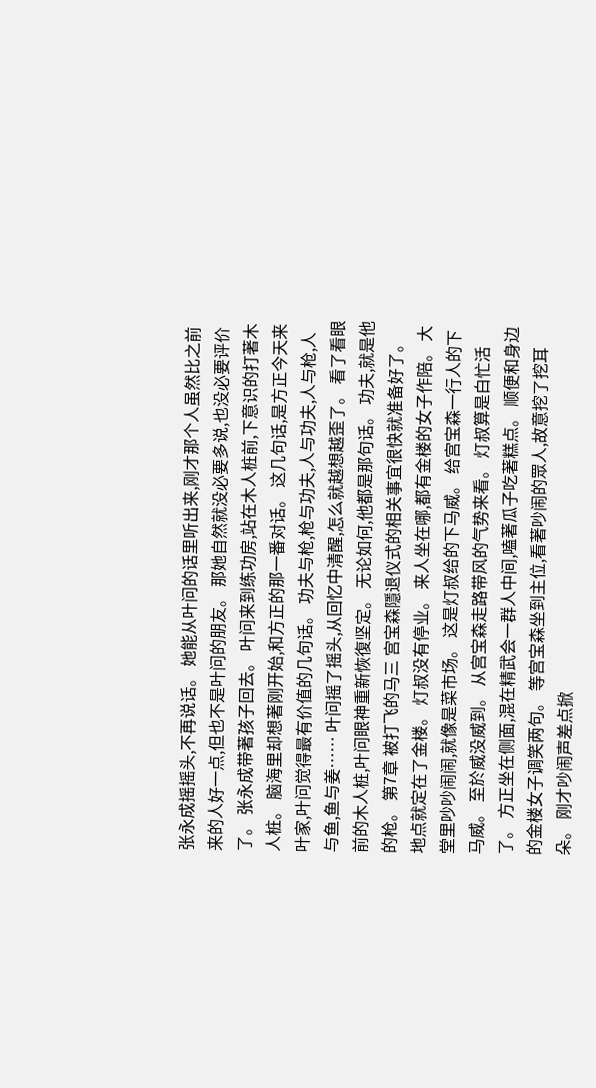张永成摇摇头,不再说话。 她能从叶问的话里听出来,刚才那个人虽然比之前来的人好一点,但也不是叶问的朋友。 那她自然就没必要多说,也没必要评价了。 张永成带著孩子回去。 叶问来到练功房,站在木人桩前,下意识的打著木人桩。 脑海里却想著刚开始,和方正的那一番对话。 这几句话,是方正今天来叶家,叶问觉得最有价值的几句话。 功夫与枪,枪与功夫,人与功夫,人与枪,人与鱼,鱼与姜…… 叶问摇了摇头,从回忆中清醒,怎么就越想越歪了。 看了看眼前的木人桩,叶问眼神重新恢復坚定。 无论如何,他都是那句话。 功夫,就是他的枪。 第7章 被打飞的马三 宫宝森隱退仪式的相关事宜很快就准备好了。 地点就定在了金楼。 灯叔没有停业。 来人坐在哪,都有金楼的女子作陪。 大堂里吵吵闹闹,就像是菜市场。 这是灯叔给的下马威。 给宫宝森一行人的下马威。 至於威没威到。 从宫宝森走路带风的气势来看。 灯叔算是白忙活了。 方正坐在侧面,混在精武会一群人中间,嗑著瓜子吃著糕点。 顺便和身边的金楼女子调笑两句。 等宫宝森坐到主位,看著吵闹的眾人,故意挖了挖耳朵。 刚才吵闹声差点掀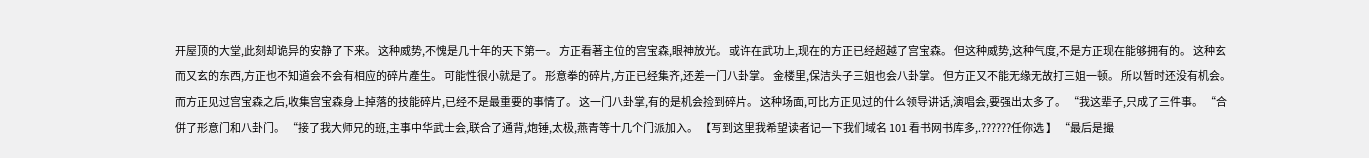开屋顶的大堂,此刻却诡异的安静了下来。 这种威势,不愧是几十年的天下第一。 方正看著主位的宫宝森,眼神放光。 或许在武功上,现在的方正已经超越了宫宝森。 但这种威势,这种气度,不是方正现在能够拥有的。 这种玄而又玄的东西,方正也不知道会不会有相应的碎片產生。 可能性很小就是了。 形意拳的碎片,方正已经集齐,还差一门八卦掌。 金楼里,保洁头子三姐也会八卦掌。 但方正又不能无缘无故打三姐一顿。 所以暂时还没有机会。 而方正见过宫宝森之后,收集宫宝森身上掉落的技能碎片,已经不是最重要的事情了。 这一门八卦掌,有的是机会捡到碎片。 这种场面,可比方正见过的什么领导讲话,演唱会,要强出太多了。 “我这辈子,只成了三件事。 “合併了形意门和八卦门。 “接了我大师兄的班,主事中华武士会,联合了通背,炮锤,太极,燕青等十几个门派加入。 【写到这里我希望读者记一下我们域名 101 看书网书库多,.??????任你选 】 “最后是撮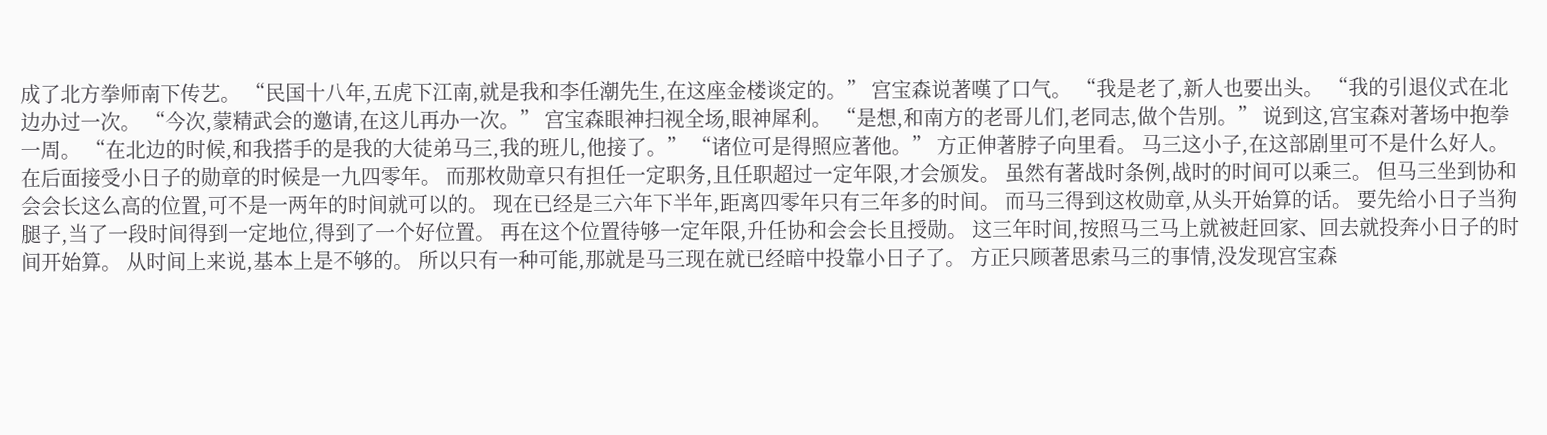成了北方拳师南下传艺。 “民国十八年,五虎下江南,就是我和李任潮先生,在这座金楼谈定的。” 宫宝森说著嘆了口气。 “我是老了,新人也要出头。 “我的引退仪式在北边办过一次。 “今次,蒙精武会的邀请,在这儿再办一次。” 宫宝森眼神扫视全场,眼神犀利。 “是想,和南方的老哥儿们,老同志,做个告別。” 说到这,宫宝森对著场中抱拳一周。 “在北边的时候,和我搭手的是我的大徒弟马三,我的班儿,他接了。” “诸位可是得照应著他。” 方正伸著脖子向里看。 马三这小子,在这部剧里可不是什么好人。 在后面接受小日子的勋章的时候是一九四零年。 而那枚勋章只有担任一定职务,且任职超过一定年限,才会颁发。 虽然有著战时条例,战时的时间可以乘三。 但马三坐到协和会会长这么高的位置,可不是一两年的时间就可以的。 现在已经是三六年下半年,距离四零年只有三年多的时间。 而马三得到这枚勋章,从头开始算的话。 要先给小日子当狗腿子,当了一段时间得到一定地位,得到了一个好位置。 再在这个位置待够一定年限,升任协和会会长且授勋。 这三年时间,按照马三马上就被赶回家、回去就投奔小日子的时间开始算。 从时间上来说,基本上是不够的。 所以只有一种可能,那就是马三现在就已经暗中投靠小日子了。 方正只顾著思索马三的事情,没发现宫宝森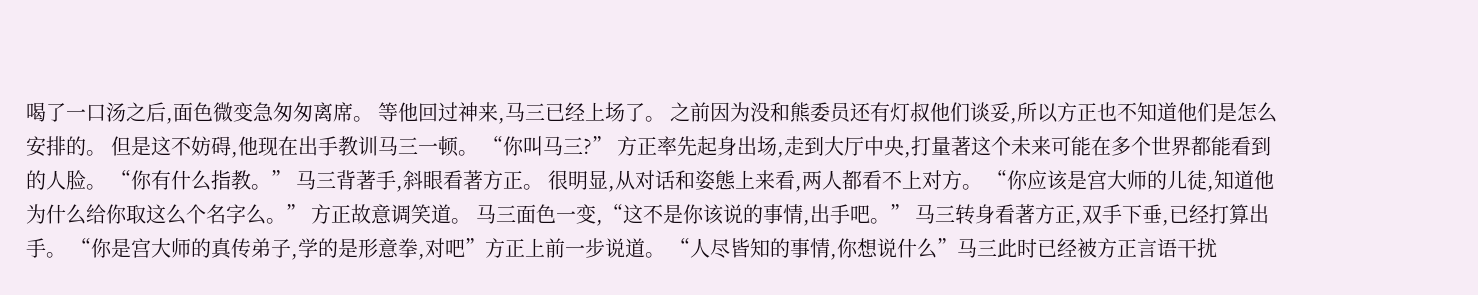喝了一口汤之后,面色微变急匆匆离席。 等他回过神来,马三已经上场了。 之前因为没和熊委员还有灯叔他们谈妥,所以方正也不知道他们是怎么安排的。 但是这不妨碍,他现在出手教训马三一顿。 “你叫马三?” 方正率先起身出场,走到大厅中央,打量著这个未来可能在多个世界都能看到的人脸。 “你有什么指教。” 马三背著手,斜眼看著方正。 很明显,从对话和姿態上来看,两人都看不上对方。 “你应该是宫大师的儿徒,知道他为什么给你取这么个名字么。” 方正故意调笑道。 马三面色一变,“这不是你该说的事情,出手吧。” 马三转身看著方正,双手下垂,已经打算出手。 “你是宫大师的真传弟子,学的是形意拳,对吧”方正上前一步说道。 “人尽皆知的事情,你想说什么”马三此时已经被方正言语干扰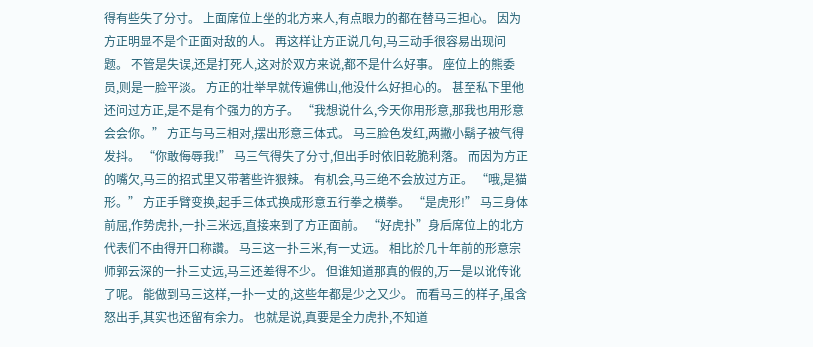得有些失了分寸。 上面席位上坐的北方来人,有点眼力的都在替马三担心。 因为方正明显不是个正面对敌的人。 再这样让方正说几句,马三动手很容易出现问题。 不管是失误,还是打死人,这对於双方来说,都不是什么好事。 座位上的熊委员,则是一脸平淡。 方正的壮举早就传遍佛山,他没什么好担心的。 甚至私下里他还问过方正,是不是有个强力的方子。 “我想说什么,今天你用形意,那我也用形意会会你。” 方正与马三相对,摆出形意三体式。 马三脸色发红,两撇小鬍子被气得发抖。 “你敢侮辱我!” 马三气得失了分寸,但出手时依旧乾脆利落。 而因为方正的嘴欠,马三的招式里又带著些许狠辣。 有机会,马三绝不会放过方正。 “哦,是猫形。” 方正手臂变换,起手三体式换成形意五行拳之横拳。 “是虎形!” 马三身体前屈,作势虎扑,一扑三米远,直接来到了方正面前。 “好虎扑”身后席位上的北方代表们不由得开口称讚。 马三这一扑三米,有一丈远。 相比於几十年前的形意宗师郭云深的一扑三丈远,马三还差得不少。 但谁知道那真的假的,万一是以讹传讹了呢。 能做到马三这样,一扑一丈的,这些年都是少之又少。 而看马三的样子,虽含怒出手,其实也还留有余力。 也就是说,真要是全力虎扑,不知道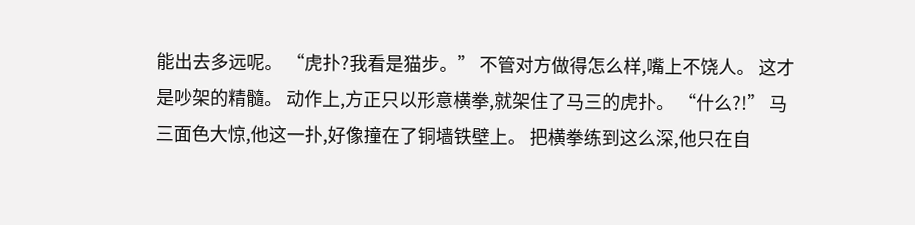能出去多远呢。 “虎扑?我看是猫步。” 不管对方做得怎么样,嘴上不饶人。 这才是吵架的精髓。 动作上,方正只以形意横拳,就架住了马三的虎扑。 “什么?!” 马三面色大惊,他这一扑,好像撞在了铜墙铁壁上。 把横拳练到这么深,他只在自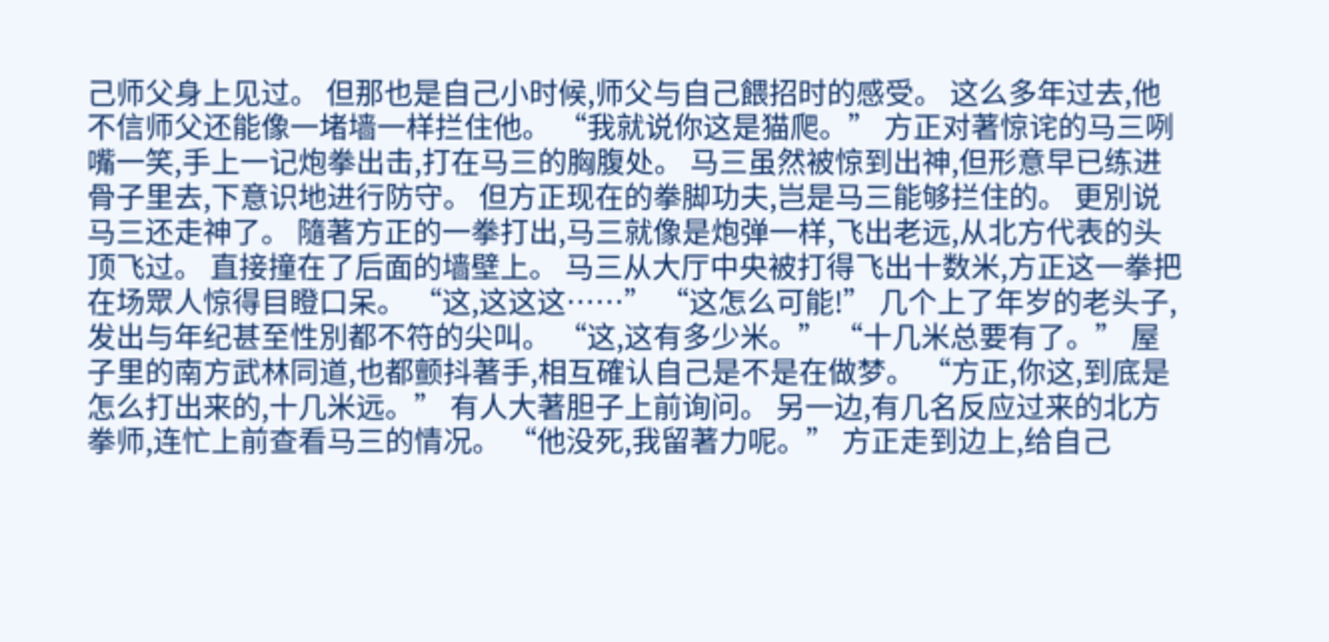己师父身上见过。 但那也是自己小时候,师父与自己餵招时的感受。 这么多年过去,他不信师父还能像一堵墙一样拦住他。 “我就说你这是猫爬。” 方正对著惊诧的马三咧嘴一笑,手上一记炮拳出击,打在马三的胸腹处。 马三虽然被惊到出神,但形意早已练进骨子里去,下意识地进行防守。 但方正现在的拳脚功夫,岂是马三能够拦住的。 更別说马三还走神了。 隨著方正的一拳打出,马三就像是炮弹一样,飞出老远,从北方代表的头顶飞过。 直接撞在了后面的墙壁上。 马三从大厅中央被打得飞出十数米,方正这一拳把在场眾人惊得目瞪口呆。 “这,这这这……” “这怎么可能!” 几个上了年岁的老头子,发出与年纪甚至性別都不符的尖叫。 “这,这有多少米。” “十几米总要有了。” 屋子里的南方武林同道,也都颤抖著手,相互確认自己是不是在做梦。 “方正,你这,到底是怎么打出来的,十几米远。” 有人大著胆子上前询问。 另一边,有几名反应过来的北方拳师,连忙上前查看马三的情况。 “他没死,我留著力呢。” 方正走到边上,给自己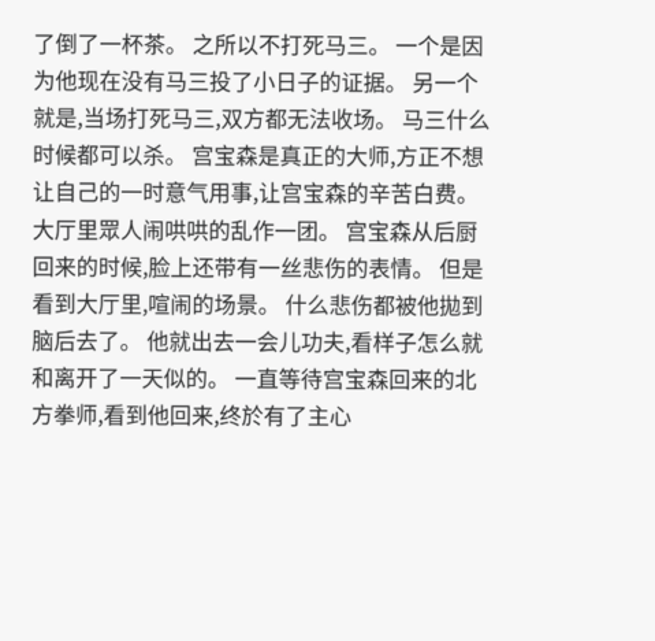了倒了一杯茶。 之所以不打死马三。 一个是因为他现在没有马三投了小日子的证据。 另一个就是,当场打死马三,双方都无法收场。 马三什么时候都可以杀。 宫宝森是真正的大师,方正不想让自己的一时意气用事,让宫宝森的辛苦白费。 大厅里眾人闹哄哄的乱作一团。 宫宝森从后厨回来的时候,脸上还带有一丝悲伤的表情。 但是看到大厅里,喧闹的场景。 什么悲伤都被他拋到脑后去了。 他就出去一会儿功夫,看样子怎么就和离开了一天似的。 一直等待宫宝森回来的北方拳师,看到他回来,终於有了主心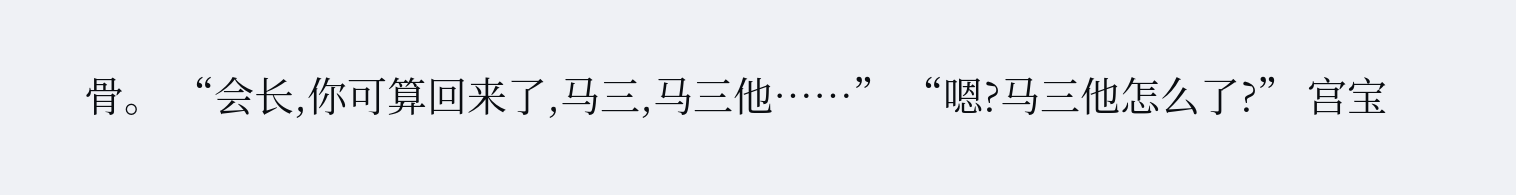骨。 “会长,你可算回来了,马三,马三他……” “嗯?马三他怎么了?” 宫宝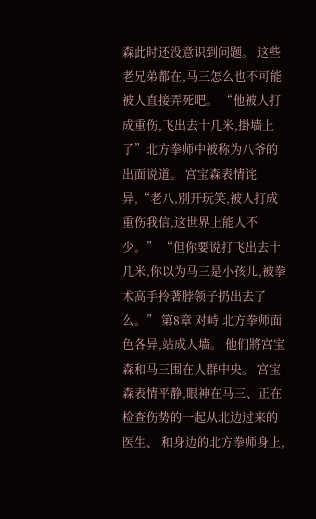森此时还没意识到问题。 这些老兄弟都在,马三怎么也不可能被人直接弄死吧。 “他被人打成重伤,飞出去十几米,掛墙上了”北方拳师中被称为八爷的出面说道。 宫宝森表情诧异,“老八,別开玩笑,被人打成重伤我信,这世界上能人不少。” “但你要说打飞出去十几米,你以为马三是小孩儿,被拳术高手拎著脖领子扔出去了么。” 第8章 对峙 北方拳师面色各异,站成人墙。 他们將宫宝森和马三围在人群中央。 宫宝森表情平静,眼神在马三、正在检查伤势的一起从北边过来的医生、 和身边的北方拳师身上,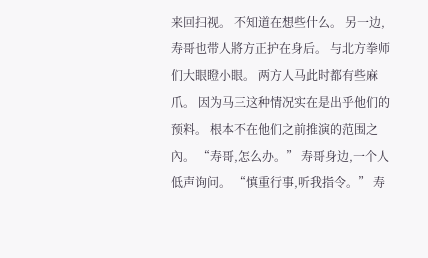来回扫视。 不知道在想些什么。 另一边,寿哥也带人將方正护在身后。 与北方拳师们大眼瞪小眼。 两方人马此时都有些麻爪。 因为马三这种情况实在是出乎他们的预料。 根本不在他们之前推演的范围之內。 “寿哥,怎么办。” 寿哥身边,一个人低声询问。 “慎重行事,听我指令。” 寿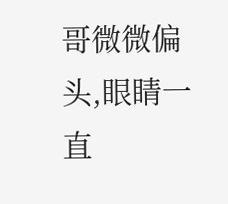哥微微偏头,眼睛一直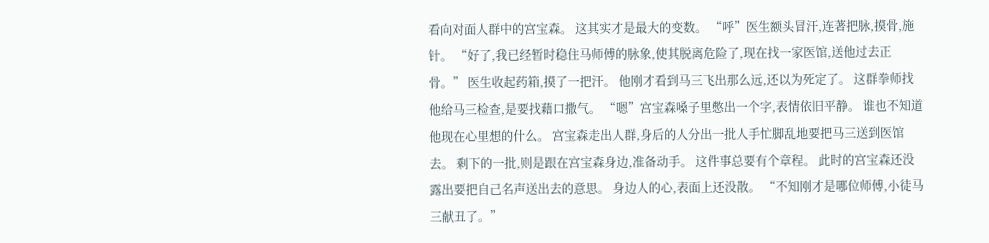看向对面人群中的宫宝森。 这其实才是最大的变数。 “呼”医生额头冒汗,连著把脉,摸骨,施针。 “好了,我已经暂时稳住马师傅的脉象,使其脱离危险了,现在找一家医馆,送他过去正骨。” 医生收起药箱,摸了一把汗。 他刚才看到马三飞出那么远,还以为死定了。 这群拳师找他给马三检查,是要找藉口撒气。 “嗯”宫宝森嗓子里憋出一个字,表情依旧平静。 谁也不知道他现在心里想的什么。 宫宝森走出人群,身后的人分出一批人手忙脚乱地要把马三送到医馆去。 剩下的一批,则是跟在宫宝森身边,准备动手。 这件事总要有个章程。 此时的宫宝森还没露出要把自己名声送出去的意思。 身边人的心,表面上还没散。 “不知刚才是哪位师傅,小徒马三献丑了。”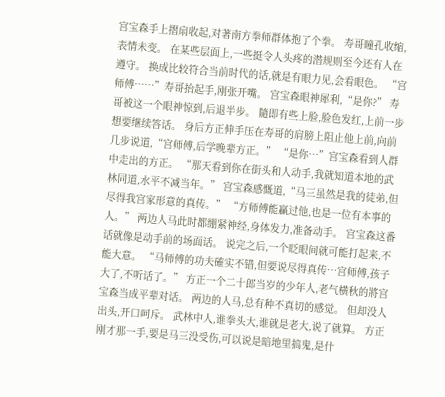宫宝森手上摺扇收起,对著南方拳师群体抱了个拳。 寿哥瞳孔收缩,表情未变。 在某些层面上,一些挺令人头疼的潜规则至今还有人在遵守。 换成比较符合当前时代的话,就是有眼力见,会看眼色。 “宫师傅……”寿哥抬起手,刚张开嘴。 宫宝森眼神犀利,“是你?” 寿哥被这一个眼神惊到,后退半步。 隨即有些上脸,脸色发红,上前一步想要继续答话。 身后方正伸手压在寿哥的肩膀上阻止他上前,向前几步说道,“宫师傅,后学晚辈方正。” “是你…”宫宝森看到人群中走出的方正。 “那天看到你在街头和人动手,我就知道本地的武林同道,水平不减当年。” 宫宝森感慨道,“马三虽然是我的徒弟,但尽得我宫家形意的真传。” “方师傅能贏过他,也是一位有本事的人。” 两边人马此时都绷紧神经,身体发力,准备动手。 宫宝森这番话就像是动手前的场面话。 说完之后,一个眨眼间就可能打起来,不能大意。 “马师傅的功夫確实不错,但要说尽得真传…宫师傅,孩子大了,不听话了。” 方正一个二十郎当岁的少年人,老气横秋的將宫宝森当成平辈对话。 两边的人马,总有种不真切的感觉。 但却没人出头,开口呵斥。 武林中人,谁拳头大,谁就是老大,说了就算。 方正刚才那一手,要是马三没受伤,可以说是暗地里搞鬼,是什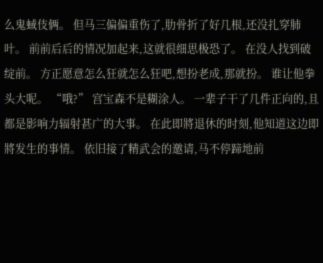么鬼蜮伎俩。 但马三偏偏重伤了,肋骨折了好几根,还没扎穿肺叶。 前前后后的情况加起来,这就很细思极恐了。 在没人找到破绽前。 方正愿意怎么狂就怎么狂吧,想扮老成,那就扮。 谁让他拳头大呢。 “哦?” 宫宝森不是糊涂人。 一辈子干了几件正向的,且都是影响力辐射甚广的大事。 在此即將退休的时刻,他知道这边即將发生的事情。 依旧接了精武会的邀请,马不停蹄地前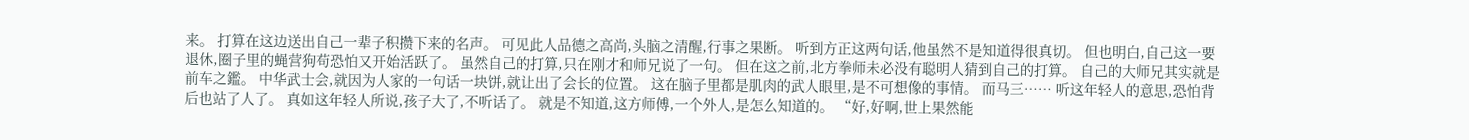来。 打算在这边送出自己一辈子积攒下来的名声。 可见此人品德之高尚,头脑之清醒,行事之果断。 听到方正这两句话,他虽然不是知道得很真切。 但也明白,自己这一要退休,圈子里的蝇营狗苟恐怕又开始活跃了。 虽然自己的打算,只在刚才和师兄说了一句。 但在这之前,北方拳师未必没有聪明人猜到自己的打算。 自己的大师兄其实就是前车之鑑。 中华武士会,就因为人家的一句话一块饼,就让出了会长的位置。 这在脑子里都是肌肉的武人眼里,是不可想像的事情。 而马三…… 听这年轻人的意思,恐怕背后也站了人了。 真如这年轻人所说,孩子大了,不听话了。 就是不知道,这方师傅,一个外人,是怎么知道的。 “好,好啊,世上果然能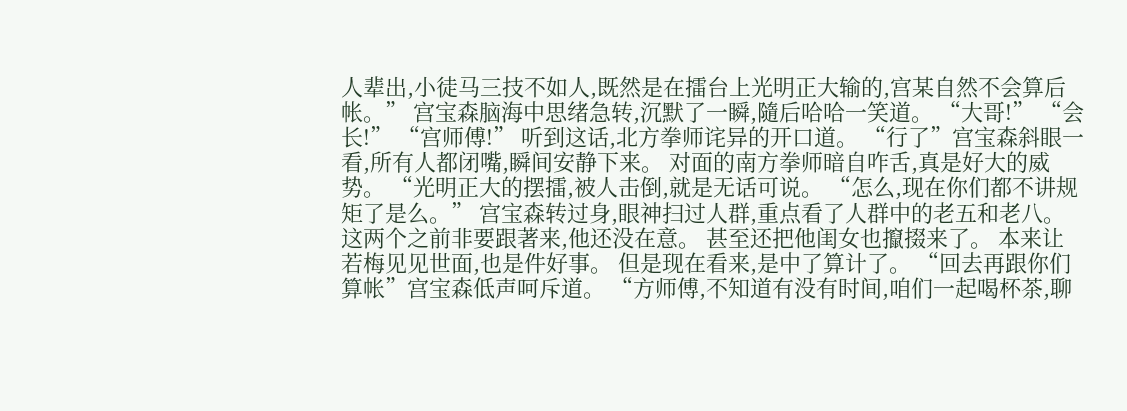人辈出,小徒马三技不如人,既然是在擂台上光明正大输的,宫某自然不会算后帐。” 宫宝森脑海中思绪急转,沉默了一瞬,隨后哈哈一笑道。 “大哥!” “会长!” “宫师傅!” 听到这话,北方拳师诧异的开口道。 “行了”宫宝森斜眼一看,所有人都闭嘴,瞬间安静下来。 对面的南方拳师暗自咋舌,真是好大的威势。 “光明正大的摆擂,被人击倒,就是无话可说。 “怎么,现在你们都不讲规矩了是么。” 宫宝森转过身,眼神扫过人群,重点看了人群中的老五和老八。 这两个之前非要跟著来,他还没在意。 甚至还把他闺女也攛掇来了。 本来让若梅见见世面,也是件好事。 但是现在看来,是中了算计了。 “回去再跟你们算帐”宫宝森低声呵斥道。 “方师傅,不知道有没有时间,咱们一起喝杯茶,聊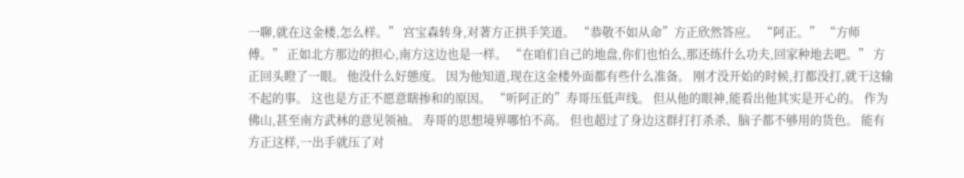一聊,就在这金楼,怎么样。” 宫宝森转身,对著方正拱手笑道。 “恭敬不如从命”方正欣然答应。 “阿正。” “方师傅。” 正如北方那边的担心,南方这边也是一样。 “在咱们自己的地盘,你们也怕么,那还练什么功夫,回家种地去吧。” 方正回头瞪了一眼。 他没什么好態度。 因为他知道,现在这金楼外面都有些什么准备。 刚才没开始的时候,打都没打,就干这输不起的事。 这也是方正不愿意瞎掺和的原因。 “听阿正的”寿哥压低声线。 但从他的眼神,能看出他其实是开心的。 作为佛山,甚至南方武林的意见领袖。 寿哥的思想境界哪怕不高。 但也超过了身边这群打打杀杀、脑子都不够用的货色。 能有方正这样,一出手就压了对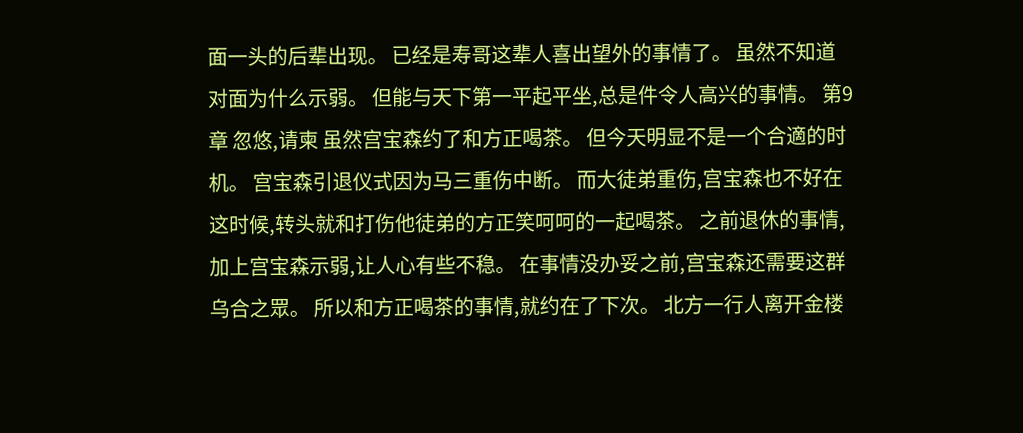面一头的后辈出现。 已经是寿哥这辈人喜出望外的事情了。 虽然不知道对面为什么示弱。 但能与天下第一平起平坐,总是件令人高兴的事情。 第9章 忽悠,请柬 虽然宫宝森约了和方正喝茶。 但今天明显不是一个合適的时机。 宫宝森引退仪式因为马三重伤中断。 而大徒弟重伤,宫宝森也不好在这时候,转头就和打伤他徒弟的方正笑呵呵的一起喝茶。 之前退休的事情,加上宫宝森示弱,让人心有些不稳。 在事情没办妥之前,宫宝森还需要这群乌合之眾。 所以和方正喝茶的事情,就约在了下次。 北方一行人离开金楼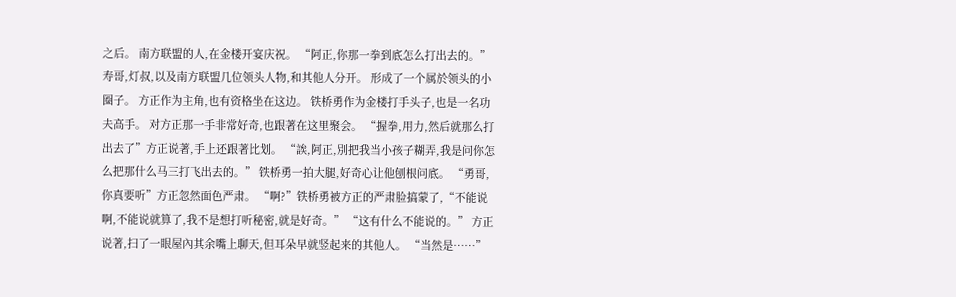之后。 南方联盟的人,在金楼开宴庆祝。 “阿正,你那一拳到底怎么打出去的。” 寿哥,灯叔,以及南方联盟几位领头人物,和其他人分开。 形成了一个属於领头的小圈子。 方正作为主角,也有资格坐在这边。 铁桥勇作为金楼打手头子,也是一名功夫高手。 对方正那一手非常好奇,也跟著在这里聚会。 “握拳,用力,然后就那么打出去了”方正说著,手上还跟著比划。 “誒,阿正,別把我当小孩子糊弄,我是问你怎么把那什么马三打飞出去的。” 铁桥勇一拍大腿,好奇心让他刨根问底。 “勇哥,你真要听”方正忽然面色严肃。 “啊?”铁桥勇被方正的严肃脸搞蒙了,“不能说啊,不能说就算了,我不是想打听秘密,就是好奇。” “这有什么不能说的。” 方正说著,扫了一眼屋內其余嘴上聊天,但耳朵早就竖起来的其他人。 “当然是……”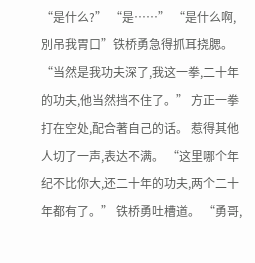“是什么?” “是……” “是什么啊,別吊我胃口”铁桥勇急得抓耳挠腮。 “当然是我功夫深了,我这一拳,二十年的功夫,他当然挡不住了。” 方正一拳打在空处,配合著自己的话。 惹得其他人切了一声,表达不满。 “这里哪个年纪不比你大,还二十年的功夫,两个二十年都有了。” 铁桥勇吐槽道。 “勇哥,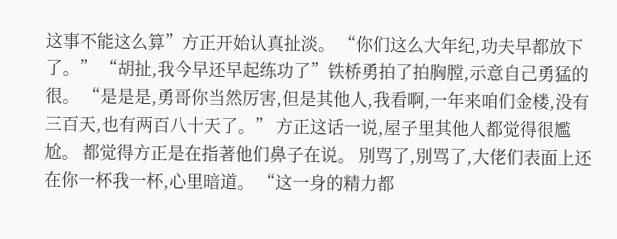这事不能这么算”方正开始认真扯淡。 “你们这么大年纪,功夫早都放下了。” “胡扯,我今早还早起练功了”铁桥勇拍了拍胸膛,示意自己勇猛的很。 “是是是,勇哥你当然厉害,但是其他人,我看啊,一年来咱们金楼,没有三百天,也有两百八十天了。” 方正这话一说,屋子里其他人都觉得很尷尬。 都觉得方正是在指著他们鼻子在说。 別骂了,別骂了,大佬们表面上还在你一杯我一杯,心里暗道。 “这一身的精力都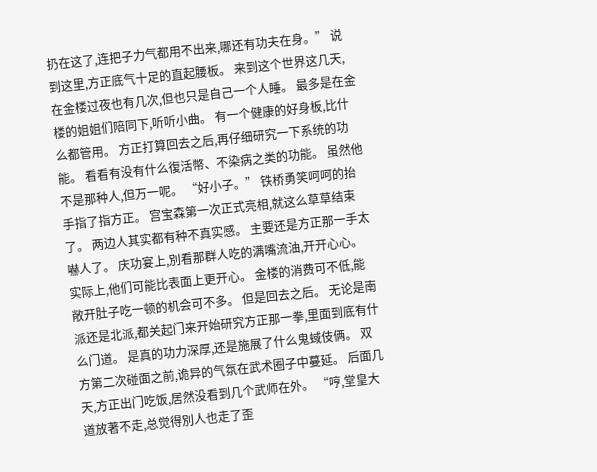扔在这了,连把子力气都用不出来,哪还有功夫在身。” 说到这里,方正底气十足的直起腰板。 来到这个世界这几天,在金楼过夜也有几次,但也只是自己一个人睡。 最多是在金楼的姐姐们陪同下,听听小曲。 有一个健康的好身板,比什么都管用。 方正打算回去之后,再仔细研究一下系统的功能。 看看有没有什么復活幣、不染病之类的功能。 虽然他不是那种人,但万一呢。 “好小子。” 铁桥勇笑呵呵的抬手指了指方正。 宫宝森第一次正式亮相,就这么草草结束了。 两边人其实都有种不真实感。 主要还是方正那一手太嚇人了。 庆功宴上,別看那群人吃的满嘴流油,开开心心。 实际上,他们可能比表面上更开心。 金楼的消费可不低,能敞开肚子吃一顿的机会可不多。 但是回去之后。 无论是南派还是北派,都关起门来开始研究方正那一拳,里面到底有什么门道。 是真的功力深厚,还是施展了什么鬼蜮伎俩。 双方第二次碰面之前,诡异的气氛在武术圈子中蔓延。 后面几天,方正出门吃饭,居然没看到几个武师在外。 “哼,堂皇大道放著不走,总觉得別人也走了歪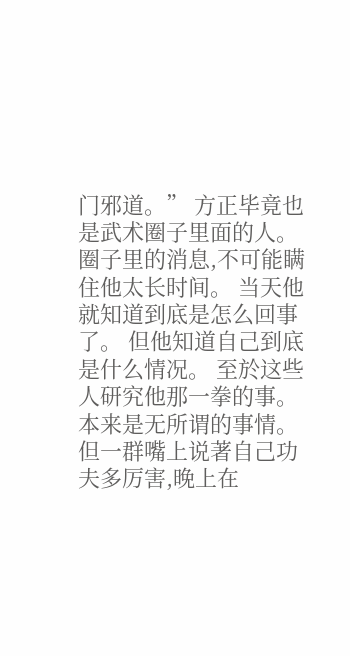门邪道。” 方正毕竟也是武术圈子里面的人。 圈子里的消息,不可能瞒住他太长时间。 当天他就知道到底是怎么回事了。 但他知道自己到底是什么情况。 至於这些人研究他那一拳的事。 本来是无所谓的事情。 但一群嘴上说著自己功夫多厉害,晚上在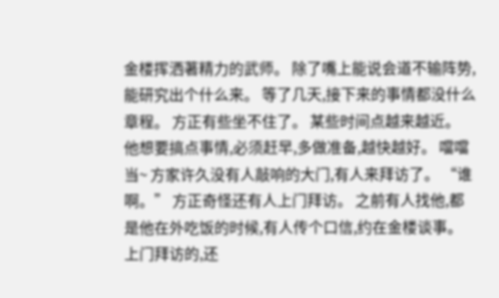金楼挥洒著精力的武师。 除了嘴上能说会道不输阵势,能研究出个什么来。 等了几天,接下来的事情都没什么章程。 方正有些坐不住了。 某些时间点越来越近。 他想要搞点事情,必须赶早,多做准备,越快越好。 噹噹当~ 方家许久没有人敲响的大门,有人来拜访了。 “谁啊。” 方正奇怪还有人上门拜访。 之前有人找他,都是他在外吃饭的时候,有人传个口信,约在金楼谈事。 上门拜访的,还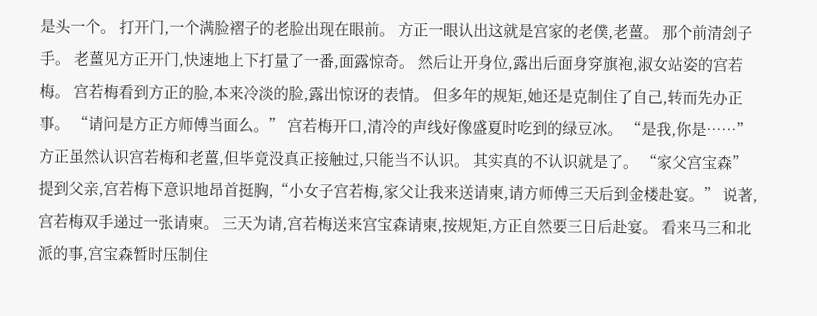是头一个。 打开门,一个满脸褶子的老脸出现在眼前。 方正一眼认出这就是宫家的老僕,老薑。 那个前清刽子手。 老薑见方正开门,快速地上下打量了一番,面露惊奇。 然后让开身位,露出后面身穿旗袍,淑女站姿的宫若梅。 宫若梅看到方正的脸,本来冷淡的脸,露出惊讶的表情。 但多年的规矩,她还是克制住了自己,转而先办正事。 “请问是方正方师傅当面么。” 宫若梅开口,清冷的声线好像盛夏时吃到的绿豆冰。 “是我,你是……” 方正虽然认识宫若梅和老薑,但毕竟没真正接触过,只能当不认识。 其实真的不认识就是了。 “家父宫宝森”提到父亲,宫若梅下意识地昂首挺胸,“小女子宫若梅,家父让我来送请柬,请方师傅三天后到金楼赴宴。” 说著,宫若梅双手递过一张请柬。 三天为请,宫若梅送来宫宝森请柬,按规矩,方正自然要三日后赴宴。 看来马三和北派的事,宫宝森暂时压制住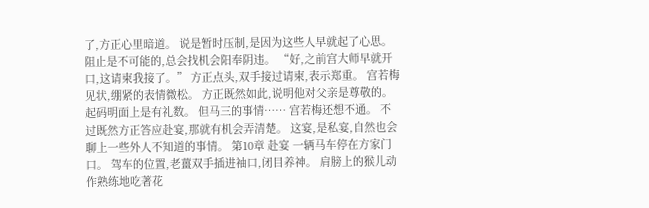了,方正心里暗道。 说是暂时压制,是因为这些人早就起了心思。 阻止是不可能的,总会找机会阳奉阴违。 “好,之前宫大师早就开口,这请柬我接了。” 方正点头,双手接过请柬,表示郑重。 宫若梅见状,绷紧的表情微松。 方正既然如此,说明他对父亲是尊敬的。 起码明面上是有礼数。 但马三的事情…… 宫若梅还想不通。 不过既然方正答应赴宴,那就有机会弄清楚。 这宴,是私宴,自然也会聊上一些外人不知道的事情。 第10章 赴宴 一辆马车停在方家门口。 驾车的位置,老薑双手插进袖口,闭目养神。 肩膀上的猴儿动作熟练地吃著花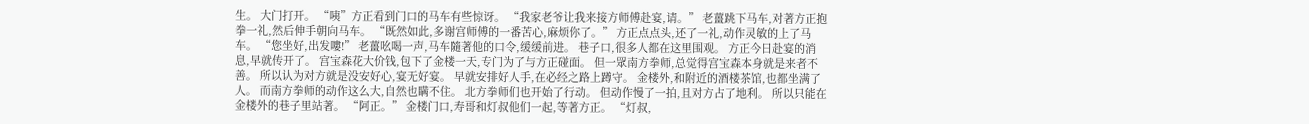生。 大门打开。 “咦”方正看到门口的马车有些惊讶。 “我家老爷让我来接方师傅赴宴,请。” 老薑跳下马车,对著方正抱拳一礼,然后伸手朝向马车。 “既然如此,多谢宫师傅的一番苦心,麻烦你了。” 方正点点头,还了一礼,动作灵敏的上了马车。 “您坐好,出发嘍!” 老薑吆喝一声,马车隨著他的口令,缓缓前进。 巷子口,很多人都在这里围观。 方正今日赴宴的消息,早就传开了。 宫宝森花大价钱,包下了金楼一天,专门为了与方正碰面。 但一眾南方拳师,总觉得宫宝森本身就是来者不善。 所以认为对方就是没安好心,宴无好宴。 早就安排好人手,在必经之路上蹲守。 金楼外,和附近的酒楼茶馆,也都坐满了人。 而南方拳师的动作这么大,自然也瞒不住。 北方拳师们也开始了行动。 但动作慢了一拍,且对方占了地利。 所以只能在金楼外的巷子里站著。 “阿正。” 金楼门口,寿哥和灯叔他们一起,等著方正。 “灯叔,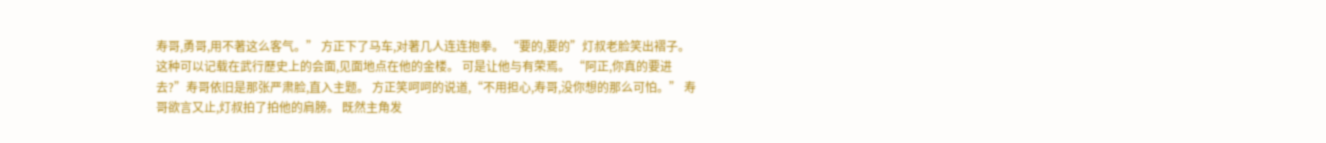寿哥,勇哥,用不著这么客气。” 方正下了马车,对著几人连连抱拳。 “要的,要的”灯叔老脸笑出褶子。 这种可以记载在武行歷史上的会面,见面地点在他的金楼。 可是让他与有荣焉。 “阿正,你真的要进去?”寿哥依旧是那张严肃脸,直入主题。 方正笑呵呵的说道,“不用担心,寿哥,没你想的那么可怕。” 寿哥欲言又止,灯叔拍了拍他的肩膀。 既然主角发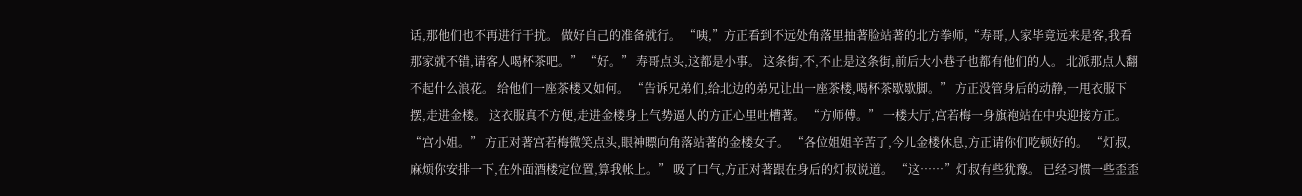话,那他们也不再进行干扰。 做好自己的准备就行。 “咦,”方正看到不远处角落里抽著脸站著的北方拳师,“寿哥,人家毕竟远来是客,我看那家就不错,请客人喝杯茶吧。” “好。” 寿哥点头,这都是小事。 这条街,不,不止是这条街,前后大小巷子也都有他们的人。 北派那点人翻不起什么浪花。 给他们一座茶楼又如何。 “告诉兄弟们,给北边的弟兄让出一座茶楼,喝杯茶歇歇脚。” 方正没管身后的动静,一甩衣服下摆,走进金楼。 这衣服真不方便,走进金楼身上气势逼人的方正心里吐槽著。 “方师傅。” 一楼大厅,宫若梅一身旗袍站在中央迎接方正。 “宫小姐。” 方正对著宫若梅微笑点头,眼神瞟向角落站著的金楼女子。 “各位姐姐辛苦了,今儿金楼休息,方正请你们吃顿好的。 “灯叔,麻烦你安排一下,在外面酒楼定位置,算我帐上。” 吸了口气,方正对著跟在身后的灯叔说道。 “这……”灯叔有些犹豫。 已经习惯一些歪歪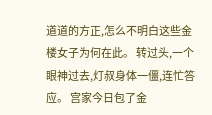道道的方正,怎么不明白这些金楼女子为何在此。 转过头,一个眼神过去,灯叔身体一僵,连忙答应。 宫家今日包了金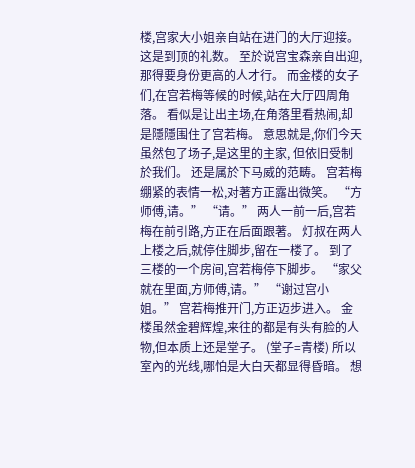楼,宫家大小姐亲自站在进门的大厅迎接。 这是到顶的礼数。 至於说宫宝森亲自出迎,那得要身份更高的人才行。 而金楼的女子们,在宫若梅等候的时候,站在大厅四周角落。 看似是让出主场,在角落里看热闹,却是隱隱围住了宫若梅。 意思就是,你们今天虽然包了场子,是这里的主家, 但依旧受制於我们。 还是属於下马威的范畴。 宫若梅绷紧的表情一松,对著方正露出微笑。 “方师傅,请。” “请。” 两人一前一后,宫若梅在前引路,方正在后面跟著。 灯叔在两人上楼之后,就停住脚步,留在一楼了。 到了三楼的一个房间,宫若梅停下脚步。 “家父就在里面,方师傅,请。” “谢过宫小姐。” 宫若梅推开门,方正迈步进入。 金楼虽然金碧辉煌,来往的都是有头有脸的人物,但本质上还是堂子。 (堂子=青楼) 所以室內的光线,哪怕是大白天都显得昏暗。 想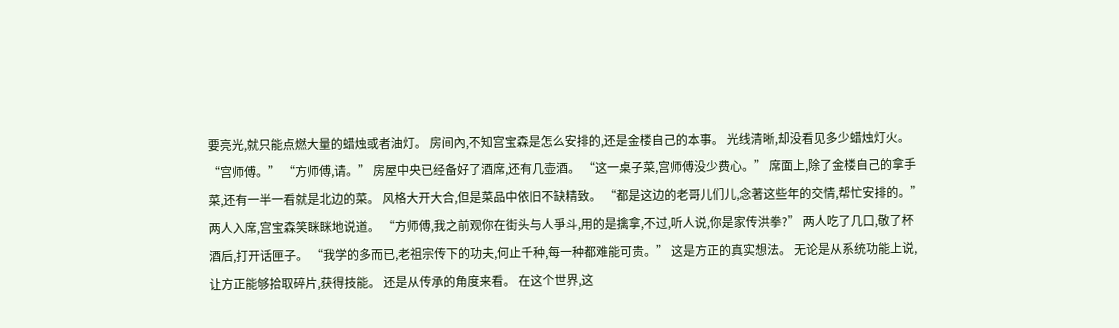要亮光,就只能点燃大量的蜡烛或者油灯。 房间內,不知宫宝森是怎么安排的,还是金楼自己的本事。 光线清晰,却没看见多少蜡烛灯火。 “宫师傅。” “方师傅,请。” 房屋中央已经备好了酒席,还有几壶酒。 “这一桌子菜,宫师傅没少费心。” 席面上,除了金楼自己的拿手菜,还有一半一看就是北边的菜。 风格大开大合,但是菜品中依旧不缺精致。 “都是这边的老哥儿们儿,念著这些年的交情,帮忙安排的。” 两人入席,宫宝森笑眯眯地说道。 “方师傅,我之前观你在街头与人爭斗,用的是擒拿,不过,听人说,你是家传洪拳?” 两人吃了几口,敬了杯酒后,打开话匣子。 “我学的多而已,老祖宗传下的功夫,何止千种,每一种都难能可贵。” 这是方正的真实想法。 无论是从系统功能上说,让方正能够拾取碎片,获得技能。 还是从传承的角度来看。 在这个世界,这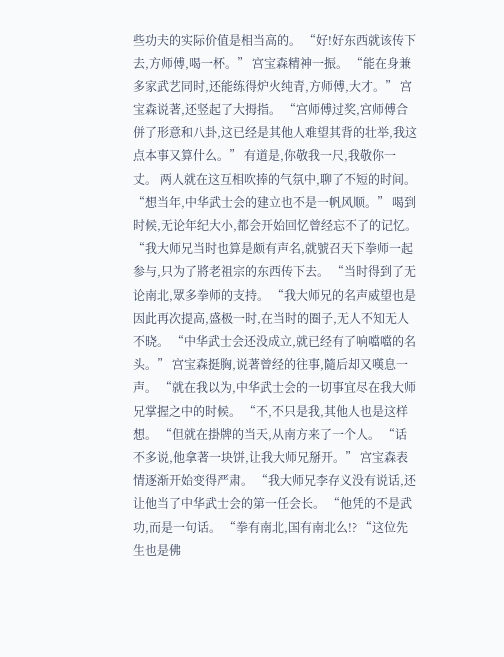些功夫的实际价值是相当高的。 “好!好东西就该传下去,方师傅,喝一杯。” 宫宝森精神一振。 “能在身兼多家武艺同时,还能练得炉火纯青,方师傅,大才。” 宫宝森说著,还竖起了大拇指。 “宫师傅过奖,宫师傅合併了形意和八卦,这已经是其他人难望其背的壮举,我这点本事又算什么。” 有道是,你敬我一尺,我敬你一丈。 两人就在这互相吹捧的气氛中,聊了不短的时间。 “想当年,中华武士会的建立也不是一帆风顺。” 喝到时候,无论年纪大小,都会开始回忆曾经忘不了的记忆。 “我大师兄当时也算是颇有声名,就號召天下拳师一起参与,只为了將老祖宗的东西传下去。 “当时得到了无论南北,眾多拳师的支持。 “我大师兄的名声威望也是因此再次提高,盛极一时,在当时的圈子,无人不知无人不晓。 “中华武士会还没成立,就已经有了响噹噹的名头。” 宫宝森挺胸,说著曾经的往事,隨后却又嘆息一声。 “就在我以为,中华武士会的一切事宜尽在我大师兄掌握之中的时候。 “不,不只是我,其他人也是这样想。 “但就在掛牌的当天,从南方来了一个人。 “话不多说,他拿著一块饼,让我大师兄掰开。” 宫宝森表情逐渐开始变得严肃。 “我大师兄李存义没有说话,还让他当了中华武士会的第一任会长。 “他凭的不是武功,而是一句话。 “拳有南北,国有南北么!? “这位先生也是佛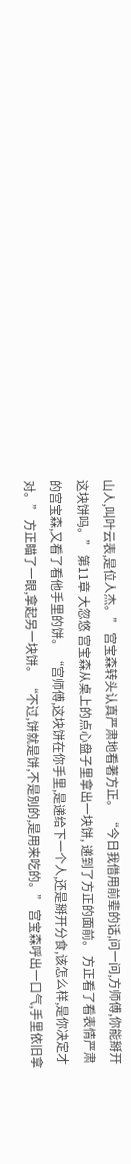山人,叫叶云表,是位人杰。” 宫宝森转头认真严肃地看著方正。 “今日我借用前辈的话,问一问,方师傅,你能掰开这块饼吗。” 第11章 大忽悠 宫宝森从桌上的点心盘子里拿出一块饼, 递到了方正的面前。 方正看了看表情严肃的宫宝森,又看了看他手里的饼。 “宫师傅,这块饼在你手里,是递给下一个人,还是掰开分食,该怎么样,是你决定才对。” 方正瞄了一眼,拿起另一块饼。 “不过,饼就是饼,不是別的,是用来吃的。” 宫宝森呼出一口气,手里依旧拿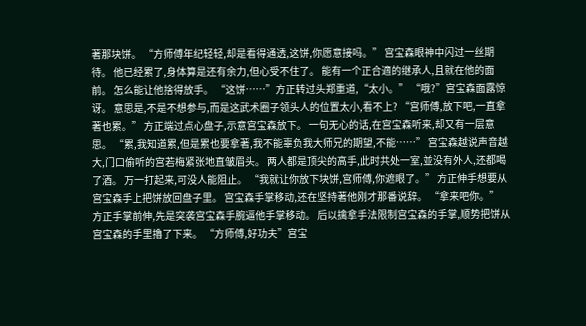著那块饼。 “方师傅年纪轻轻,却是看得通透,这饼,你愿意接吗。” 宫宝森眼神中闪过一丝期待。 他已经累了,身体算是还有余力,但心受不住了。 能有一个正合適的继承人,且就在他的面前。 怎么能让他捨得放手。 “这饼……”方正转过头郑重道,“太小。” “哦?”宫宝森面露惊讶。 意思是,不是不想参与,而是这武术圈子领头人的位置太小,看不上? “宫师傅,放下吧,一直拿著也累。” 方正端过点心盘子,示意宫宝森放下。 一句无心的话,在宫宝森听来,却又有一层意思。 “累,我知道累,但是累也要拿著,我不能辜负我大师兄的期望,不能……” 宫宝森越说声音越大,门口偷听的宫若梅紧张地直皱眉头。 两人都是顶尖的高手,此时共处一室,並没有外人,还都喝了酒。 万一打起来,可没人能阻止。 “我就让你放下块饼,宫师傅,你遮眼了。” 方正伸手想要从宫宝森手上把饼放回盘子里。 宫宝森手掌移动,还在坚持著他刚才那番说辞。 “拿来吧你。” 方正手掌前伸,先是突袭宫宝森手腕逼他手掌移动。 后以擒拿手法限制宫宝森的手掌,顺势把饼从宫宝森的手里擼了下来。 “方师傅,好功夫”宫宝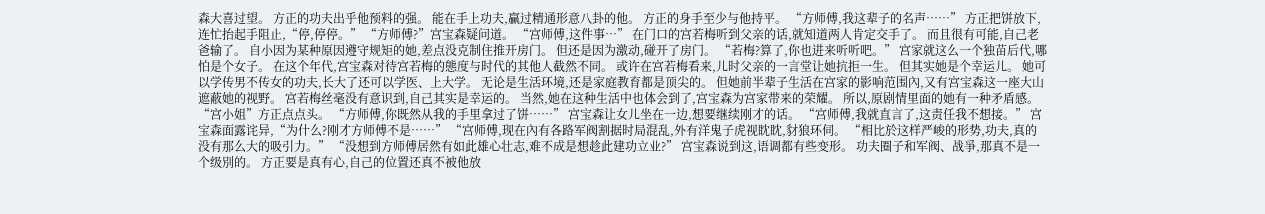森大喜过望。 方正的功夫出乎他预料的强。 能在手上功夫,贏过精通形意八卦的他。 方正的身手至少与他持平。 “方师傅,我这辈子的名声……” 方正把饼放下,连忙抬起手阻止,“停,停停。” “方师傅?”宫宝森疑问道。 “宫师傅,这件事…” 在门口的宫若梅听到父亲的话,就知道两人肯定交手了。 而且很有可能,自己老爸输了。 自小因为某种原因遵守规矩的她,差点没克制住推开房门。 但还是因为激动,碰开了房门。 “若梅?算了,你也进来听听吧。” 宫家就这么一个独苗后代,哪怕是个女子。 在这个年代,宫宝森对待宫若梅的態度与时代的其他人截然不同。 或许在宫若梅看来,儿时父亲的一言堂让她抗拒一生。 但其实她是个幸运儿。 她可以学传男不传女的功夫,长大了还可以学医、上大学。 无论是生活环境,还是家庭教育都是顶尖的。 但她前半辈子生活在宫家的影响范围內,又有宫宝森这一座大山遮蔽她的视野。 宫若梅丝毫没有意识到,自己其实是幸运的。 当然,她在这种生活中也体会到了,宫宝森为宫家带来的荣耀。 所以,原剧情里面的她有一种矛盾感。 “宫小姐”方正点点头。 “方师傅,你既然从我的手里拿过了饼……” 宫宝森让女儿坐在一边,想要继续刚才的话。 “宫师傅,我就直言了,这责任我不想接。” 宫宝森面露诧异,“为什么?刚才方师傅不是……” “宫师傅,现在內有各路军阀割据时局混乱,外有洋鬼子虎视眈眈,豺狼环伺。 “相比於这样严峻的形势,功夫,真的没有那么大的吸引力。” “没想到方师傅居然有如此雄心壮志,难不成是想趁此建功立业?” 宫宝森说到这,语调都有些变形。 功夫圈子和军阀、战爭,那真不是一个级別的。 方正要是真有心,自己的位置还真不被他放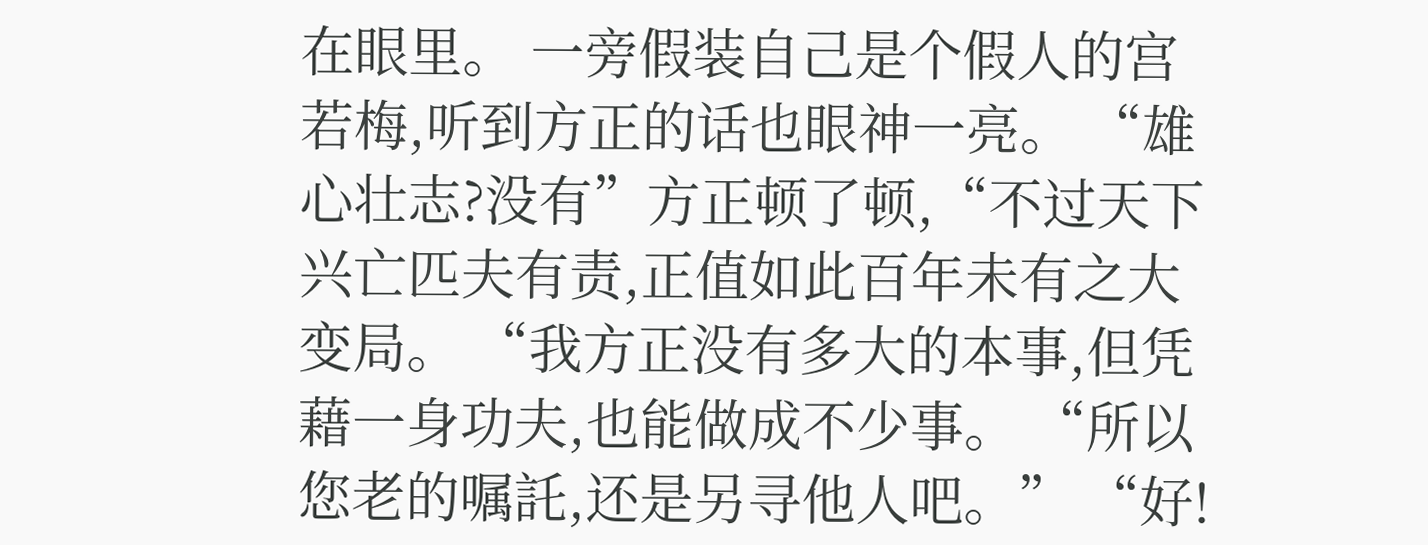在眼里。 一旁假装自己是个假人的宫若梅,听到方正的话也眼神一亮。 “雄心壮志?没有”方正顿了顿,“不过天下兴亡匹夫有责,正值如此百年未有之大变局。 “我方正没有多大的本事,但凭藉一身功夫,也能做成不少事。 “所以您老的嘱託,还是另寻他人吧。” “好!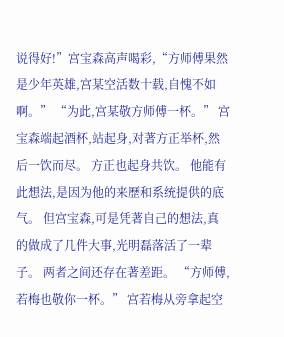说得好!”宫宝森高声喝彩,“方师傅果然是少年英雄,宫某空活数十载,自愧不如啊。” “为此,宫某敬方师傅一杯。” 宫宝森端起酒杯,站起身,对著方正举杯,然后一饮而尽。 方正也起身共饮。 他能有此想法,是因为他的来歷和系统提供的底气。 但宫宝森,可是凭著自己的想法,真的做成了几件大事,光明磊落活了一辈子。 两者之间还存在著差距。 “方师傅,若梅也敬你一杯。” 宫若梅从旁拿起空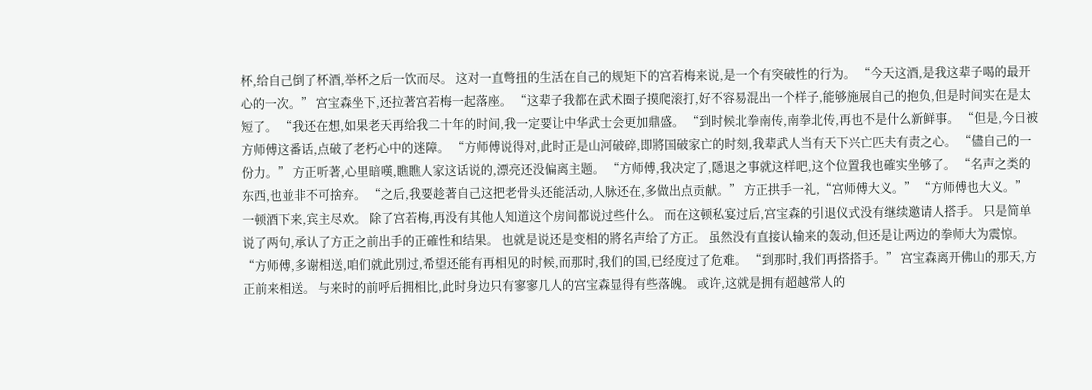杯,给自己倒了杯酒,举杯之后一饮而尽。 这对一直彆扭的生活在自己的规矩下的宫若梅来说,是一个有突破性的行为。 “今天这酒,是我这辈子喝的最开心的一次。” 宫宝森坐下,还拉著宫若梅一起落座。 “这辈子我都在武术圈子摸爬滚打,好不容易混出一个样子,能够施展自己的抱负,但是时间实在是太短了。 “我还在想,如果老天再给我二十年的时间,我一定要让中华武士会更加鼎盛。 “到时候北拳南传,南拳北传,再也不是什么新鲜事。 “但是,今日被方师傅这番话,点破了老朽心中的迷障。 “方师傅说得对,此时正是山河破碎,即將国破家亡的时刻,我辈武人当有天下兴亡匹夫有责之心。 “儘自己的一份力。” 方正听著,心里暗嘆,瞧瞧人家这话说的,漂亮还没偏离主题。 “方师傅,我决定了,隱退之事就这样吧,这个位置我也確实坐够了。 “名声之类的东西,也並非不可捨弃。 “之后,我要趁著自己这把老骨头还能活动,人脉还在,多做出点贡献。” 方正拱手一礼,“宫师傅大义。” “方师傅也大义。” 一顿酒下来,宾主尽欢。 除了宫若梅,再没有其他人知道这个房间都说过些什么。 而在这顿私宴过后,宫宝森的引退仪式没有继续邀请人搭手。 只是简单说了两句,承认了方正之前出手的正確性和结果。 也就是说还是变相的將名声给了方正。 虽然没有直接认输来的轰动,但还是让两边的拳师大为震惊。 “方师傅,多谢相送,咱们就此別过,希望还能有再相见的时候,而那时,我们的国,已经度过了危难。 “到那时,我们再搭搭手。” 宫宝森离开佛山的那天,方正前来相送。 与来时的前呼后拥相比,此时身边只有寥寥几人的宫宝森显得有些落魄。 或许,这就是拥有超越常人的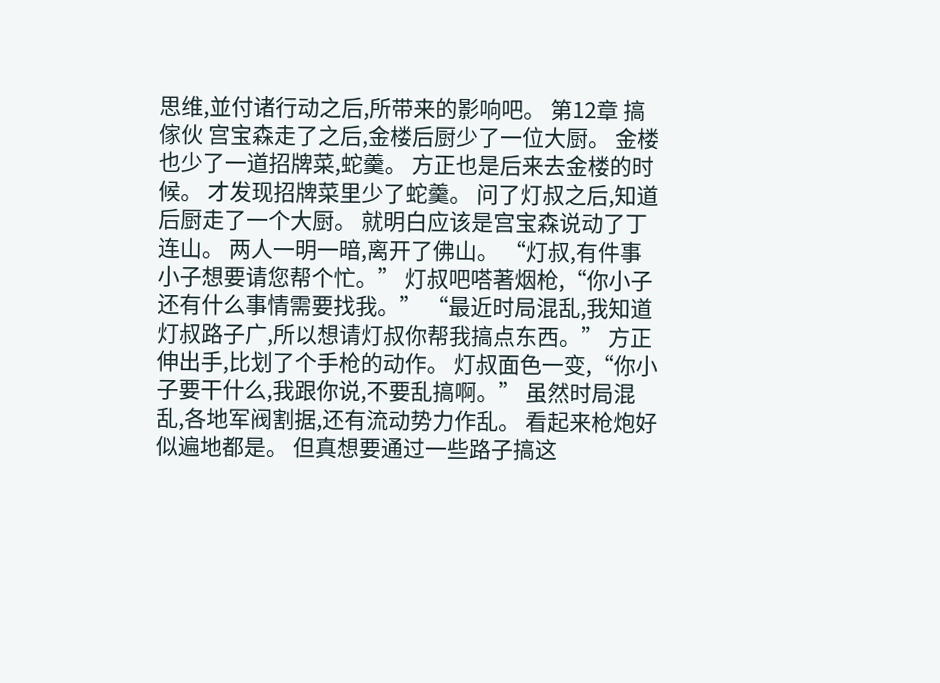思维,並付诸行动之后,所带来的影响吧。 第12章 搞傢伙 宫宝森走了之后,金楼后厨少了一位大厨。 金楼也少了一道招牌菜,蛇羹。 方正也是后来去金楼的时候。 才发现招牌菜里少了蛇羹。 问了灯叔之后,知道后厨走了一个大厨。 就明白应该是宫宝森说动了丁连山。 两人一明一暗,离开了佛山。 “灯叔,有件事小子想要请您帮个忙。” 灯叔吧嗒著烟枪,“你小子还有什么事情需要找我。” “最近时局混乱,我知道灯叔路子广,所以想请灯叔你帮我搞点东西。” 方正伸出手,比划了个手枪的动作。 灯叔面色一变,“你小子要干什么,我跟你说,不要乱搞啊。” 虽然时局混乱,各地军阀割据,还有流动势力作乱。 看起来枪炮好似遍地都是。 但真想要通过一些路子搞这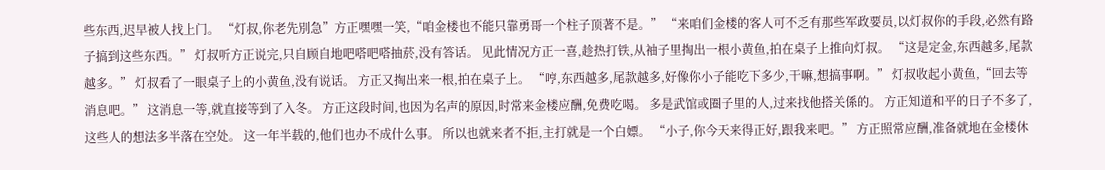些东西,迟早被人找上门。 “灯叔,你老先別急”方正嘿嘿一笑,“咱金楼也不能只靠勇哥一个柱子顶著不是。” “来咱们金楼的客人可不乏有那些军政要员,以灯叔你的手段,必然有路子搞到这些东西。” 灯叔听方正说完,只自顾自地吧嗒吧嗒抽菸,没有答话。 见此情况方正一喜,趁热打铁,从袖子里掏出一根小黄鱼,拍在桌子上推向灯叔。 “这是定金,东西越多,尾款越多。” 灯叔看了一眼桌子上的小黄鱼,没有说话。 方正又掏出来一根,拍在桌子上。 “哼,东西越多,尾款越多,好像你小子能吃下多少,干嘛,想搞事啊。” 灯叔收起小黄鱼,“回去等消息吧。” 这消息一等,就直接等到了入冬。 方正这段时间,也因为名声的原因,时常来金楼应酬,免费吃喝。 多是武馆或圈子里的人,过来找他搭关係的。 方正知道和平的日子不多了,这些人的想法多半落在空处。 这一年半载的,他们也办不成什么事。 所以也就来者不拒,主打就是一个白嫖。 “小子,你今天来得正好,跟我来吧。” 方正照常应酬,准备就地在金楼休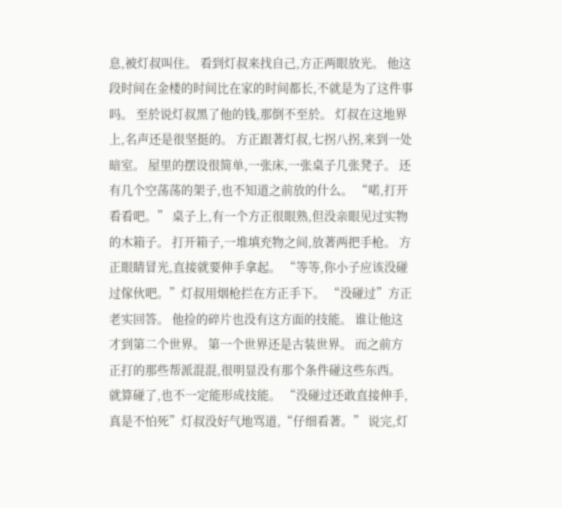息,被灯叔叫住。 看到灯叔来找自己,方正两眼放光。 他这段时间在金楼的时间比在家的时间都长,不就是为了这件事吗。 至於说灯叔黑了他的钱,那倒不至於。 灯叔在这地界上,名声还是很坚挺的。 方正跟著灯叔,七拐八拐,来到一处暗室。 屋里的摆设很简单,一张床,一张桌子几张凳子。 还有几个空荡荡的架子,也不知道之前放的什么。 “喏,打开看看吧。” 桌子上,有一个方正很眼熟,但没亲眼见过实物的木箱子。 打开箱子,一堆填充物之间,放著两把手枪。 方正眼睛冒光,直接就要伸手拿起。 “等等,你小子应该没碰过傢伙吧。”灯叔用烟枪拦在方正手下。 “没碰过”方正老实回答。 他捡的碎片也没有这方面的技能。 谁让他这才到第二个世界。 第一个世界还是古装世界。 而之前方正打的那些帮派混混,很明显没有那个条件碰这些东西。 就算碰了,也不一定能形成技能。 “没碰过还敢直接伸手,真是不怕死”灯叔没好气地骂道,“仔细看著。” 说完,灯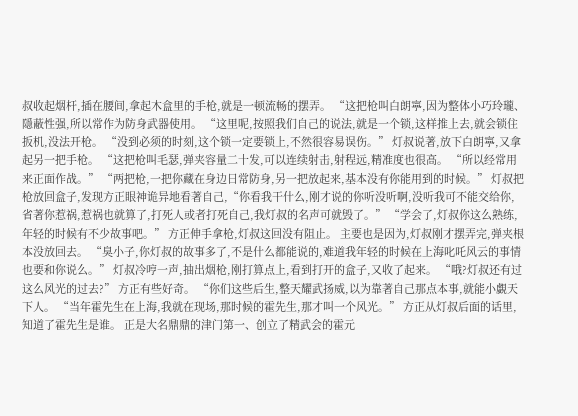叔收起烟杆,插在腰间,拿起木盒里的手枪,就是一顿流畅的摆弄。 “这把枪叫白朗寧,因为整体小巧玲瓏、隱蔽性强,所以常作为防身武器使用。 “这里呢,按照我们自己的说法,就是一个锁,这样推上去,就会锁住扳机,没法开枪。 “没到必须的时刻,这个锁一定要锁上,不然很容易误伤。” 灯叔说著,放下白朗寧,又拿起另一把手枪。 “这把枪叫毛瑟,弹夹容量二十发,可以连续射击,射程远,精准度也很高。 “所以经常用来正面作战。” “两把枪,一把你藏在身边日常防身,另一把放起来,基本没有你能用到的时候。” 灯叔把枪放回盒子,发现方正眼神诡异地看著自己,“你看我干什么,刚才说的你听没听啊,没听我可不能交给你,省著你惹祸,惹祸也就算了,打死人或者打死自己,我灯叔的名声可就毁了。” “学会了,灯叔你这么熟练,年轻的时候有不少故事吧。” 方正伸手拿枪,灯叔这回没有阻止。 主要也是因为,灯叔刚才摆弄完,弹夹根本没放回去。 “臭小子,你灯叔的故事多了,不是什么都能说的,难道我年轻的时候在上海叱吒风云的事情也要和你说么。” 灯叔冷哼一声,抽出烟枪,刚打算点上,看到打开的盒子,又收了起来。 “哦?灯叔还有过这么风光的过去?” 方正有些好奇。 “你们这些后生,整天耀武扬威,以为靠著自己那点本事,就能小覷天下人。 “当年霍先生在上海,我就在现场,那时候的霍先生,那才叫一个风光。” 方正从灯叔后面的话里,知道了霍先生是谁。 正是大名鼎鼎的津门第一、创立了精武会的霍元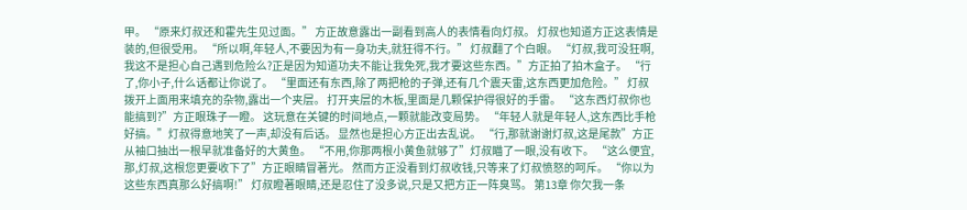甲。 “原来灯叔还和霍先生见过面。” 方正故意露出一副看到高人的表情看向灯叔。 灯叔也知道方正这表情是装的,但很受用。 “所以啊,年轻人,不要因为有一身功夫,就狂得不行。” 灯叔翻了个白眼。 “灯叔,我可没狂啊,我这不是担心自己遇到危险么?正是因为知道功夫不能让我免死,我才要这些东西。”方正拍了拍木盒子。 “行了,你小子,什么话都让你说了。 “里面还有东西,除了两把枪的子弹,还有几个震天雷,这东西更加危险。” 灯叔拨开上面用来填充的杂物,露出一个夹层。 打开夹层的木板,里面是几颗保护得很好的手雷。 “这东西灯叔你也能搞到?”方正眼珠子一瞪。 这玩意在关键的时间地点,一颗就能改变局势。 “年轻人就是年轻人,这东西比手枪好搞。”灯叔得意地笑了一声,却没有后话。 显然也是担心方正出去乱说。 “行,那就谢谢灯叔,这是尾款”方正从袖口抽出一根早就准备好的大黄鱼。 “不用,你那两根小黄鱼就够了”灯叔瞄了一眼,没有收下。 “这么便宜,那,灯叔,这根您更要收下了”方正眼睛冒著光。 然而方正没看到灯叔收钱,只等来了灯叔愤怒的呵斥。 “你以为这些东西真那么好搞啊!” 灯叔瞪著眼睛,还是忍住了没多说,只是又把方正一阵臭骂。 第13章 你欠我一条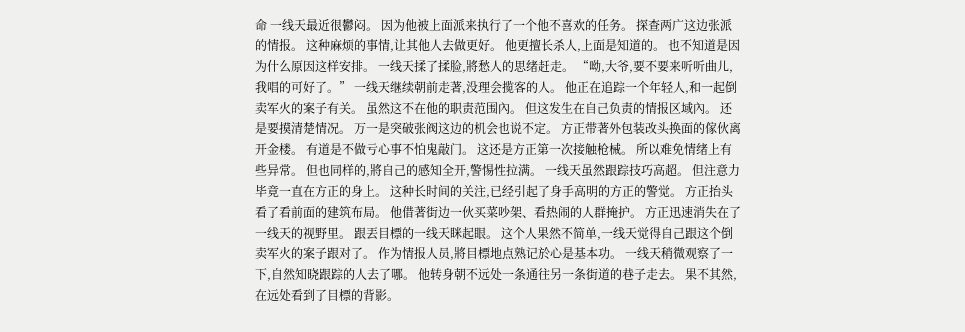命 一线天最近很鬱闷。 因为他被上面派来执行了一个他不喜欢的任务。 探查两广这边张派的情报。 这种麻烦的事情,让其他人去做更好。 他更擅长杀人,上面是知道的。 也不知道是因为什么原因这样安排。 一线天揉了揉脸,將愁人的思绪赶走。 “呦,大爷,要不要来听听曲儿,我唱的可好了。” 一线天继续朝前走著,没理会揽客的人。 他正在追踪一个年轻人,和一起倒卖军火的案子有关。 虽然这不在他的职责范围內。 但这发生在自己负责的情报区域內。 还是要摸清楚情况。 万一是突破张阀这边的机会也说不定。 方正带著外包装改头换面的傢伙离开金楼。 有道是不做亏心事不怕鬼敲门。 这还是方正第一次接触枪械。 所以难免情绪上有些异常。 但也同样的,將自己的感知全开,警惕性拉满。 一线天虽然跟踪技巧高超。 但注意力毕竟一直在方正的身上。 这种长时间的关注,已经引起了身手高明的方正的警觉。 方正抬头看了看前面的建筑布局。 他借著街边一伙买菜吵架、看热闹的人群掩护。 方正迅速消失在了一线天的视野里。 跟丟目標的一线天眯起眼。 这个人果然不简单,一线天觉得自己跟这个倒卖军火的案子跟对了。 作为情报人员,將目標地点熟记於心是基本功。 一线天稍微观察了一下,自然知晓跟踪的人去了哪。 他转身朝不远处一条通往另一条街道的巷子走去。 果不其然,在远处看到了目標的背影。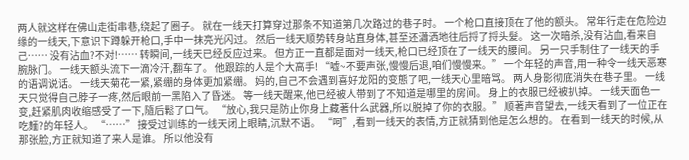两人就这样在佛山走街串巷,绕起了圈子。 就在一线天打算穿过那条不知道第几次路过的巷子时。 一个枪口直接顶在了他的额头。 常年行走在危险边缘的一线天,下意识下蹲躲开枪口,手中一抹亮光闪过。 然后一线天顺势转身站直身体,甚至还瀟洒地往后捋了捋头髮。 这一次暗杀,没有沾血,看来自己…… 没有沾血?不对!…… 转瞬间,一线天已经反应过来。 但方正一直都是面对一线天,枪口已经顶在了一线天的腰间。 另一只手制住了一线天的手腕脉门。 一线天额头流下一滴冷汗,翻车了。 他跟踪的人是个大高手! “嘘~不要声张,慢慢后退,咱们慢慢来。” 一个年轻的声音,用一种令一线天恶寒的语调说话。 一线天菊花一紧,紧绷的身体更加紧绷。 妈的,自己不会遇到喜好龙阳的变態了吧,一线天心里暗骂。 两人身影彻底消失在巷子里。 一线天只觉得自己脖子一疼,然后眼前一黑陷入了昏迷。 等一线天醒来,他已经被人带到了不知道是哪里的房间。 身上的衣服已经被扒掉。 一线天面色一变,赶紧肌肉收缩感受了一下,隨后鬆了口气。 “放心,我只是防止你身上藏著什么武器,所以脱掉了你的衣服。” 顺著声音望去,一线天看到了一位正在吃麵?的年轻人。 “……” 接受过训练的一线天闭上眼睛,沉默不语。 “呵”,看到一线天的表情,方正就猜到他是怎么想的。 在看到一线天的时候,从那张脸,方正就知道了来人是谁。 所以他没有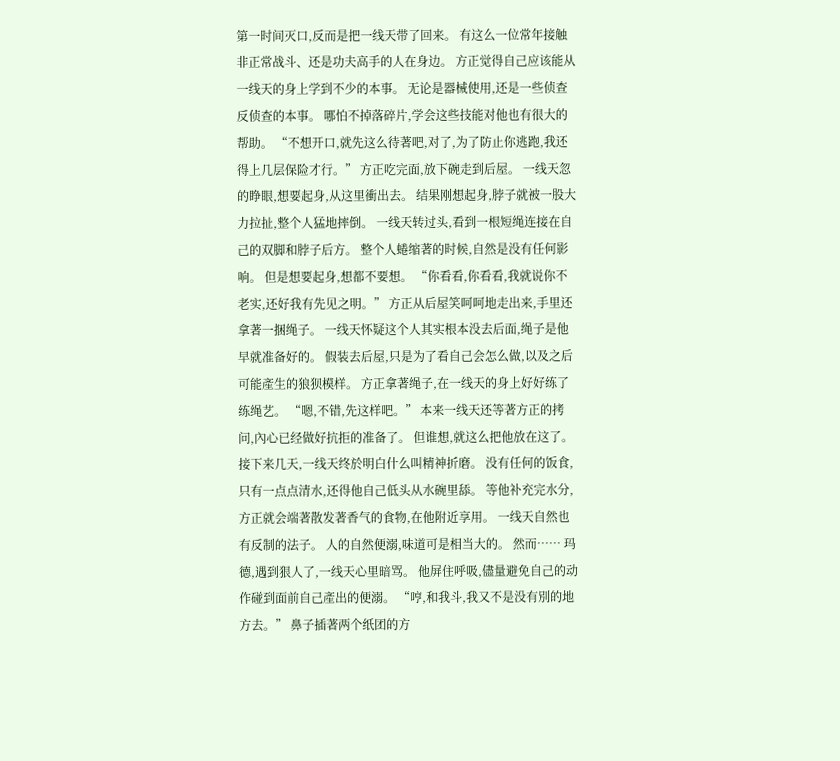第一时间灭口,反而是把一线天带了回来。 有这么一位常年接触非正常战斗、还是功夫高手的人在身边。 方正觉得自己应该能从一线天的身上学到不少的本事。 无论是器械使用,还是一些侦查反侦查的本事。 哪怕不掉落碎片,学会这些技能对他也有很大的帮助。 “不想开口,就先这么待著吧,对了,为了防止你逃跑,我还得上几层保险才行。” 方正吃完面,放下碗走到后屋。 一线天忽的睁眼,想要起身,从这里衝出去。 结果刚想起身,脖子就被一股大力拉扯,整个人猛地摔倒。 一线天转过头,看到一根短绳连接在自己的双脚和脖子后方。 整个人蜷缩著的时候,自然是没有任何影响。 但是想要起身,想都不要想。 “你看看,你看看,我就说你不老实,还好我有先见之明。” 方正从后屋笑呵呵地走出来,手里还拿著一捆绳子。 一线天怀疑这个人其实根本没去后面,绳子是他早就准备好的。 假装去后屋,只是为了看自己会怎么做,以及之后可能產生的狼狈模样。 方正拿著绳子,在一线天的身上好好练了练绳艺。 “嗯,不错,先这样吧。” 本来一线天还等著方正的拷问,內心已经做好抗拒的准备了。 但谁想,就这么把他放在这了。 接下来几天,一线天终於明白什么叫精神折磨。 没有任何的饭食,只有一点点清水,还得他自己低头从水碗里舔。 等他补充完水分,方正就会端著散发著香气的食物,在他附近享用。 一线天自然也有反制的法子。 人的自然便溺,味道可是相当大的。 然而…… 玛德,遇到狠人了,一线天心里暗骂。 他屏住呼吸,儘量避免自己的动作碰到面前自己產出的便溺。 “哼,和我斗,我又不是没有別的地方去。” 鼻子插著两个纸团的方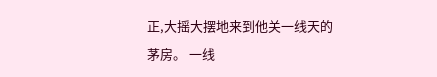正,大摇大摆地来到他关一线天的茅房。 一线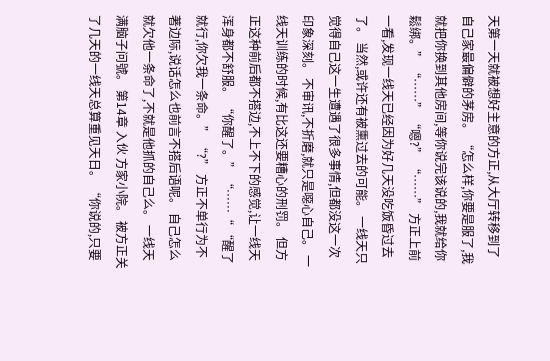天第一天就被想好主意的方正,从大厅转移到了自己家最偏僻的茅房。 “怎么样,你要是服了,我就把你换到其他房间,等你说完该说的,我就给你鬆绑。” “……” “嗯?” “……” 方正上前一看,发现一线天已经因为好几天没吃饭昏过去了。 当然,或许还有被熏过去的可能。 一线天只觉得自己这一生遭遇了很多事情,但都没这一次印象深刻。 不审讯,不折磨,就只是噁心自己。 一线天训练的时候,有比这还要糟心的刑罚。 但方正这种前后都不搭边,不上不下的感觉,让一线天浑身都不舒服。 “你醒了。” “……“ “醒了就行,你欠我一条命。” “?” 方正不单行为不著边际,说话怎么也前言不搭后语呢。 自己怎么就欠他一条命了,不就是他抓的自己么。 一线天满脑子问號。 第14章 入伙 方家小院。 被方正关了几天的一线天总算重见天日。 “你说的,只要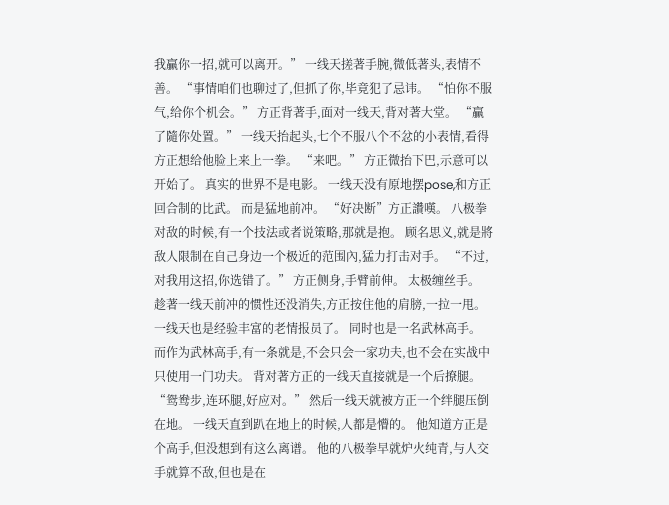我贏你一招,就可以离开。” 一线天搓著手腕,微低著头,表情不善。 “事情咱们也聊过了,但抓了你,毕竟犯了忌讳。 “怕你不服气,给你个机会。” 方正背著手,面对一线天,背对著大堂。 “贏了隨你处置。” 一线天抬起头,七个不服八个不忿的小表情,看得方正想给他脸上来上一拳。 “来吧。” 方正微抬下巴,示意可以开始了。 真实的世界不是电影。 一线天没有原地摆pose,和方正回合制的比武。 而是猛地前冲。 “好决断”方正讚嘆。 八极拳对敌的时候,有一个技法或者说策略,那就是抱。 顾名思义,就是將敌人限制在自己身边一个极近的范围內,猛力打击对手。 “不过,对我用这招,你选错了。” 方正侧身,手臂前伸。 太极缠丝手。 趁著一线天前冲的惯性还没消失,方正按住他的肩膀,一拉一甩。 一线天也是经验丰富的老情报员了。 同时也是一名武林高手。 而作为武林高手,有一条就是,不会只会一家功夫,也不会在实战中只使用一门功夫。 背对著方正的一线天直接就是一个后撩腿。 “鸳鸯步,连环腿,好应对。” 然后一线天就被方正一个绊腿压倒在地。 一线天直到趴在地上的时候,人都是懵的。 他知道方正是个高手,但没想到有这么离谱。 他的八极拳早就炉火纯青,与人交手就算不敌,但也是在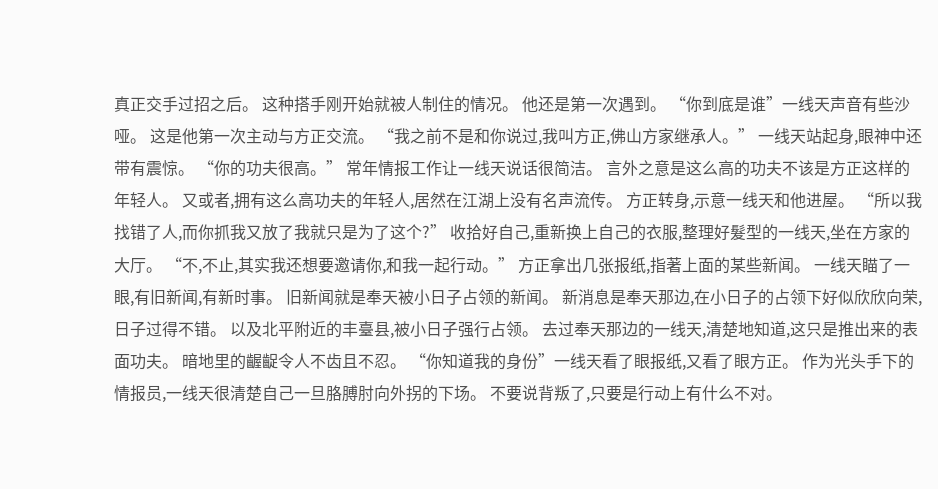真正交手过招之后。 这种搭手刚开始就被人制住的情况。 他还是第一次遇到。 “你到底是谁”一线天声音有些沙哑。 这是他第一次主动与方正交流。 “我之前不是和你说过,我叫方正,佛山方家继承人。” 一线天站起身,眼神中还带有震惊。 “你的功夫很高。” 常年情报工作让一线天说话很简洁。 言外之意是这么高的功夫不该是方正这样的年轻人。 又或者,拥有这么高功夫的年轻人,居然在江湖上没有名声流传。 方正转身,示意一线天和他进屋。 “所以我找错了人,而你抓我又放了我就只是为了这个?” 收拾好自己,重新换上自己的衣服,整理好髮型的一线天,坐在方家的大厅。 “不,不止,其实我还想要邀请你,和我一起行动。” 方正拿出几张报纸,指著上面的某些新闻。 一线天瞄了一眼,有旧新闻,有新时事。 旧新闻就是奉天被小日子占领的新闻。 新消息是奉天那边,在小日子的占领下好似欣欣向荣,日子过得不错。 以及北平附近的丰臺县,被小日子强行占领。 去过奉天那边的一线天,清楚地知道,这只是推出来的表面功夫。 暗地里的齷齪令人不齿且不忍。 “你知道我的身份”一线天看了眼报纸,又看了眼方正。 作为光头手下的情报员,一线天很清楚自己一旦胳膊肘向外拐的下场。 不要说背叛了,只要是行动上有什么不对。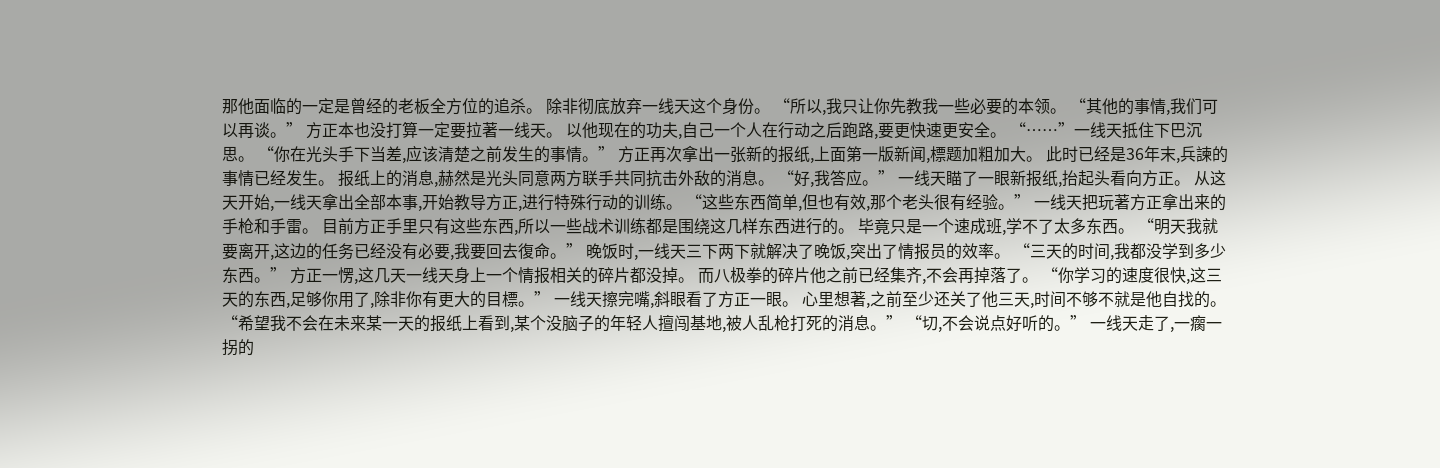那他面临的一定是曾经的老板全方位的追杀。 除非彻底放弃一线天这个身份。 “所以,我只让你先教我一些必要的本领。 “其他的事情,我们可以再谈。” 方正本也没打算一定要拉著一线天。 以他现在的功夫,自己一个人在行动之后跑路,要更快速更安全。 “……”一线天抵住下巴沉思。 “你在光头手下当差,应该清楚之前发生的事情。” 方正再次拿出一张新的报纸,上面第一版新闻,標题加粗加大。 此时已经是36年末,兵諫的事情已经发生。 报纸上的消息,赫然是光头同意两方联手共同抗击外敌的消息。 “好,我答应。” 一线天瞄了一眼新报纸,抬起头看向方正。 从这天开始,一线天拿出全部本事,开始教导方正,进行特殊行动的训练。 “这些东西简单,但也有效,那个老头很有经验。” 一线天把玩著方正拿出来的手枪和手雷。 目前方正手里只有这些东西,所以一些战术训练都是围绕这几样东西进行的。 毕竟只是一个速成班,学不了太多东西。 “明天我就要离开,这边的任务已经没有必要,我要回去復命。” 晚饭时,一线天三下两下就解决了晚饭,突出了情报员的效率。 “三天的时间,我都没学到多少东西。” 方正一愣,这几天一线天身上一个情报相关的碎片都没掉。 而八极拳的碎片他之前已经集齐,不会再掉落了。 “你学习的速度很快,这三天的东西,足够你用了,除非你有更大的目標。” 一线天擦完嘴,斜眼看了方正一眼。 心里想著,之前至少还关了他三天,时间不够不就是他自找的。 “希望我不会在未来某一天的报纸上看到,某个没脑子的年轻人擅闯基地,被人乱枪打死的消息。” “切,不会说点好听的。” 一线天走了,一瘸一拐的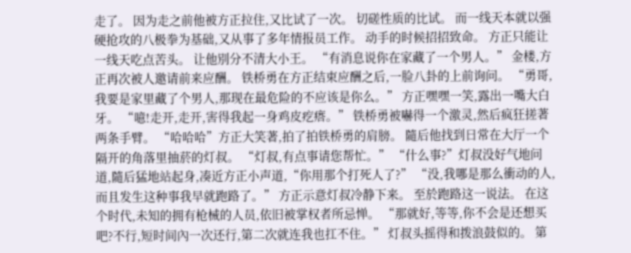走了。 因为走之前他被方正拉住,又比试了一次。 切磋性质的比试。 而一线天本就以强硬抢攻的八极拳为基础,又从事了多年情报员工作。 动手的时候招招致命。 方正只能让一线天吃点苦头。 让他別分不清大小王。 “有消息说你在家藏了一个男人。” 金楼,方正再次被人邀请前来应酬。 铁桥勇在方正结束应酬之后,一脸八卦的上前询问。 “勇哥,我要是家里藏了个男人,那现在最危险的不应该是你么。” 方正嘿嘿一笑,露出一嘴大白牙。 “噫!走开,走开,害得我起一身鸡皮疙瘩。” 铁桥勇被嚇得一个激灵,然后疯狂搓著两条手臂。 “哈哈哈”方正大笑著,拍了拍铁桥勇的肩膀。 隨后他找到日常在大厅一个隔开的角落里抽菸的灯叔。 “灯叔,有点事请您帮忙。” “什么事?”灯叔没好气地问道,隨后猛地站起身,凑近方正小声道,“你用那个打死人了?” “没,我哪是那么衝动的人,而且发生这种事我早就跑路了。” 方正示意灯叔冷静下来。 至於跑路这一说法。 在这个时代,未知的拥有枪械的人员,依旧被掌权者所忌惮。 “那就好,等等,你不会是还想买吧?不行,短时间內一次还行,第二次就连我也扛不住。” 灯叔头摇得和拨浪鼓似的。 第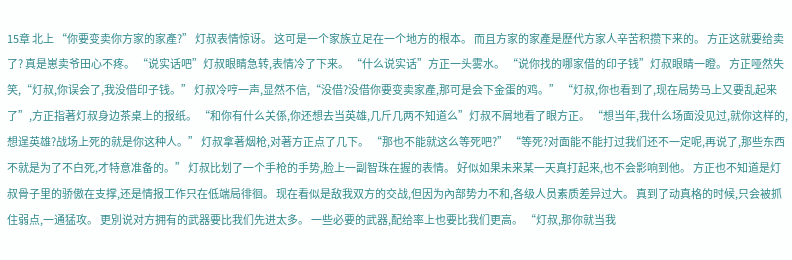15章 北上 “你要变卖你方家的家產?” 灯叔表情惊讶。 这可是一个家族立足在一个地方的根本。 而且方家的家產是歷代方家人辛苦积攒下来的。 方正这就要给卖了? 真是崽卖爷田心不疼。 “说实话吧”灯叔眼睛急转,表情冷了下来。 “什么说实话”方正一头雾水。 “说你找的哪家借的印子钱”灯叔眼睛一瞪。 方正哑然失笑,“灯叔,你误会了,我没借印子钱。” 灯叔冷哼一声,显然不信,“没借?没借你要变卖家產,那可是会下金蛋的鸡。” “灯叔,你也看到了,现在局势马上又要乱起来了”,方正指著灯叔身边茶桌上的报纸。 “和你有什么关係,你还想去当英雄,几斤几两不知道么”灯叔不屑地看了眼方正。 “想当年,我什么场面没见过,就你这样的,想逞英雄?战场上死的就是你这种人。” 灯叔拿著烟枪,对著方正点了几下。 “那也不能就这么等死吧?” “等死?对面能不能打过我们还不一定呢,再说了,那些东西不就是为了不白死,才特意准备的。” 灯叔比划了一个手枪的手势,脸上一副智珠在握的表情。 好似如果未来某一天真打起来,也不会影响到他。 方正也不知道是灯叔骨子里的骄傲在支撑,还是情报工作只在低端局徘徊。 现在看似是敌我双方的交战,但因为內部势力不和,各级人员素质差异过大。 真到了动真格的时候,只会被抓住弱点,一通猛攻。 更別说对方拥有的武器要比我们先进太多。 一些必要的武器,配给率上也要比我们更高。 “灯叔,那你就当我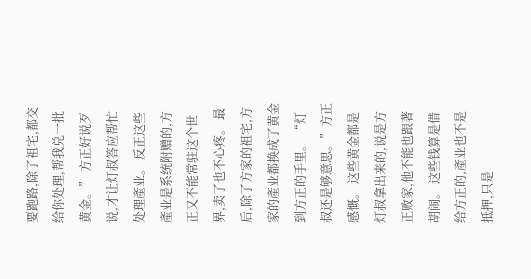要跑路,除了祖宅,都交给你处理,帮我兑一批黄金。” 方正好说歹说,才让灯叔答应帮忙处理產业。 反正这些產业是系统附赠的,方正又不能常驻这个世界,卖了也不心疼。 最后,除了方家的祖宅,方家的產业都换成了黄金到方正的手里。 “灯叔还是够意思。”方正感慨。 这些黄金都是灯叔拿出来的,说是方正败家,他不能也跟著胡闹。 这些钱算是借给方正的,產业也不是抵押,只是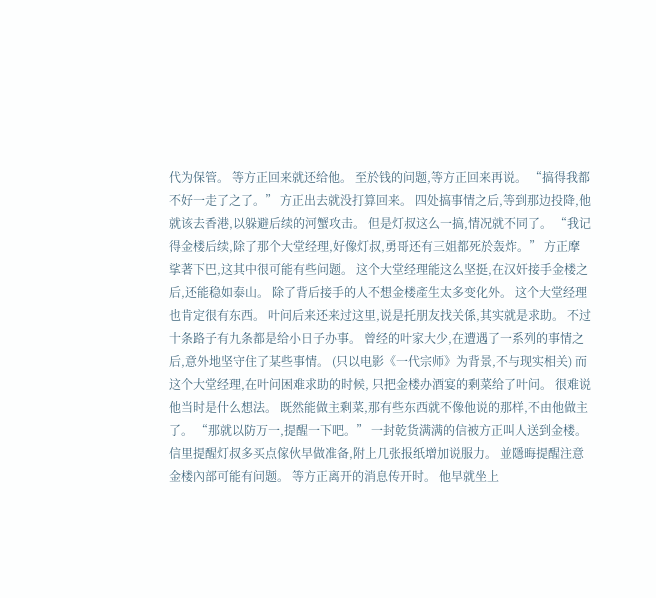代为保管。 等方正回来就还给他。 至於钱的问题,等方正回来再说。 “搞得我都不好一走了之了。” 方正出去就没打算回来。 四处搞事情之后,等到那边投降,他就该去香港,以躲避后续的河蟹攻击。 但是灯叔这么一搞,情况就不同了。 “我记得金楼后续,除了那个大堂经理,好像灯叔,勇哥还有三姐都死於轰炸。” 方正摩挲著下巴,这其中很可能有些问题。 这个大堂经理能这么坚挺,在汉奸接手金楼之后,还能稳如泰山。 除了背后接手的人不想金楼產生太多变化外。 这个大堂经理也肯定很有东西。 叶问后来还来过这里,说是托朋友找关係,其实就是求助。 不过十条路子有九条都是给小日子办事。 曾经的叶家大少,在遭遇了一系列的事情之后,意外地坚守住了某些事情。 (只以电影《一代宗师》为背景,不与现实相关) 而这个大堂经理,在叶问困难求助的时候, 只把金楼办酒宴的剩菜给了叶问。 很难说他当时是什么想法。 既然能做主剩菜,那有些东西就不像他说的那样,不由他做主了。 “那就以防万一,提醒一下吧。” 一封乾货满满的信被方正叫人送到金楼。 信里提醒灯叔多买点傢伙早做准备,附上几张报纸增加说服力。 並隱晦提醒注意金楼內部可能有问题。 等方正离开的消息传开时。 他早就坐上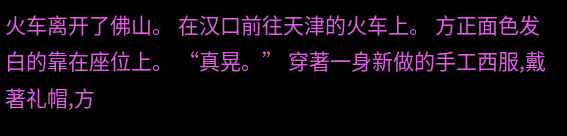火车离开了佛山。 在汉口前往天津的火车上。 方正面色发白的靠在座位上。 “真晃。” 穿著一身新做的手工西服,戴著礼帽,方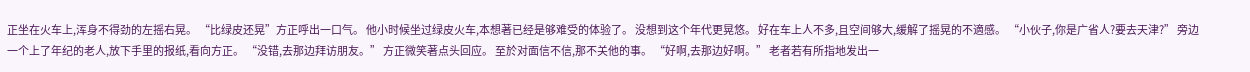正坐在火车上,浑身不得劲的左摇右晃。 “比绿皮还晃”方正呼出一口气。 他小时候坐过绿皮火车,本想著已经是够难受的体验了。 没想到这个年代更晃悠。 好在车上人不多,且空间够大,缓解了摇晃的不適感。 “小伙子,你是广省人?要去天津?” 旁边一个上了年纪的老人,放下手里的报纸,看向方正。 “没错,去那边拜访朋友。” 方正微笑著点头回应。 至於对面信不信,那不关他的事。 “好啊,去那边好啊。” 老者若有所指地发出一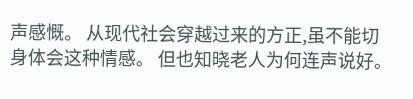声感慨。 从现代社会穿越过来的方正,虽不能切身体会这种情感。 但也知晓老人为何连声说好。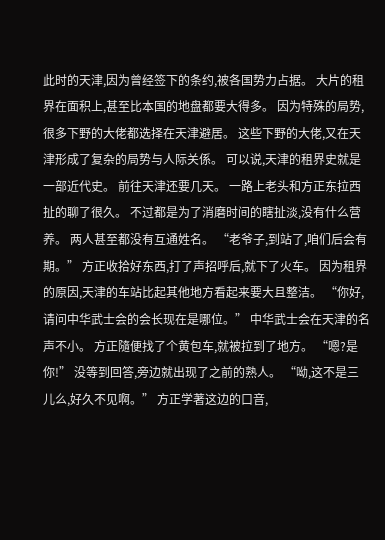此时的天津,因为曾经签下的条约,被各国势力占据。 大片的租界在面积上,甚至比本国的地盘都要大得多。 因为特殊的局势,很多下野的大佬都选择在天津避居。 这些下野的大佬,又在天津形成了复杂的局势与人际关係。 可以说,天津的租界史就是一部近代史。 前往天津还要几天。 一路上老头和方正东拉西扯的聊了很久。 不过都是为了消磨时间的瞎扯淡,没有什么营养。 两人甚至都没有互通姓名。 “老爷子,到站了,咱们后会有期。” 方正收拾好东西,打了声招呼后,就下了火车。 因为租界的原因,天津的车站比起其他地方看起来要大且整洁。 “你好,请问中华武士会的会长现在是哪位。” 中华武士会在天津的名声不小。 方正隨便找了个黄包车,就被拉到了地方。 “嗯?是你!” 没等到回答,旁边就出现了之前的熟人。 “呦,这不是三儿么,好久不见啊。” 方正学著这边的口音,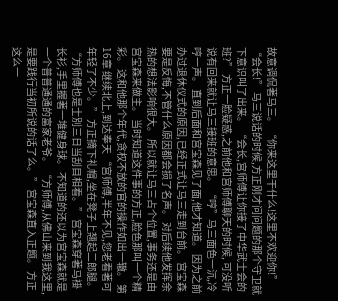故意调侃著马三。 “你来这里干什么!这里不欢迎你!” “会长!” 马三说话的时候,方正刚才问问题的那个守卫就下意识叫了出来。 “会长,宫师傅让你接了中华武士会的班?” 方正一脸疑惑,之前他和宫师傅聊天的时候, 可没听说有回来就让马三接班的意思。 “哼”马三面色一沉,冷哼一声。 直到后面和宫宝森见了面,他才知道。 因为之前办过退休仪式的原因,已经正式让马三走到台前。 宫宝森要是反悔,不管什么原因都会损了名声。 对后续他发挥余热的想法影响很大。 所以就让马三占个位置,事务还是由宫宝森来做主。 当时知道这件事的方正,脸色那叫一个精彩。 这和他那个年代,贪权不放的官的操作如出一辙。 第16章 继续北上,到达奉天 “宫师傅,半年不见,您老看著可年轻了不少。” 方正摘下礼帽,坐在凳子上翘起二郎腿。 “方师傅也是士別三日当刮目相看。” 宫宝森穿著马褂长衫,手里握著一堆健身球。 不知道的还以为宫宝森就是一个普普通通的富家老爷。 “方师傅,从佛山来到我这里,是要践行当初所说的话了么。” 宫宝森直入正题。 方正这么一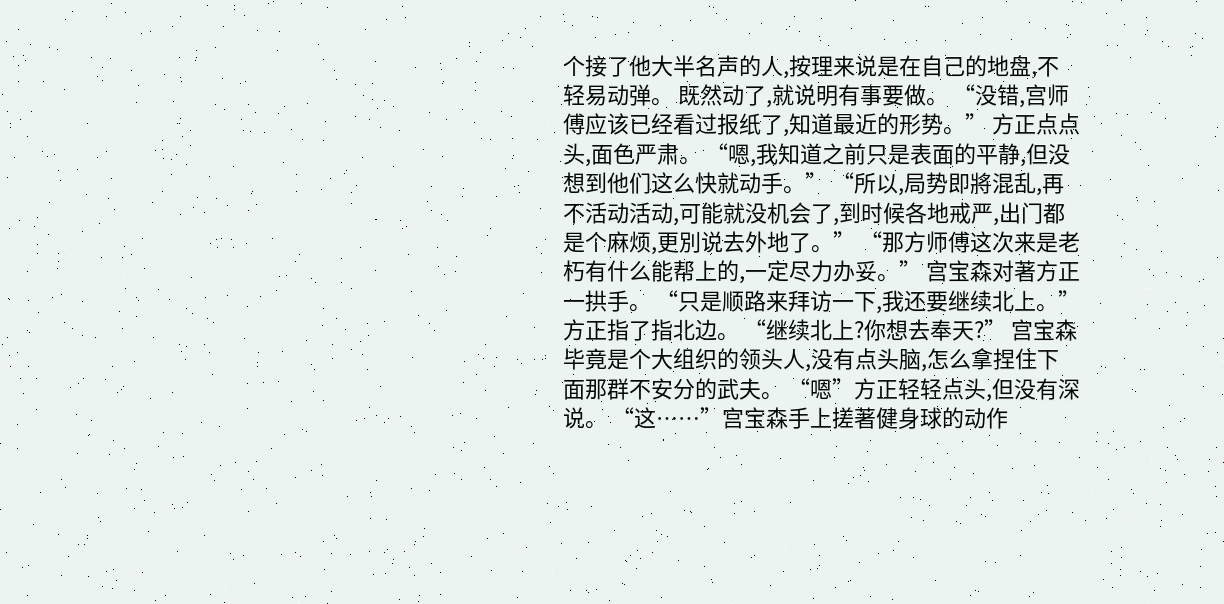个接了他大半名声的人,按理来说是在自己的地盘,不轻易动弹。 既然动了,就说明有事要做。 “没错,宫师傅应该已经看过报纸了,知道最近的形势。” 方正点点头,面色严肃。 “嗯,我知道之前只是表面的平静,但没想到他们这么快就动手。” “所以,局势即將混乱,再不活动活动,可能就没机会了,到时候各地戒严,出门都是个麻烦,更別说去外地了。” “那方师傅这次来是老朽有什么能帮上的,一定尽力办妥。” 宫宝森对著方正一拱手。 “只是顺路来拜访一下,我还要继续北上。” 方正指了指北边。 “继续北上?你想去奉天?” 宫宝森毕竟是个大组织的领头人,没有点头脑,怎么拿捏住下面那群不安分的武夫。 “嗯”方正轻轻点头,但没有深说。 “这……”宫宝森手上搓著健身球的动作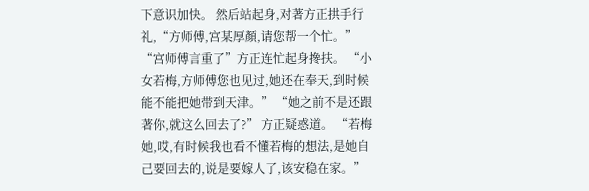下意识加快。 然后站起身,对著方正拱手行礼,“方师傅,宫某厚顏,请您帮一个忙。” “宫师傅言重了”方正连忙起身搀扶。 “小女若梅,方师傅您也见过,她还在奉天,到时候能不能把她带到天津。” “她之前不是还跟著你,就这么回去了?” 方正疑惑道。 “若梅她,哎,有时候我也看不懂若梅的想法,是她自己要回去的,说是要嫁人了,该安稳在家。”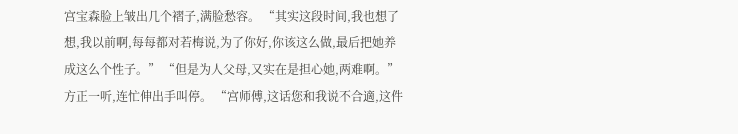宫宝森脸上皱出几个褶子,满脸愁容。 “其实这段时间,我也想了想,我以前啊,每每都对若梅说,为了你好,你该这么做,最后把她养成这么个性子。” “但是为人父母,又实在是担心她,两难啊。” 方正一听,连忙伸出手叫停。 “宫师傅,这话您和我说不合適,这件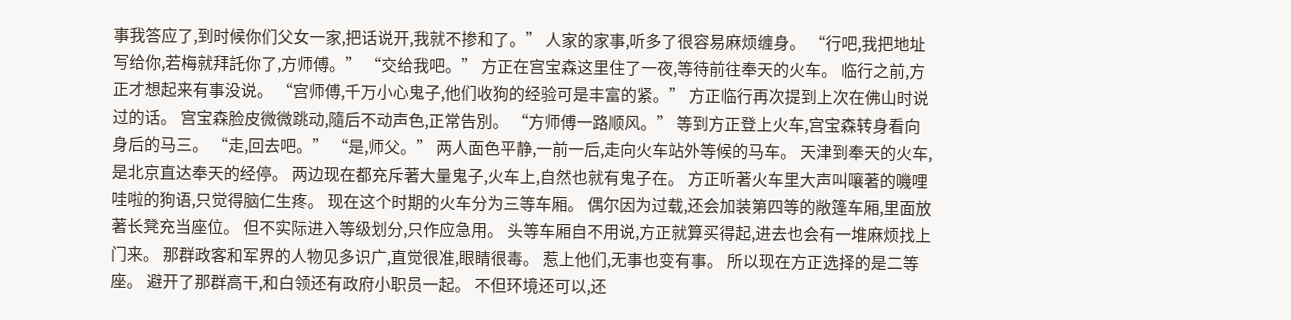事我答应了,到时候你们父女一家,把话说开,我就不掺和了。” 人家的家事,听多了很容易麻烦缠身。 “行吧,我把地址写给你,若梅就拜託你了,方师傅。” “交给我吧。” 方正在宫宝森这里住了一夜,等待前往奉天的火车。 临行之前,方正才想起来有事没说。 “宫师傅,千万小心鬼子,他们收狗的经验可是丰富的紧。” 方正临行再次提到上次在佛山时说过的话。 宫宝森脸皮微微跳动,隨后不动声色,正常告別。 “方师傅一路顺风。” 等到方正登上火车,宫宝森转身看向身后的马三。 “走,回去吧。” “是,师父。” 两人面色平静,一前一后,走向火车站外等候的马车。 天津到奉天的火车,是北京直达奉天的经停。 两边现在都充斥著大量鬼子,火车上,自然也就有鬼子在。 方正听著火车里大声叫嚷著的嘰哩哇啦的狗语,只觉得脑仁生疼。 现在这个时期的火车分为三等车厢。 偶尔因为过载,还会加装第四等的敞篷车厢,里面放著长凳充当座位。 但不实际进入等级划分,只作应急用。 头等车厢自不用说,方正就算买得起,进去也会有一堆麻烦找上门来。 那群政客和军界的人物见多识广,直觉很准,眼睛很毒。 惹上他们,无事也变有事。 所以现在方正选择的是二等座。 避开了那群高干,和白领还有政府小职员一起。 不但环境还可以,还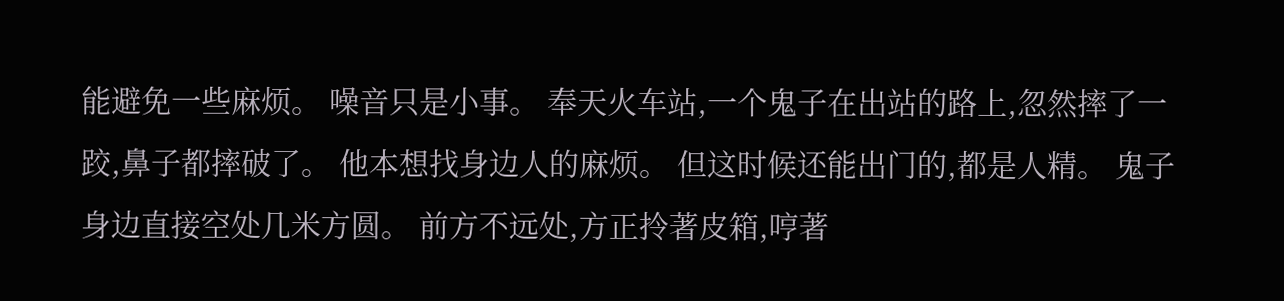能避免一些麻烦。 噪音只是小事。 奉天火车站,一个鬼子在出站的路上,忽然摔了一跤,鼻子都摔破了。 他本想找身边人的麻烦。 但这时候还能出门的,都是人精。 鬼子身边直接空处几米方圆。 前方不远处,方正拎著皮箱,哼著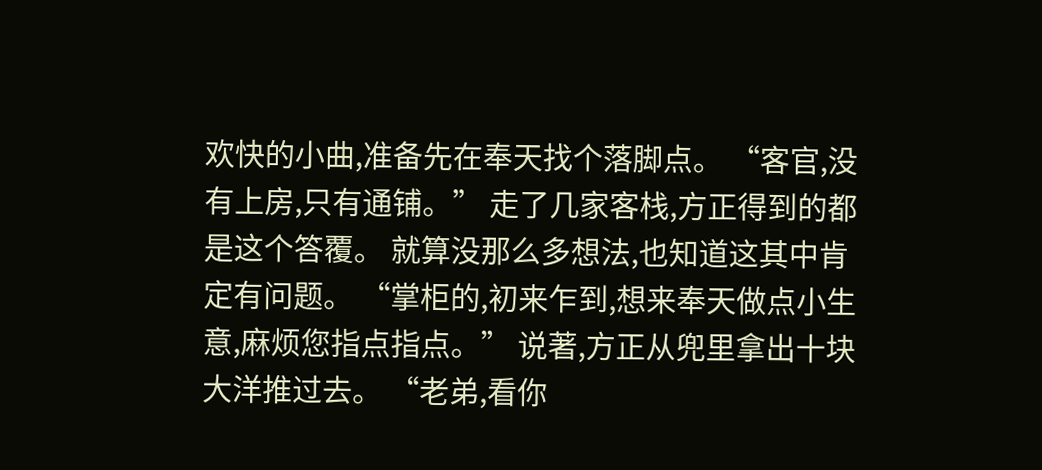欢快的小曲,准备先在奉天找个落脚点。 “客官,没有上房,只有通铺。” 走了几家客栈,方正得到的都是这个答覆。 就算没那么多想法,也知道这其中肯定有问题。 “掌柜的,初来乍到,想来奉天做点小生意,麻烦您指点指点。” 说著,方正从兜里拿出十块大洋推过去。 “老弟,看你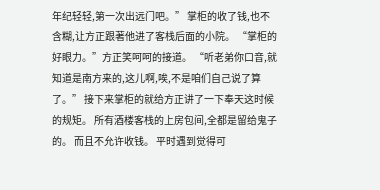年纪轻轻,第一次出远门吧。” 掌柜的收了钱,也不含糊,让方正跟著他进了客栈后面的小院。 “掌柜的好眼力。”方正笑呵呵的接道。 “听老弟你口音,就知道是南方来的,这儿啊,唉,不是咱们自己说了算了。” 接下来掌柜的就给方正讲了一下奉天这时候的规矩。 所有酒楼客栈的上房包间,全都是留给鬼子的。 而且不允许收钱。 平时遇到觉得可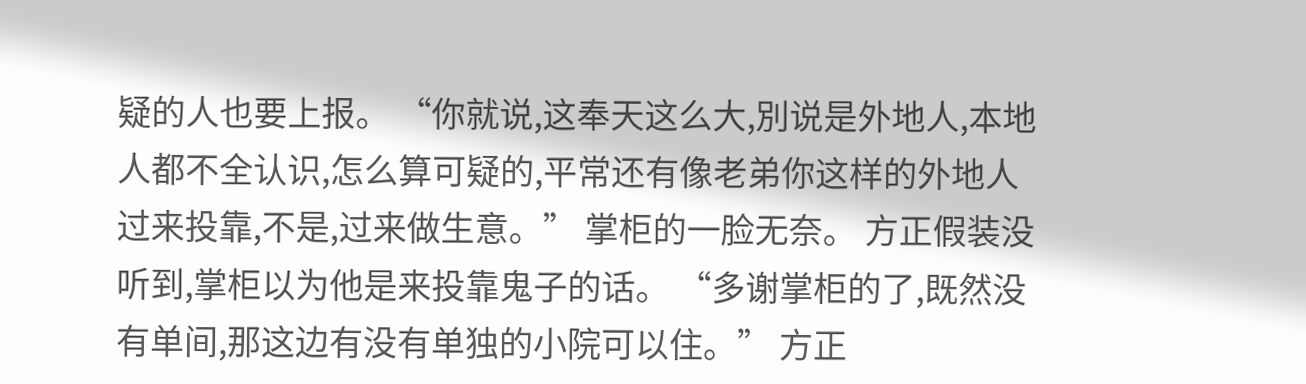疑的人也要上报。 “你就说,这奉天这么大,別说是外地人,本地人都不全认识,怎么算可疑的,平常还有像老弟你这样的外地人过来投靠,不是,过来做生意。” 掌柜的一脸无奈。 方正假装没听到,掌柜以为他是来投靠鬼子的话。 “多谢掌柜的了,既然没有单间,那这边有没有单独的小院可以住。” 方正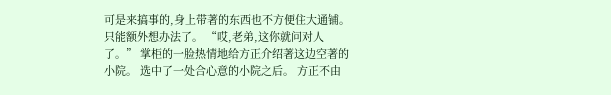可是来搞事的,身上带著的东西也不方便住大通铺。 只能额外想办法了。 “哎,老弟,这你就问对人了。” 掌柜的一脸热情地给方正介绍著这边空著的小院。 选中了一处合心意的小院之后。 方正不由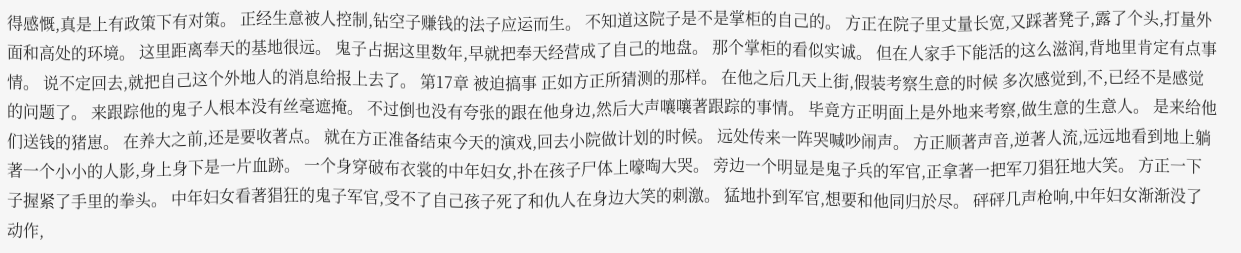得感慨,真是上有政策下有对策。 正经生意被人控制,钻空子赚钱的法子应运而生。 不知道这院子是不是掌柜的自己的。 方正在院子里丈量长宽,又踩著凳子,露了个头,打量外面和高处的环境。 这里距离奉天的基地很远。 鬼子占据这里数年,早就把奉天经营成了自己的地盘。 那个掌柜的看似实诚。 但在人家手下能活的这么滋润,背地里肯定有点事情。 说不定回去,就把自己这个外地人的消息给报上去了。 第17章 被迫搞事 正如方正所猜测的那样。 在他之后几天上街,假装考察生意的时候 多次感觉到,不,已经不是感觉的问题了。 来跟踪他的鬼子人根本没有丝毫遮掩。 不过倒也没有夸张的跟在他身边,然后大声嚷嚷著跟踪的事情。 毕竟方正明面上是外地来考察,做生意的生意人。 是来给他们送钱的猪崽。 在养大之前,还是要收著点。 就在方正准备结束今天的演戏,回去小院做计划的时候。 远处传来一阵哭喊吵闹声。 方正顺著声音,逆著人流,远远地看到地上躺著一个小小的人影,身上身下是一片血跡。 一个身穿破布衣裳的中年妇女,扑在孩子尸体上嚎啕大哭。 旁边一个明显是鬼子兵的军官,正拿著一把军刀猖狂地大笑。 方正一下子握紧了手里的拳头。 中年妇女看著猖狂的鬼子军官,受不了自己孩子死了和仇人在身边大笑的刺激。 猛地扑到军官,想要和他同归於尽。 砰砰几声枪响,中年妇女渐渐没了动作,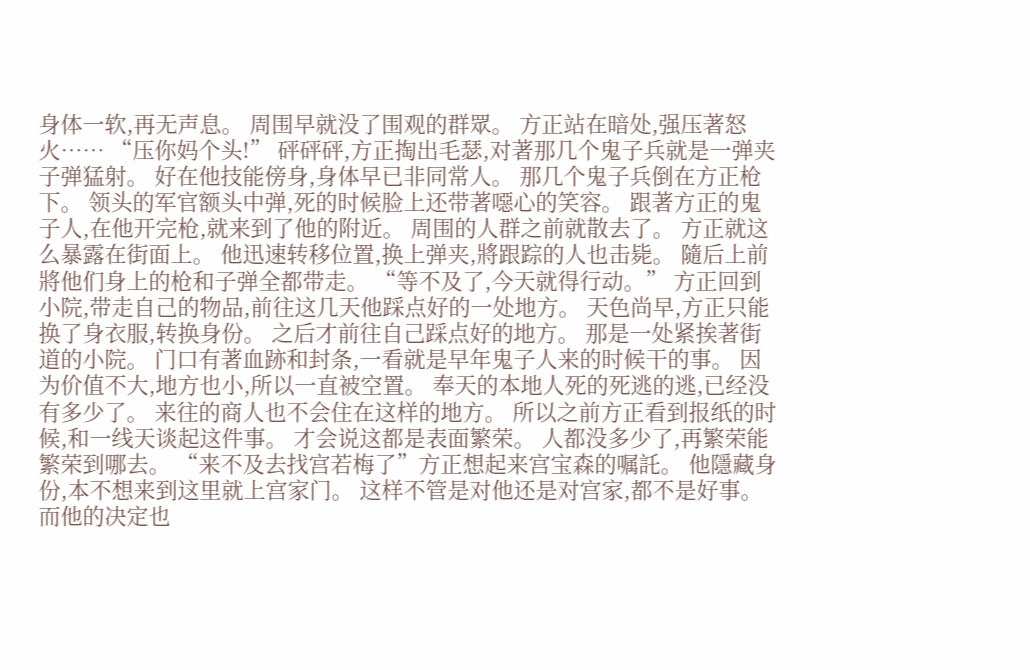身体一软,再无声息。 周围早就没了围观的群眾。 方正站在暗处,强压著怒火…… “压你妈个头!” 砰砰砰,方正掏出毛瑟,对著那几个鬼子兵就是一弹夹子弹猛射。 好在他技能傍身,身体早已非同常人。 那几个鬼子兵倒在方正枪下。 领头的军官额头中弹,死的时候脸上还带著噁心的笑容。 跟著方正的鬼子人,在他开完枪,就来到了他的附近。 周围的人群之前就散去了。 方正就这么暴露在街面上。 他迅速转移位置,换上弹夹,將跟踪的人也击毙。 隨后上前將他们身上的枪和子弹全都带走。 “等不及了,今天就得行动。” 方正回到小院,带走自己的物品,前往这几天他踩点好的一处地方。 天色尚早,方正只能换了身衣服,转换身份。 之后才前往自己踩点好的地方。 那是一处紧挨著街道的小院。 门口有著血跡和封条,一看就是早年鬼子人来的时候干的事。 因为价值不大,地方也小,所以一直被空置。 奉天的本地人死的死逃的逃,已经没有多少了。 来往的商人也不会住在这样的地方。 所以之前方正看到报纸的时候,和一线天谈起这件事。 才会说这都是表面繁荣。 人都没多少了,再繁荣能繁荣到哪去。 “来不及去找宫若梅了”方正想起来宫宝森的嘱託。 他隱藏身份,本不想来到这里就上宫家门。 这样不管是对他还是对宫家,都不是好事。 而他的决定也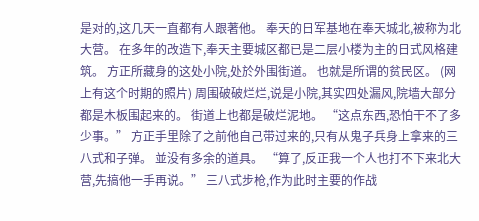是对的,这几天一直都有人跟著他。 奉天的日军基地在奉天城北,被称为北大营。 在多年的改造下,奉天主要城区都已是二层小楼为主的日式风格建筑。 方正所藏身的这处小院,处於外围街道。 也就是所谓的贫民区。 (网上有这个时期的照片) 周围破破烂烂,说是小院,其实四处漏风,院墙大部分都是木板围起来的。 街道上也都是破烂泥地。 “这点东西,恐怕干不了多少事。” 方正手里除了之前他自己带过来的,只有从鬼子兵身上拿来的三八式和子弹。 並没有多余的道具。 “算了,反正我一个人也打不下来北大营,先搞他一手再说。” 三八式步枪,作为此时主要的作战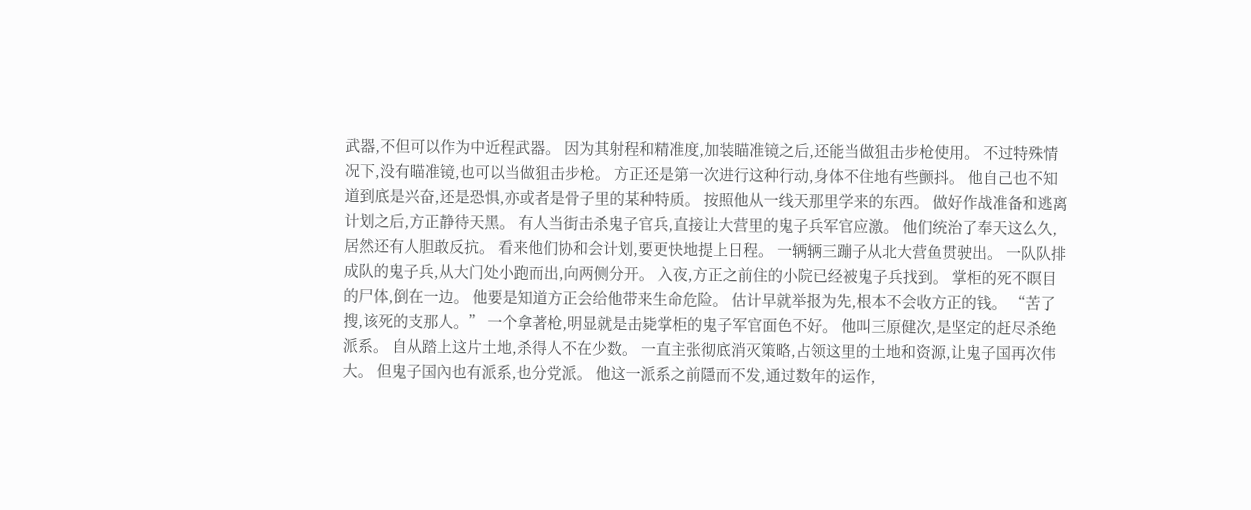武器,不但可以作为中近程武器。 因为其射程和精准度,加装瞄准镜之后,还能当做狙击步枪使用。 不过特殊情况下,没有瞄准镜,也可以当做狙击步枪。 方正还是第一次进行这种行动,身体不住地有些颤抖。 他自己也不知道到底是兴奋,还是恐惧,亦或者是骨子里的某种特质。 按照他从一线天那里学来的东西。 做好作战准备和逃离计划之后,方正静待天黑。 有人当街击杀鬼子官兵,直接让大营里的鬼子兵军官应激。 他们统治了奉天这么久,居然还有人胆敢反抗。 看来他们协和会计划,要更快地提上日程。 一辆辆三蹦子从北大营鱼贯驶出。 一队队排成队的鬼子兵,从大门处小跑而出,向两侧分开。 入夜,方正之前住的小院已经被鬼子兵找到。 掌柜的死不瞑目的尸体,倒在一边。 他要是知道方正会给他带来生命危险。 估计早就举报为先,根本不会收方正的钱。 “苦了搜,该死的支那人。” 一个拿著枪,明显就是击毙掌柜的鬼子军官面色不好。 他叫三原健次,是坚定的赶尽杀绝派系。 自从踏上这片土地,杀得人不在少数。 一直主张彻底消灭策略,占领这里的土地和资源,让鬼子国再次伟大。 但鬼子国內也有派系,也分党派。 他这一派系之前隱而不发,通过数年的运作,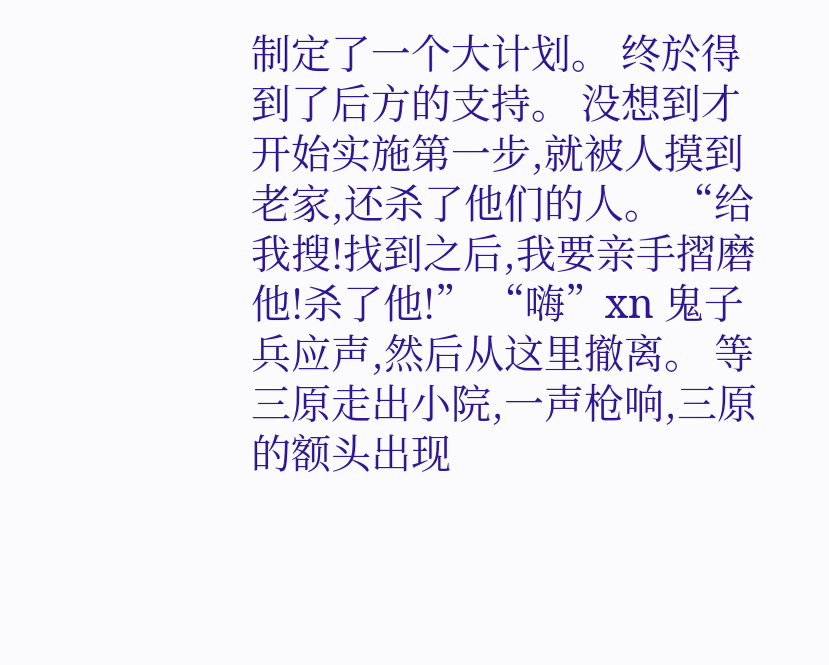制定了一个大计划。 终於得到了后方的支持。 没想到才开始实施第一步,就被人摸到老家,还杀了他们的人。 “给我搜!找到之后,我要亲手摺磨他!杀了他!” “嗨”xn 鬼子兵应声,然后从这里撤离。 等三原走出小院,一声枪响,三原的额头出现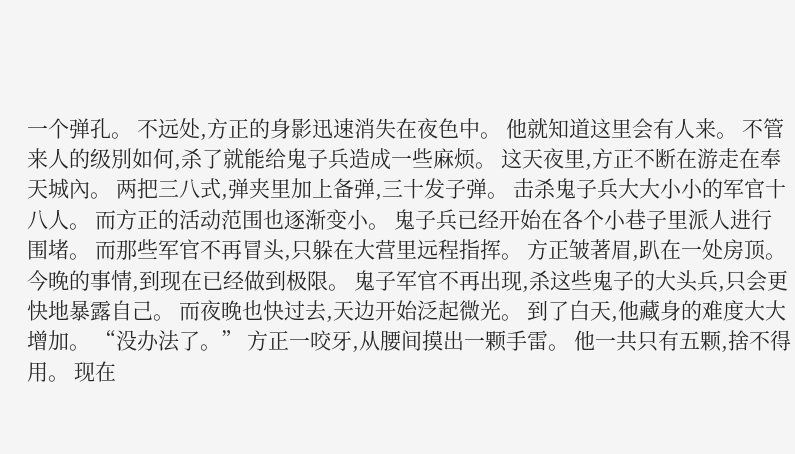一个弹孔。 不远处,方正的身影迅速消失在夜色中。 他就知道这里会有人来。 不管来人的级別如何,杀了就能给鬼子兵造成一些麻烦。 这天夜里,方正不断在游走在奉天城內。 两把三八式,弹夹里加上备弹,三十发子弹。 击杀鬼子兵大大小小的军官十八人。 而方正的活动范围也逐渐变小。 鬼子兵已经开始在各个小巷子里派人进行围堵。 而那些军官不再冒头,只躲在大营里远程指挥。 方正皱著眉,趴在一处房顶。 今晚的事情,到现在已经做到极限。 鬼子军官不再出现,杀这些鬼子的大头兵,只会更快地暴露自己。 而夜晚也快过去,天边开始泛起微光。 到了白天,他藏身的难度大大增加。 “没办法了。” 方正一咬牙,从腰间摸出一颗手雷。 他一共只有五颗,捨不得用。 现在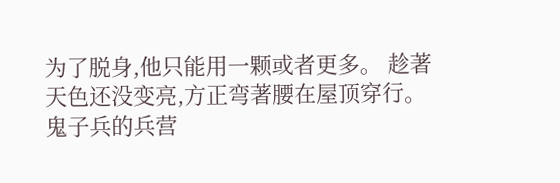为了脱身,他只能用一颗或者更多。 趁著天色还没变亮,方正弯著腰在屋顶穿行。 鬼子兵的兵营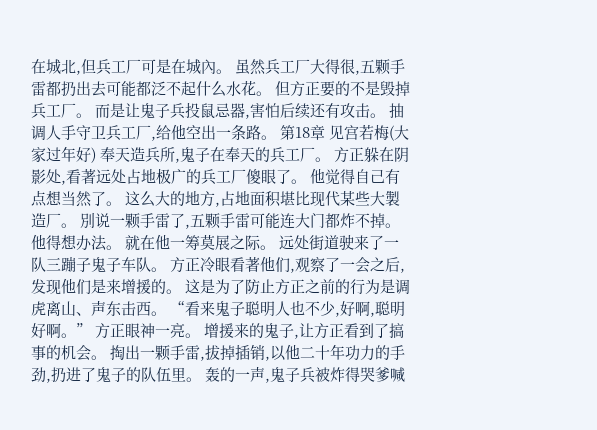在城北,但兵工厂可是在城內。 虽然兵工厂大得很,五颗手雷都扔出去可能都泛不起什么水花。 但方正要的不是毁掉兵工厂。 而是让鬼子兵投鼠忌器,害怕后续还有攻击。 抽调人手守卫兵工厂,给他空出一条路。 第18章 见宫若梅(大家过年好) 奉天造兵所,鬼子在奉天的兵工厂。 方正躲在阴影处,看著远处占地极广的兵工厂傻眼了。 他觉得自己有点想当然了。 这么大的地方,占地面积堪比现代某些大製造厂。 別说一颗手雷了,五颗手雷可能连大门都炸不掉。 他得想办法。 就在他一筹莫展之际。 远处街道驶来了一队三蹦子鬼子车队。 方正冷眼看著他们,观察了一会之后,发现他们是来增援的。 这是为了防止方正之前的行为是调虎离山、声东击西。 “看来鬼子聪明人也不少,好啊,聪明好啊。” 方正眼神一亮。 增援来的鬼子,让方正看到了搞事的机会。 掏出一颗手雷,拔掉插销,以他二十年功力的手劲,扔进了鬼子的队伍里。 轰的一声,鬼子兵被炸得哭爹喊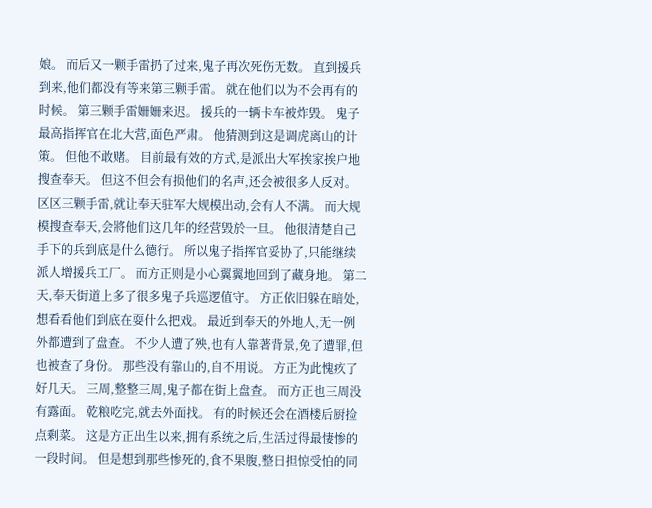娘。 而后又一颗手雷扔了过来,鬼子再次死伤无数。 直到援兵到来,他们都没有等来第三颗手雷。 就在他们以为不会再有的时候。 第三颗手雷姍姍来迟。 援兵的一辆卡车被炸毁。 鬼子最高指挥官在北大营,面色严肃。 他猜测到这是调虎离山的计策。 但他不敢赌。 目前最有效的方式,是派出大军挨家挨户地搜查奉天。 但这不但会有损他们的名声,还会被很多人反对。 区区三颗手雷,就让奉天驻军大规模出动,会有人不满。 而大规模搜查奉天,会將他们这几年的经营毁於一旦。 他很清楚自己手下的兵到底是什么德行。 所以鬼子指挥官妥协了,只能继续派人增援兵工厂。 而方正则是小心翼翼地回到了藏身地。 第二天,奉天街道上多了很多鬼子兵巡逻值守。 方正依旧躲在暗处,想看看他们到底在耍什么把戏。 最近到奉天的外地人,无一例外都遭到了盘查。 不少人遭了殃,也有人靠著背景,免了遭罪,但也被查了身份。 那些没有靠山的,自不用说。 方正为此愧疚了好几天。 三周,整整三周,鬼子都在街上盘查。 而方正也三周没有露面。 乾粮吃完,就去外面找。 有的时候还会在酒楼后厨捡点剩菜。 这是方正出生以来,拥有系统之后,生活过得最悽惨的一段时间。 但是想到那些惨死的,食不果腹,整日担惊受怕的同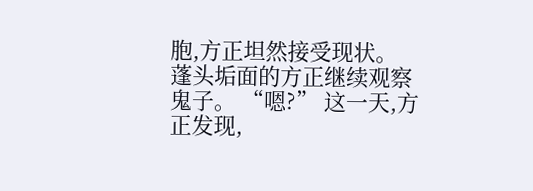胞,方正坦然接受现状。 蓬头垢面的方正继续观察鬼子。 “嗯?” 这一天,方正发现,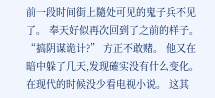前一段时间街上隨处可见的鬼子兵不见了。 奉天好似再次回到了之前的样子。 “搞阴谋诡计?” 方正不敢赌。 他又在暗中躲了几天,发现確实没有什么变化。 在现代的时候没少看电视小说。 这其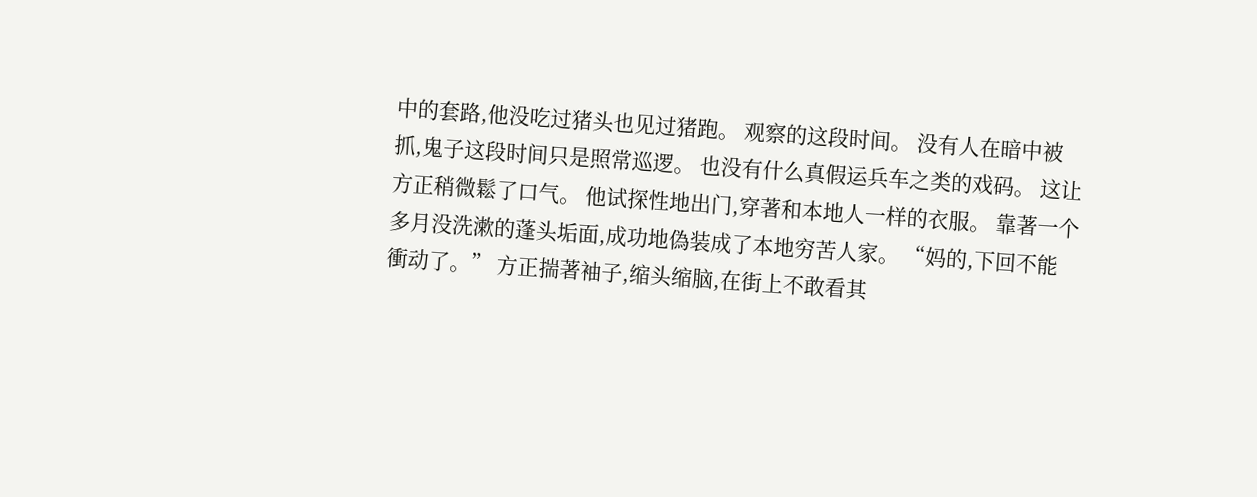中的套路,他没吃过猪头也见过猪跑。 观察的这段时间。 没有人在暗中被抓,鬼子这段时间只是照常巡逻。 也没有什么真假运兵车之类的戏码。 这让方正稍微鬆了口气。 他试探性地出门,穿著和本地人一样的衣服。 靠著一个多月没洗漱的蓬头垢面,成功地偽装成了本地穷苦人家。 “妈的,下回不能衝动了。” 方正揣著袖子,缩头缩脑,在街上不敢看其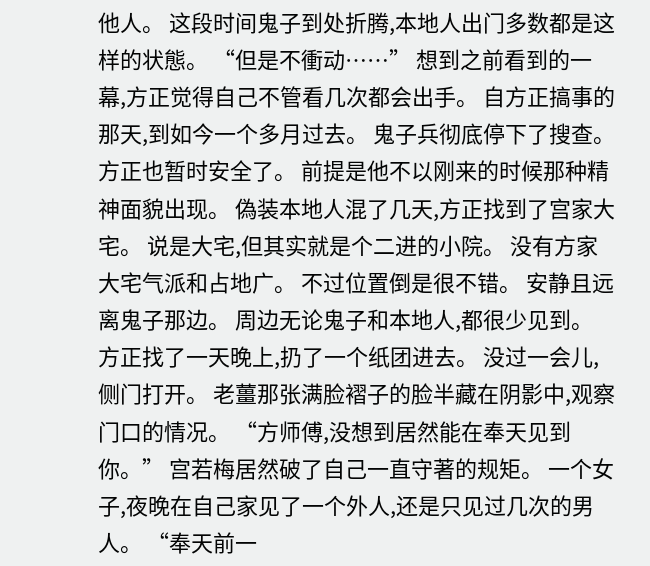他人。 这段时间鬼子到处折腾,本地人出门多数都是这样的状態。 “但是不衝动……” 想到之前看到的一幕,方正觉得自己不管看几次都会出手。 自方正搞事的那天,到如今一个多月过去。 鬼子兵彻底停下了搜查。 方正也暂时安全了。 前提是他不以刚来的时候那种精神面貌出现。 偽装本地人混了几天,方正找到了宫家大宅。 说是大宅,但其实就是个二进的小院。 没有方家大宅气派和占地广。 不过位置倒是很不错。 安静且远离鬼子那边。 周边无论鬼子和本地人,都很少见到。 方正找了一天晚上,扔了一个纸团进去。 没过一会儿,侧门打开。 老薑那张满脸褶子的脸半藏在阴影中,观察门口的情况。 “方师傅,没想到居然能在奉天见到你。” 宫若梅居然破了自己一直守著的规矩。 一个女子,夜晚在自己家见了一个外人,还是只见过几次的男人。 “奉天前一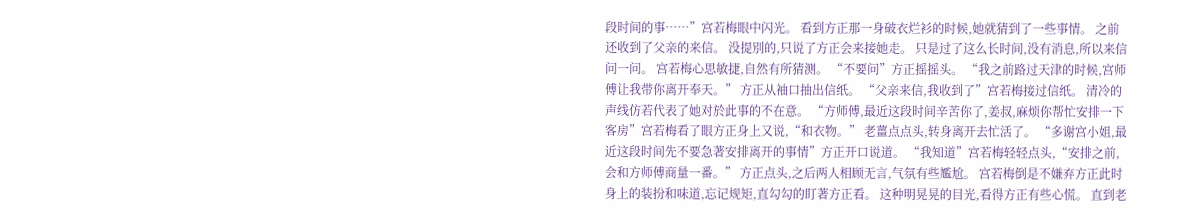段时间的事……”宫若梅眼中闪光。 看到方正那一身破衣烂衫的时候,她就猜到了一些事情。 之前还收到了父亲的来信。 没提別的,只说了方正会来接她走。 只是过了这么长时间,没有消息,所以来信问一问。 宫若梅心思敏捷,自然有所猜测。 “不要问”方正摇摇头。 “我之前路过天津的时候,宫师傅让我带你离开奉天。” 方正从袖口抽出信纸。 “父亲来信,我收到了”宫若梅接过信纸。 清冷的声线仿若代表了她对於此事的不在意。 “方师傅,最近这段时间辛苦你了,姜叔,麻烦你帮忙安排一下客房”宫若梅看了眼方正身上又说,“和衣物。” 老薑点点头,转身离开去忙活了。 “多谢宫小姐,最近这段时间先不要急著安排离开的事情”方正开口说道。 “我知道”宫若梅轻轻点头,“安排之前,会和方师傅商量一番。” 方正点头,之后两人相顾无言,气氛有些尷尬。 宫若梅倒是不嫌弃方正此时身上的装扮和味道,忘记规矩,直勾勾的盯著方正看。 这种明晃晃的目光,看得方正有些心慌。 直到老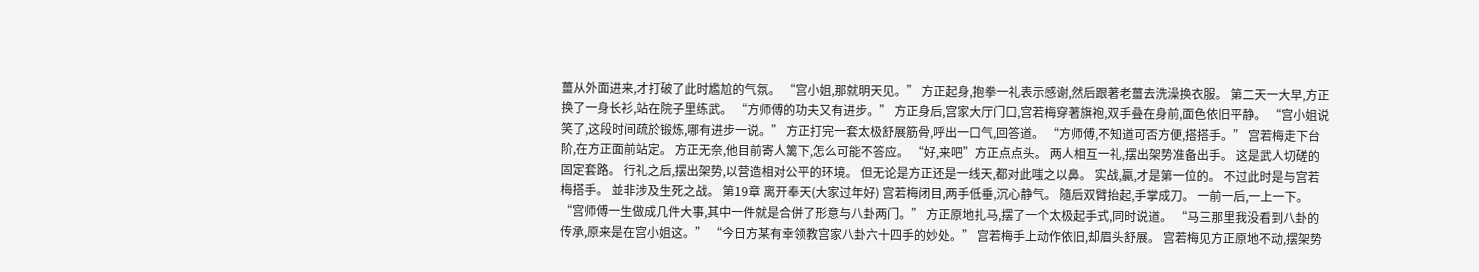薑从外面进来,才打破了此时尷尬的气氛。 “宫小姐,那就明天见。” 方正起身,抱拳一礼表示感谢,然后跟著老薑去洗澡换衣服。 第二天一大早,方正换了一身长衫,站在院子里练武。 “方师傅的功夫又有进步。” 方正身后,宫家大厅门口,宫若梅穿著旗袍,双手叠在身前,面色依旧平静。 “宫小姐说笑了,这段时间疏於锻炼,哪有进步一说。” 方正打完一套太极舒展筋骨,呼出一口气,回答道。 “方师傅,不知道可否方便,搭搭手。” 宫若梅走下台阶,在方正面前站定。 方正无奈,他目前寄人篱下,怎么可能不答应。 “好,来吧”方正点点头。 两人相互一礼,摆出架势准备出手。 这是武人切磋的固定套路。 行礼之后,摆出架势,以营造相对公平的环境。 但无论是方正还是一线天,都对此嗤之以鼻。 实战,贏,才是第一位的。 不过此时是与宫若梅搭手。 並非涉及生死之战。 第19章 离开奉天(大家过年好) 宫若梅闭目,两手低垂,沉心静气。 隨后双臂抬起,手掌成刀。 一前一后,一上一下。 “宫师傅一生做成几件大事,其中一件就是合併了形意与八卦两门。” 方正原地扎马,摆了一个太极起手式,同时说道。 “马三那里我没看到八卦的传承,原来是在宫小姐这。” “今日方某有幸领教宫家八卦六十四手的妙处。” 宫若梅手上动作依旧,却眉头舒展。 宫若梅见方正原地不动,摆架势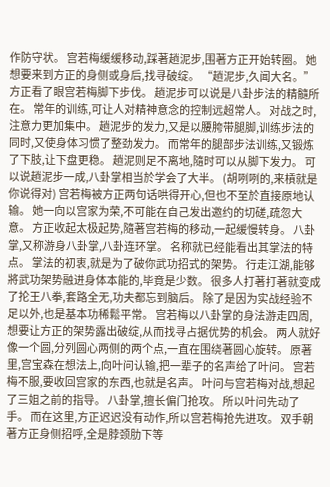作防守状。 宫若梅缓缓移动,踩著趟泥步,围著方正开始转圈。 她想要来到方正的身侧或身后,找寻破绽。 “趟泥步,久闻大名。” 方正看了眼宫若梅脚下步伐。 趟泥步可以说是八卦步法的精髓所在。 常年的训练,可让人对精神意念的控制远超常人。 对战之时,注意力更加集中。 趟泥步的发力,又是以腰胯带腿脚,训练步法的同时,又使身体习惯了整劲发力。 而常年的腿部步法训练,又锻炼了下肢,让下盘更稳。 趟泥则足不离地,隨时可以从脚下发力。 可以说趟泥步一成,八卦掌相当於学会了大半。 (胡咧咧的,来槓就是你说得对) 宫若梅被方正两句话哄得开心,但也不至於直接原地认输。 她一向以宫家为荣,不可能在自己发出邀约的切磋,疏忽大意。 方正收起太极起势,隨著宫若梅的移动,一起缓慢转身。 八卦掌,又称游身八卦掌,八卦连环掌。 名称就已经能看出其掌法的特点。 掌法的初衷,就是为了破你武功招式的架势。 行走江湖,能够將武功架势融进身体本能的,毕竟是少数。 很多人打著打著就变成了抡王八拳,套路全无,功夫都忘到脑后。 除了是因为实战经验不足以外,也是基本功稀鬆平常。 宫若梅以八卦掌的身法游走四周,想要让方正的架势露出破绽,从而找寻占据优势的机会。 两人就好像一个圆,分列圆心两侧的两个点,一直在围绕著圆心旋转。 原著里,宫宝森在想法上,向叶问认输,把一辈子的名声给了叶问。 宫若梅不服,要收回宫家的东西,也就是名声。 叶问与宫若梅对战,想起了三姐之前的指导。 八卦掌,擅长偏门抢攻。 所以叶问先动了手。 而在这里,方正迟迟没有动作,所以宫若梅抢先进攻。 双手朝著方正身侧招呼,全是脖颈肋下等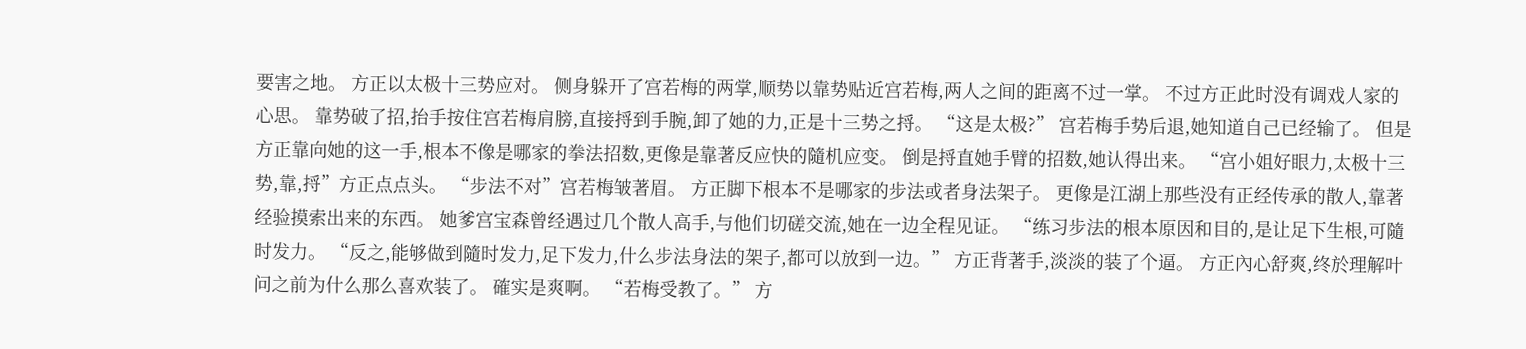要害之地。 方正以太极十三势应对。 侧身躲开了宫若梅的两掌,顺势以靠势贴近宫若梅,两人之间的距离不过一掌。 不过方正此时没有调戏人家的心思。 靠势破了招,抬手按住宫若梅肩膀,直接捋到手腕,卸了她的力,正是十三势之捋。 “这是太极?” 宫若梅手势后退,她知道自己已经输了。 但是方正靠向她的这一手,根本不像是哪家的拳法招数,更像是靠著反应快的隨机应变。 倒是捋直她手臂的招数,她认得出来。 “宫小姐好眼力,太极十三势,靠,捋”方正点点头。 “步法不对”宫若梅皱著眉。 方正脚下根本不是哪家的步法或者身法架子。 更像是江湖上那些没有正经传承的散人,靠著经验摸索出来的东西。 她爹宫宝森曾经遇过几个散人高手,与他们切磋交流,她在一边全程见证。 “练习步法的根本原因和目的,是让足下生根,可隨时发力。 “反之,能够做到隨时发力,足下发力,什么步法身法的架子,都可以放到一边。” 方正背著手,淡淡的装了个逼。 方正內心舒爽,终於理解叶问之前为什么那么喜欢装了。 確实是爽啊。 “若梅受教了。” 方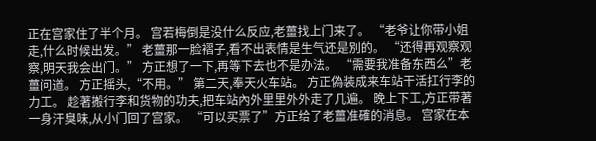正在宫家住了半个月。 宫若梅倒是没什么反应,老薑找上门来了。 “老爷让你带小姐走,什么时候出发。” 老薑那一脸褶子,看不出表情是生气还是別的。 “还得再观察观察,明天我会出门。” 方正想了一下,再等下去也不是办法。 “需要我准备东西么”老薑问道。 方正摇头,“不用。” 第二天,奉天火车站。 方正偽装成来车站干活扛行李的力工。 趁著搬行李和货物的功夫,把车站內外里里外外走了几遍。 晚上下工,方正带著一身汗臭味,从小门回了宫家。 “可以买票了”方正给了老薑准確的消息。 宫家在本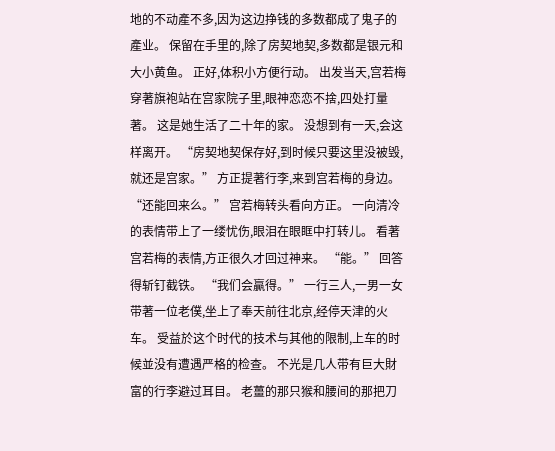地的不动產不多,因为这边挣钱的多数都成了鬼子的產业。 保留在手里的,除了房契地契,多数都是银元和大小黄鱼。 正好,体积小方便行动。 出发当天,宫若梅穿著旗袍站在宫家院子里,眼神恋恋不捨,四处打量著。 这是她生活了二十年的家。 没想到有一天,会这样离开。 “房契地契保存好,到时候只要这里没被毁,就还是宫家。” 方正提著行李,来到宫若梅的身边。 “还能回来么。” 宫若梅转头看向方正。 一向清冷的表情带上了一缕忧伤,眼泪在眼眶中打转儿。 看著宫若梅的表情,方正很久才回过神来。 “能。” 回答得斩钉截铁。 “我们会贏得。” 一行三人,一男一女带著一位老僕,坐上了奉天前往北京,经停天津的火车。 受益於这个时代的技术与其他的限制,上车的时候並没有遭遇严格的检查。 不光是几人带有巨大財富的行李避过耳目。 老薑的那只猴和腰间的那把刀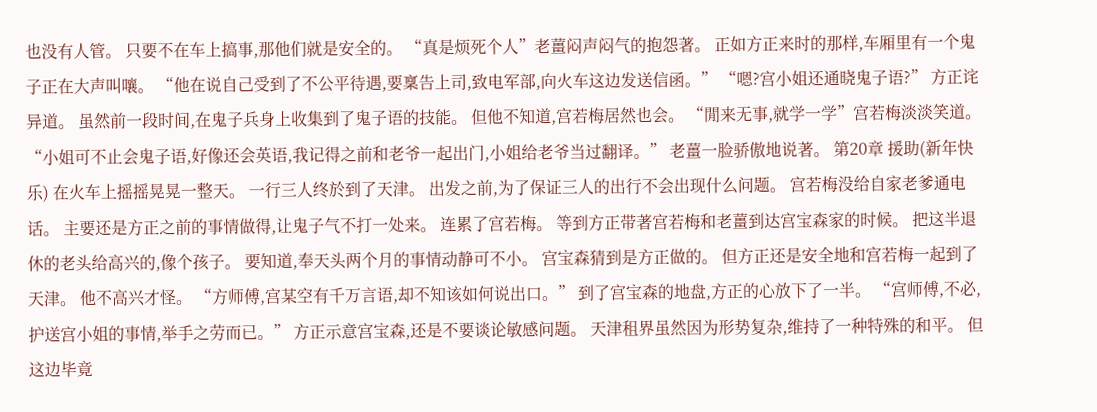也没有人管。 只要不在车上搞事,那他们就是安全的。 “真是烦死个人”老薑闷声闷气的抱怨著。 正如方正来时的那样,车厢里有一个鬼子正在大声叫嚷。 “他在说自己受到了不公平待遇,要稟告上司,致电军部,向火车这边发送信函。” “嗯?宫小姐还通晓鬼子语?” 方正诧异道。 虽然前一段时间,在鬼子兵身上收集到了鬼子语的技能。 但他不知道,宫若梅居然也会。 “閒来无事,就学一学”宫若梅淡淡笑道。 “小姐可不止会鬼子语,好像还会英语,我记得之前和老爷一起出门,小姐给老爷当过翻译。” 老薑一脸骄傲地说著。 第20章 援助(新年快乐) 在火车上摇摇晃晃一整天。 一行三人终於到了天津。 出发之前,为了保证三人的出行不会出现什么问题。 宫若梅没给自家老爹通电话。 主要还是方正之前的事情做得,让鬼子气不打一处来。 连累了宫若梅。 等到方正带著宫若梅和老薑到达宫宝森家的时候。 把这半退休的老头给高兴的,像个孩子。 要知道,奉天头两个月的事情动静可不小。 宫宝森猜到是方正做的。 但方正还是安全地和宫若梅一起到了天津。 他不高兴才怪。 “方师傅,宫某空有千万言语,却不知该如何说出口。” 到了宫宝森的地盘,方正的心放下了一半。 “宫师傅,不必,护送宫小姐的事情,举手之劳而已。” 方正示意宫宝森,还是不要谈论敏感问题。 天津租界虽然因为形势复杂,维持了一种特殊的和平。 但这边毕竟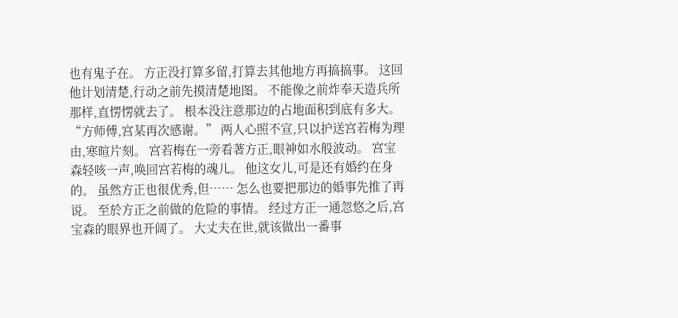也有鬼子在。 方正没打算多留,打算去其他地方再搞搞事。 这回他计划清楚,行动之前先摸清楚地图。 不能像之前炸奉天造兵所那样,直愣愣就去了。 根本没注意那边的占地面积到底有多大。 “方师傅,宫某再次感谢。” 两人心照不宣,只以护送宫若梅为理由,寒暄片刻。 宫若梅在一旁看著方正,眼神如水般波动。 宫宝森轻咳一声,唤回宫若梅的魂儿。 他这女儿,可是还有婚约在身的。 虽然方正也很优秀,但…… 怎么也要把那边的婚事先推了再说。 至於方正之前做的危险的事情。 经过方正一通忽悠之后,宫宝森的眼界也开阔了。 大丈夫在世,就该做出一番事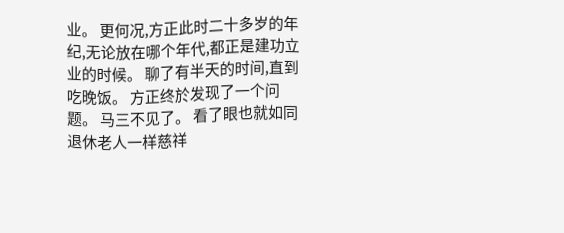业。 更何况,方正此时二十多岁的年纪,无论放在哪个年代,都正是建功立业的时候。 聊了有半天的时间,直到吃晚饭。 方正终於发现了一个问题。 马三不见了。 看了眼也就如同退休老人一样慈祥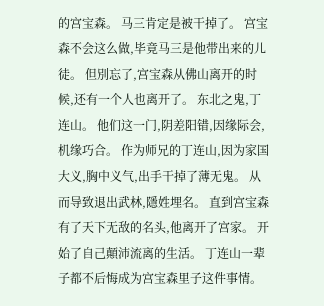的宫宝森。 马三肯定是被干掉了。 宫宝森不会这么做,毕竟马三是他带出来的儿徒。 但別忘了,宫宝森从佛山离开的时候,还有一个人也离开了。 东北之鬼,丁连山。 他们这一门,阴差阳错,因缘际会,机缘巧合。 作为师兄的丁连山,因为家国大义,胸中义气,出手干掉了薄无鬼。 从而导致退出武林,隱姓埋名。 直到宫宝森有了天下无敌的名头,他离开了宫家。 开始了自己顛沛流离的生活。 丁连山一辈子都不后悔成为宫宝森里子这件事情。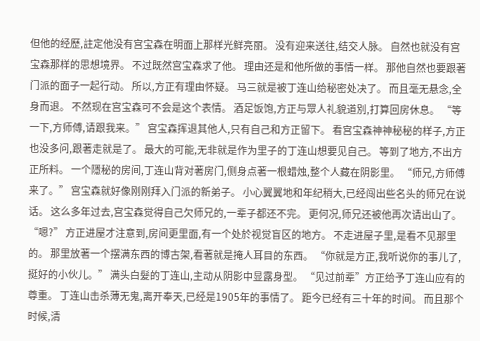但他的经歷,註定他没有宫宝森在明面上那样光鲜亮丽。 没有迎来送往,结交人脉。 自然也就没有宫宝森那样的思想境界。 不过既然宫宝森求了他。 理由还是和他所做的事情一样。 那他自然也要跟著门派的面子一起行动。 所以,方正有理由怀疑。 马三就是被丁连山给秘密处决了。 而且毫无悬念,全身而退。 不然现在宫宝森可不会是这个表情。 酒足饭饱,方正与眾人礼貌道別,打算回房休息。 “等一下,方师傅,请跟我来。” 宫宝森挥退其他人,只有自己和方正留下。 看宫宝森神神秘秘的样子,方正也没多问,跟著走就是了。 最大的可能,无非就是作为里子的丁连山想要见自己。 等到了地方,不出方正所料。 一个隱秘的房间,丁连山背对著房门,侧身点著一根蜡烛,整个人藏在阴影里。 “师兄,方师傅来了。” 宫宝森就好像刚刚拜入门派的新弟子。 小心翼翼地和年纪稍大,已经闯出些名头的师兄在说话。 这么多年过去,宫宝森觉得自己欠师兄的,一辈子都还不完。 更何况,师兄还被他再次请出山了。 “嗯?” 方正进屋才注意到,房间更里面,有一个处於视觉盲区的地方。 不走进屋子里,是看不见那里的。 那里放著一个摆满东西的博古架,看著就是掩人耳目的东西。 “你就是方正,我听说你的事儿了,挺好的小伙儿。” 满头白髮的丁连山,主动从阴影中显露身型。 “见过前辈”方正给予丁连山应有的尊重。 丁连山击杀薄无鬼,离开奉天,已经是1905年的事情了。 距今已经有三十年的时间。 而且那个时候,清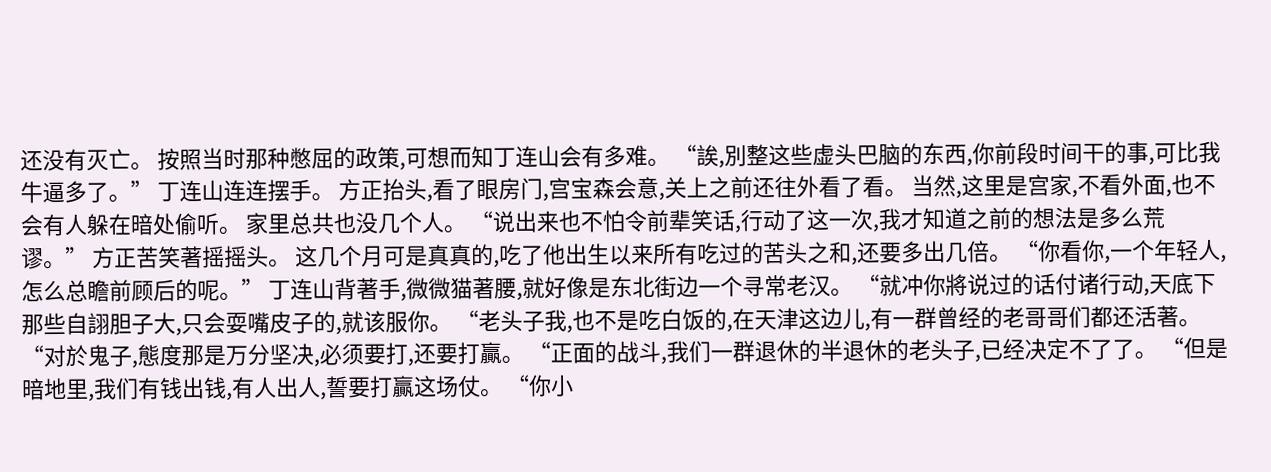还没有灭亡。 按照当时那种憋屈的政策,可想而知丁连山会有多难。 “誒,別整这些虚头巴脑的东西,你前段时间干的事,可比我牛逼多了。” 丁连山连连摆手。 方正抬头,看了眼房门,宫宝森会意,关上之前还往外看了看。 当然,这里是宫家,不看外面,也不会有人躲在暗处偷听。 家里总共也没几个人。 “说出来也不怕令前辈笑话,行动了这一次,我才知道之前的想法是多么荒谬。” 方正苦笑著摇摇头。 这几个月可是真真的,吃了他出生以来所有吃过的苦头之和,还要多出几倍。 “你看你,一个年轻人,怎么总瞻前顾后的呢。” 丁连山背著手,微微猫著腰,就好像是东北街边一个寻常老汉。 “就冲你將说过的话付诸行动,天底下那些自詡胆子大,只会耍嘴皮子的,就该服你。 “老头子我,也不是吃白饭的,在天津这边儿,有一群曾经的老哥哥们都还活著。 “对於鬼子,態度那是万分坚决,必须要打,还要打贏。 “正面的战斗,我们一群退休的半退休的老头子,已经决定不了了。 “但是暗地里,我们有钱出钱,有人出人,誓要打贏这场仗。 “你小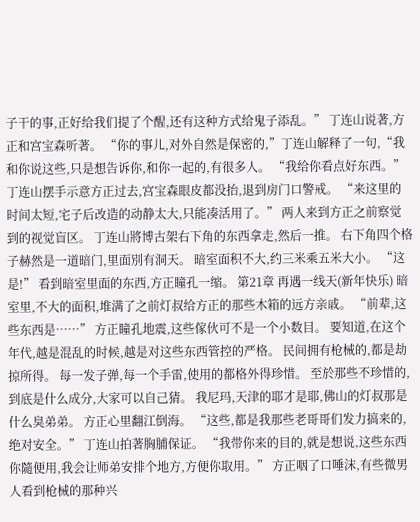子干的事,正好给我们提了个醒,还有这种方式给鬼子添乱。” 丁连山说著,方正和宫宝森听著。 “你的事儿,对外自然是保密的,”丁连山解释了一句,“我和你说这些,只是想告诉你,和你一起的,有很多人。 “我给你看点好东西。” 丁连山摆手示意方正过去,宫宝森眼皮都没抬,退到房门口警戒。 “来这里的时间太短,宅子后改造的动静太大,只能凑活用了。” 两人来到方正之前察觉到的视觉盲区。 丁连山將博古架右下角的东西拿走,然后一推。 右下角四个格子赫然是一道暗门,里面別有洞天。 暗室面积不大,约三米乘五米大小。 “这是!” 看到暗室里面的东西,方正瞳孔一缩。 第21章 再遇一线天(新年快乐) 暗室里,不大的面积,堆满了之前灯叔给方正的那些木箱的远方亲戚。 “前辈,这些东西是……” 方正瞳孔地震,这些傢伙可不是一个小数目。 要知道,在这个年代,越是混乱的时候,越是对这些东西管控的严格。 民间拥有枪械的,都是劫掠所得。 每一发子弹,每一个手雷,使用的都格外得珍惜。 至於那些不珍惜的,到底是什么成分,大家可以自己猜。 我尼玛,天津的耶才是耶,佛山的灯叔那是什么臭弟弟。 方正心里翻江倒海。 “这些,都是我那些老哥哥们发力搞来的,绝对安全。” 丁连山拍著胸脯保证。 “我带你来的目的,就是想说,这些东西你隨便用,我会让师弟安排个地方,方便你取用。” 方正咽了口唾沫,有些微男人看到枪械的那种兴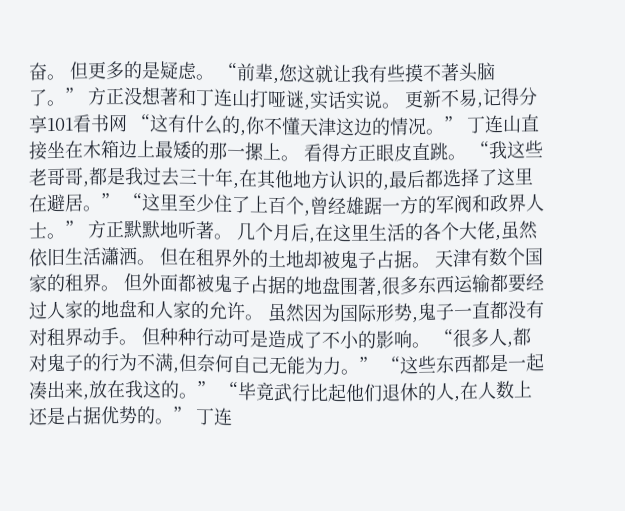奋。 但更多的是疑虑。 “前辈,您这就让我有些摸不著头脑了。” 方正没想著和丁连山打哑谜,实话实说。 更新不易,记得分享101看书网 “这有什么的,你不懂天津这边的情况。” 丁连山直接坐在木箱边上最矮的那一摞上。 看得方正眼皮直跳。 “我这些老哥哥,都是我过去三十年,在其他地方认识的,最后都选择了这里在避居。” “这里至少住了上百个,曾经雄踞一方的军阀和政界人士。” 方正默默地听著。 几个月后,在这里生活的各个大佬,虽然依旧生活瀟洒。 但在租界外的土地却被鬼子占据。 天津有数个国家的租界。 但外面都被鬼子占据的地盘围著,很多东西运输都要经过人家的地盘和人家的允许。 虽然因为国际形势,鬼子一直都没有对租界动手。 但种种行动可是造成了不小的影响。 “很多人,都对鬼子的行为不满,但奈何自己无能为力。” “这些东西都是一起凑出来,放在我这的。” “毕竟武行比起他们退休的人,在人数上还是占据优势的。” 丁连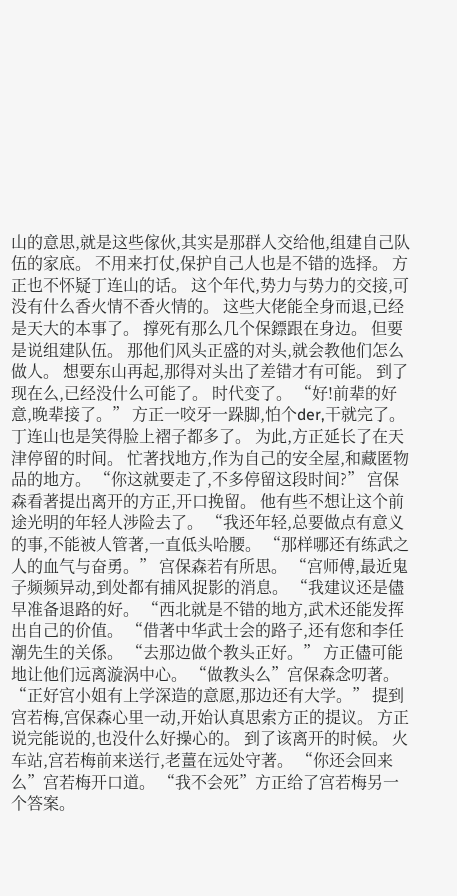山的意思,就是这些傢伙,其实是那群人交给他,组建自己队伍的家底。 不用来打仗,保护自己人也是不错的选择。 方正也不怀疑丁连山的话。 这个年代,势力与势力的交接,可没有什么香火情不香火情的。 这些大佬能全身而退,已经是天大的本事了。 撑死有那么几个保鏢跟在身边。 但要是说组建队伍。 那他们风头正盛的对头,就会教他们怎么做人。 想要东山再起,那得对头出了差错才有可能。 到了现在么,已经没什么可能了。 时代变了。 “好!前辈的好意,晚辈接了。” 方正一咬牙一跺脚,怕个der,干就完了。 丁连山也是笑得脸上褶子都多了。 为此,方正延长了在天津停留的时间。 忙著找地方,作为自己的安全屋,和藏匿物品的地方。 “你这就要走了,不多停留这段时间?” 宫保森看著提出离开的方正,开口挽留。 他有些不想让这个前途光明的年轻人涉险去了。 “我还年轻,总要做点有意义的事,不能被人管著,一直低头哈腰。 “那样哪还有练武之人的血气与奋勇。” 宫保森若有所思。 “宫师傅,最近鬼子频频异动,到处都有捕风捉影的消息。 “我建议还是儘早准备退路的好。 “西北就是不错的地方,武术还能发挥出自己的价值。 “借著中华武士会的路子,还有您和李任潮先生的关係。 “去那边做个教头正好。” 方正儘可能地让他们远离漩涡中心。 “做教头么”宫保森念叨著。 “正好宫小姐有上学深造的意愿,那边还有大学。” 提到宫若梅,宫保森心里一动,开始认真思索方正的提议。 方正说完能说的,也没什么好操心的。 到了该离开的时候。 火车站,宫若梅前来送行,老薑在远处守著。 “你还会回来么”宫若梅开口道。 “我不会死”方正给了宫若梅另一个答案。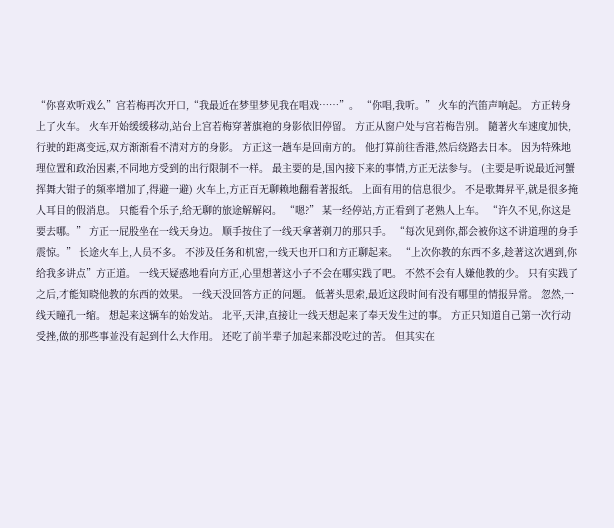“你喜欢听戏么”宫若梅再次开口,“我最近在梦里梦见我在唱戏……”。 “你唱,我听。” 火车的汽笛声响起。 方正转身上了火车。 火车开始缓缓移动,站台上宫若梅穿著旗袍的身影依旧停留。 方正从窗户处与宫若梅告別。 隨著火车速度加快,行驶的距离变远,双方渐渐看不清对方的身影。 方正这一趟车是回南方的。 他打算前往香港,然后绕路去日本。 因为特殊地理位置和政治因素,不同地方受到的出行限制不一样。 最主要的是,国內接下来的事情,方正无法参与。 (主要是听说最近河蟹挥舞大钳子的频率增加了,得避一避) 火车上,方正百无聊赖地翻看著报纸。 上面有用的信息很少。 不是歌舞昇平,就是很多掩人耳目的假消息。 只能看个乐子,给无聊的旅途解解闷。 “嗯?” 某一经停站,方正看到了老熟人上车。 “许久不见,你这是要去哪。” 方正一屁股坐在一线天身边。 顺手按住了一线天拿著剃刀的那只手。 “每次见到你,都会被你这不讲道理的身手震惊。” 长途火车上,人员不多。 不涉及任务和机密,一线天也开口和方正聊起来。 “上次你教的东西不多,趁著这次遇到,你给我多讲点”方正道。 一线天疑惑地看向方正,心里想著这小子不会在哪实践了吧。 不然不会有人嫌他教的少。 只有实践了之后,才能知晓他教的东西的效果。 一线天没回答方正的问题。 低著头思索,最近这段时间有没有哪里的情报异常。 忽然,一线天瞳孔一缩。 想起来这辆车的始发站。 北平,天津,直接让一线天想起来了奉天发生过的事。 方正只知道自己第一次行动受挫,做的那些事並没有起到什么大作用。 还吃了前半辈子加起来都没吃过的苦。 但其实在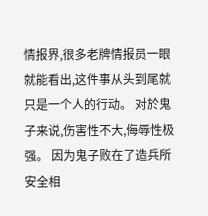情报界,很多老牌情报员一眼就能看出,这件事从头到尾就只是一个人的行动。 对於鬼子来说,伤害性不大,侮辱性极强。 因为鬼子败在了造兵所安全相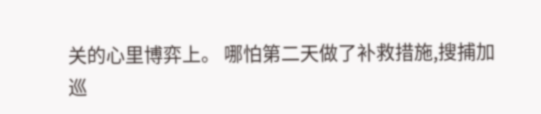关的心里博弈上。 哪怕第二天做了补救措施,搜捕加巡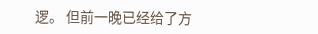逻。 但前一晚已经给了方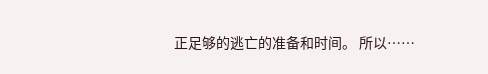正足够的逃亡的准备和时间。 所以……